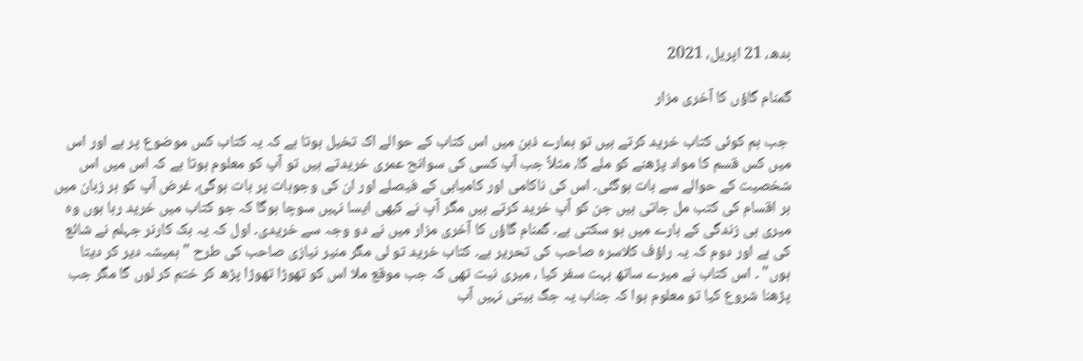بدھ، 21 اپریل، 2021

گمنام گاؤں کا آخری مزار

 جب ہم کوئی کتاب خرید کرتے ہیں تو ہمارے ذہن میں اس کتاب کے حوالے اک تخیل ہوتا ہے کہ یہ کتاب کس موضوع پر ہے اور اس میں کس قسم کا مواد پڑھنے کو ملے گا، مثلاً جب آپ کسی کی سوانح عمری خریدتے ہیں تو آپ کو معلوم ہوتا ہے کہ اس میں اس شخصیت کے حوالے سے بات ہوگئی۔ اس کی ناکامی اور کامیابی کے فیصلے اور ان کی وجوہات پر بات ہوگئ، غرض آپ کو ہر زبان میں ہر اقسام کی کتب مل جاتی ہیں جن کو آپ خرید کرتے ہیں مگر آپ نے کبھی ایسا نہیں سوچا ہوگا کہ جو کتاب میں خرید رہا ہوں وہ میری ہی زندگی کے بارے میں ہو سکتی ہے۔ گمنام گاؤں کا آخری مزار میں نے دو وجہ سے خریدی۔ اول کہ یہ بک کارنر جہلم نے شائع کی ہے اور دوم کہ یہ راؤف کلاسرہ صاحب کی تحریر ہے۔ کتاب خرید تو لی مگر منیر نیازی صاحب کی طرح " ہمیشہ دیر کر دیتا ہوں" ۔ اس کتاب نے میرے ساتھ بہت سفر کیا ، میری نیت تھی کہ جب موقع ملا اس کو تھوڑا تھوڑا پڑھ کر ختم کر لوں گا مگر جب پڑھنا شروع کیا تو معلوم ہوا کہ جناب یہ جگ بیتی نہیں آب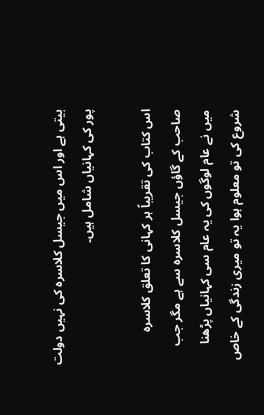بیتی ہے اور اس میں جیسل کلاسرہ کی نہیں دولت پور کی کہانیاں شامل ہیں۔

اس کتاب کی تقریباً ہر کہانی کا تعلق کلاسرہ صاحب کے گاؤں جیسل کلاسرہ سے ہے مگر جب میں نے عام لوگوں کی یہ عام سی کہانیاں پڑھنا شروع کی تو معلوم ہوا یہ تو میری زندگی کے خاص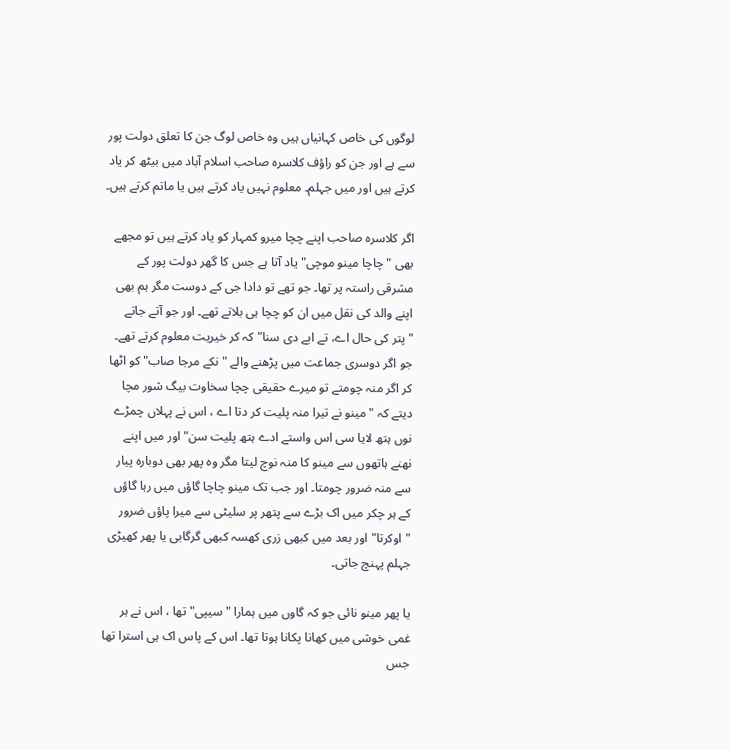لوگوں کی خاص کہانیاں ہیں وہ خاص لوگ جن کا تعلق دولت پور سے ہے اور جن کو راؤف کلاسرہ صاحب اسلام آباد میں بیٹھ کر یاد کرتے ہیں اور میں جہلم۔ معلوم نہیں یاد کرتے ہیں یا ماتم کرتے ہیں۔

اگر کلاسرہ صاحب اپنے چچا میرو کمہار کو یاد کرتے ہیں تو مجھے بھی "چاچا مینو موچی" یاد آتا ہے جس کا گھر دولت پور کے مشرقی راستہ پر تھا۔ جو تھے تو دادا جی کے دوست مگر ہم بھی اپنے والد کی نقل میں ان کو چچا ہی بلاتے تھے۔ اور جو آتے جاتے "پتر کی حال اے، تے ابے دی سنا" کہ کر خیریت معلوم کرتے تھے۔ جو اگر دوسری جماعت میں پڑھنے والے "نکے مرجا صاب" کو اٹھا کر اگر منہ چومتے تو میرے حقیقی چچا سخاوت بیگ شور مچا دیتے کہ "مینو نے تیرا منہ پلیت کر دتا اے ، اس نے پہلاں چمڑے نوں ہتھ لایا سی اس واستے ادے ہتھ پلیت سن" اور میں اپنے نھنے ہاتھوں سے مینو کا منہ نوچ لیتا مگر وہ پھر بھی دوبارہ پیار سے منہ ضرور چومتا۔ اور جب تک مینو چاچا گاؤں میں رہا گاؤں کے ہر چکر میں اک بڑے سے پتھر پر سلیٹی سے میرا پاؤں ضرور "اوکرتا" اور بعد میں کبھی زری کھسہ کبھی گرگابی یا پھر کھیڑی جہلم پہنچ جاتی۔

یا پھر مینو نائی جو کہ گاوں میں ہمارا "سیپی" تھا ، اس نے ہر غمی خوشی میں کھانا پکانا ہوتا تھا۔ اس کے پاس اک ہی استرا تھا جس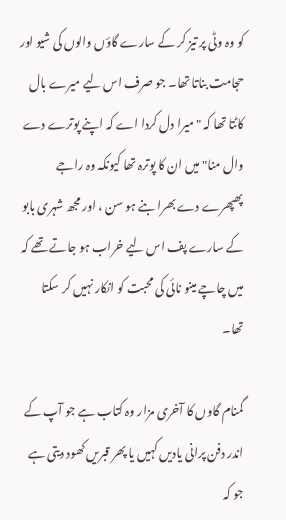کو وہ وٹی پر تیز کر کے سارے گاؤں والوں کی شیو اور حجامت بناتا تھا۔ جو صرف اس لیے میرے بال کاٹتا تھا کہ "میرا دل کردا اے کہ اپنے پوترے دے وال منا" میں ان کا پوترہ تھا کیونکہ وہ راجے پھپھرے دے بھرا بنے ہو سن ، اور مجھ شہری بابو کے سارے پف اس لیے خراب ہو جاتے تھے کہ میں چاچے مینو نائی کی محبت کو انکار نہیں کر سکتا تھا۔

گمنام گاوں کا آخری مزار وہ کتاب ہے جو آپ کے اندر دفن پرانی یادیں کہیں یا پھر قبریں کھود دیتی ہے جو کہ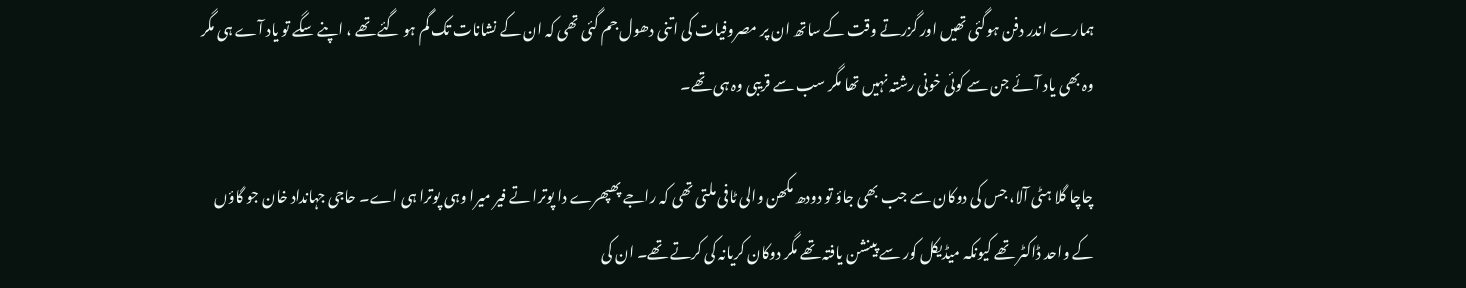ہمارے اندر دفن ہوگئی تھیں اور گزرتے وقت کے ساتھ ان پر مصروفیات کی اتنی دھول جم گئی تھی کہ ان کے نشانات تک گم ہو گئے تھے ، اپنے سگے تو یاد آے ہی مگر وہ بھی یاد آئے جن سے کوئی خونی رشتہ نہیں تھا مگر سب سے قریبی وہ ہی تھے۔

چاچا گلا ہٹی آلا، جس کی دوکان سے جب بھی جاؤ تو دودھ مکھن والی ٹافی ملتی تھی کہ راجے پھپھرے دا پوترا تے فیر میرا وہی پوترا ہی اے۔ حاجی جہانداد خان جو گاؤں کے واحد ڈاکٹر تھے کیونکہ میڈیکل کور سے پینشن یافتہ تھے مگر دوکان کریانہ کی کرتے تھے۔ ان کی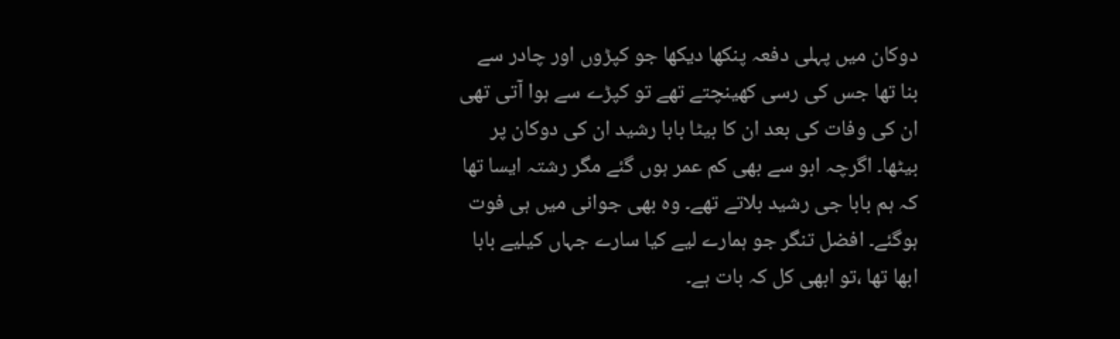دوکان میں پہلی دفعہ پنکھا دیکھا جو کپڑوں اور چادر سے بنا تھا جس کی رسی کھینچتے تھے تو کپڑے سے ہوا آتی تھی ان کی وفات کی بعد ان کا بیٹا بابا رشید ان کی دوکان پر بیٹھا۔ اگرچہ ابو سے بھی کم عمر ہوں گئے مگر رشتہ ایسا تھا کہ ہم بابا جی رشید بلاتے تھے۔ وہ بھی جوانی میں ہی فوت ہوگئے۔ افضل تنگر جو ہمارے لیے کیا سارے جہاں کیلیے بابا ابھا تھا ،تو ابھی کل کہ بات ہے۔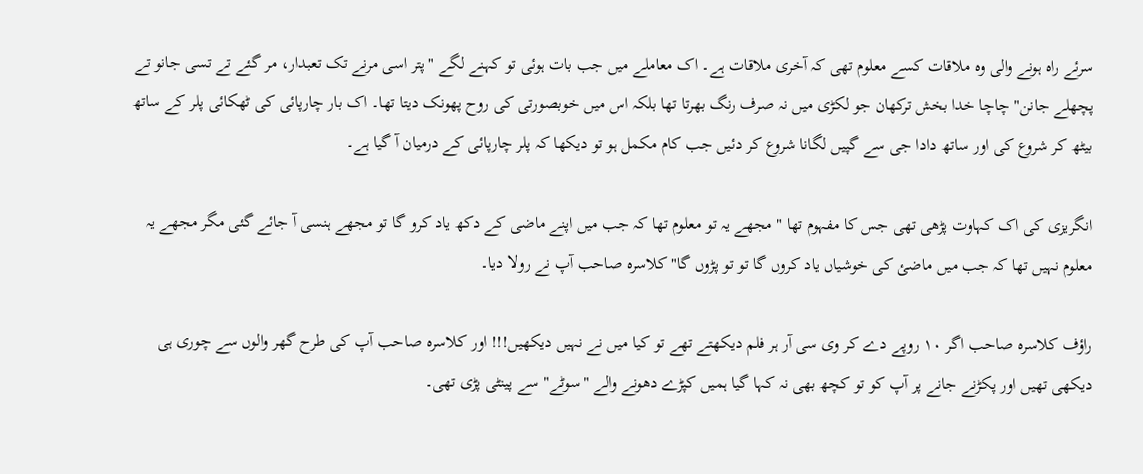سرئے راہ ہونے والی وہ ملاقات کسے معلوم تھی کہ آخری ملاقات ہے۔ اک معاملے میں جب بات ہوئی تو کہنے لگے "پتر اسی مرنے تک تعبدار، مر گئے تے تسی جانو تے پچھلے جانن" چاچا خدا بخش ترکھان جو لکڑی میں نہ صرف رنگ بھرتا تھا بلکہ اس میں خوبصورتی کی روح پھونک دیتا تھا۔ اک بار چارپائی کی ٹھکائی پلر کے ساتھ بیٹھ کر شروع کی اور ساتھ دادا جی سے گپیں لگانا شروع کر دئیں جب کام مکمل ہو تو دیکھا کہ پلر چارپائی کے درمیان آ گیا ہے۔

انگریزی کی اک کہاوت پڑھی تھی جس کا مفہوم تھا " مجھے یہ تو معلوم تھا کہ جب میں اپنے ماضی کے دکھ یاد کرو گا تو مجھے ہنسی آ جائے گئی مگر مجھے یہ معلوم نہیں تھا کہ جب میں ماضئ کی خوشیاں یاد کروں گا تو تو پڑوں گا" کلاسرہ صاحب آپ نے رولا دیا۔

راؤف کلاسرہ صاحب اگر ۱۰ روپے دے کر وی سی آر ہر فلم دیکھتے تھے تو کیا میں نے نہیں دیکھیں!!! اور کلاسرہ صاحب آپ کی طرح گھر والوں سے چوری ہی دیکھی تھیں اور پکڑنے جانے پر آپ کو تو کچھ بھی نہ کہا گیا ہمیں کپڑے دھونے والے "سوٹے" سے پینٹی پڑی تھی۔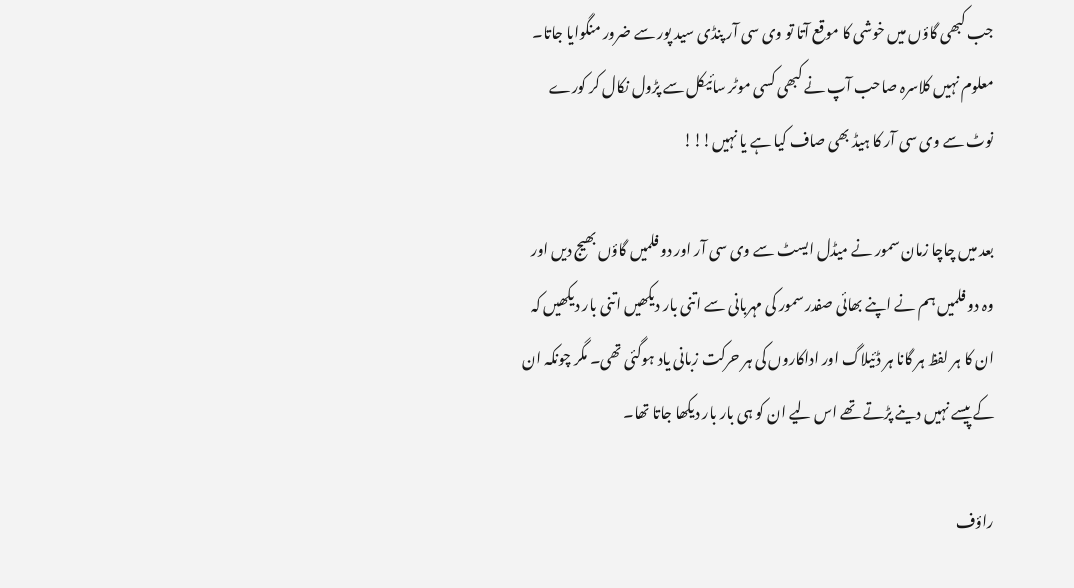جب کبھی گاؤں میں خوشی کا موقع آتا تو وی سی آر پنڈی سید پور سے ضرور منگوایا جاتا۔ معلوم نہیں کلاسرہ صاحب آپ نے کبھی کسی موٹر سائیکل سے پڑول نکال کر کورے نوٹ سے وی سی آر کا ہیڈ بھی صاف کیا ہے یا نہیں!!!

بعد میں چاچا زمان سمور نے میڈل ایسٹ سے وی سی آر اور دو فلمیں گاؤں بھیج دیں اور وہ دو فلمیں ہم نے اپنے بھائی صفدر سمور کی مہربانی سے اتنی بار دیکھیں اتنی بار دیکھیں کہ ان کا ہر لفظ ہر گانا ہر ڈئیلاگ اور اداکاروں کی ہر حرکت زبانی یاد ہوگئی تھی۔ مگر چونکہ ان کے پیسے نہیں دینے پڑتے تھے اس لیے ان کو ہی بار بار دیکھا جاتا تھا۔

راؤف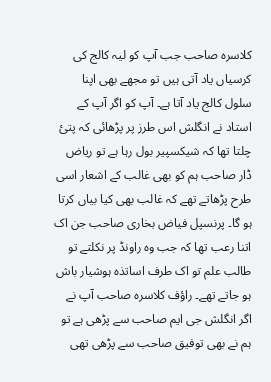کلاسرہ صاحب جب آپ کو لیہ کالج کی کرسیاں یاد آتی ہیں تو مجھے بھی اپنا سلول کالج یاد آتا ہے۔ آپ کو اگر آپ کے استاد نے انگلش اس طرز پر پڑھائی کہ پتئ چلتا تھا کہ شیکسپیر بول رہا ہے تو ریاض ڈار صاحب ہم کو بھی غالب کے اشعار اسی طرح پڑھاتے تھے کہ غالب بھی کیا بیاں کرتا ہو گا۔ پرنسپل فیاض بخاری صاحب جن اک اتنا رعب تھا کہ جب وہ راونڈ پر نکلتے تو طالب علم تو اک طرف اساتذہ ہوشیار باش ہو جاتے تھے۔ راؤف کلاسرہ صاحب آپ نے اگر انگلش جی ایم صاحب سے پڑھی ہے تو ہم نے بھی توفیق صاحب سے پڑھی تھی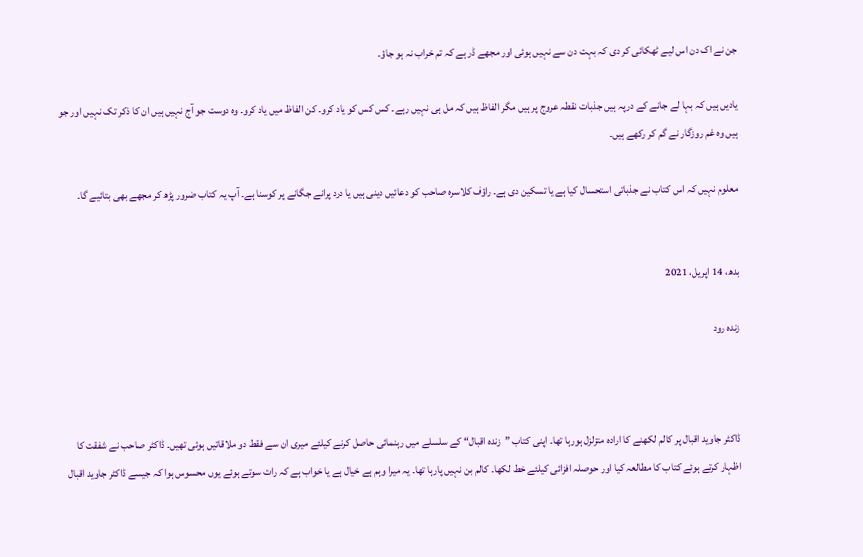جن نے اک دن اس لیے ٹھکائی کر دی کہ بہت دن سے نہیں ہوئی اور مجھے ڈر ہے کہ تم خراب نہ ہو جاؤ۔

یادیں ہیں کہ بہا لے جانے کے درپہ ہیں جذبات نقطہ عروج پر ہیں مگر الفاظ ہیں کہ مل ہی نہیں رہے۔ کس کس کو یاد کرو۔ کن الفاظ میں یاد کرو۔ وہ دوست جو آج نہیں ہیں ان کا ذکر تک نہیں اور جو ہیں وہ غم روزگار نے گم کر رکھے ہیں۔

معلوم نہیں کہ اس کتاب نے جذباتی استحسال کیا ہے یا تسکین دی ہے۔ راؤف کلاسرہ صاحب کو دعائیں دینی ہیں یا درد پرانے جگانے پر کوسنا ہے۔ آپ یہ کتاب ضرور پڑھ کر مجھے بھی بتائیے گا۔


بدھ، 14 اپریل، 2021

زندہ رود



ڈاکٹر جاوید اقبال پر کالم لکھنے کا ارادہ متزلزل ہورہا تھا۔ اپنی کتاب ”زندہ اقبال“ کے سلسلے میں رہنمائی حاصل کرنے کیلئے میری ان سے فقط دو ملاقاتیں ہوئی تھیں۔ ڈاکٹر صاحب نے شفقت کا اظہار کرتے ہوئے کتاب کا مطالعہ کیا اور حوصلہ افزائی کیلئے خط لکھا۔ کالم بن نہیں پارہا تھا۔ یہ میرا وہم ہے خیال ہے یا خواب ہے کہ رات سوتے ہوئے یوں محسوس ہوا کہ جیسے ڈاکٹر جاوید اقبال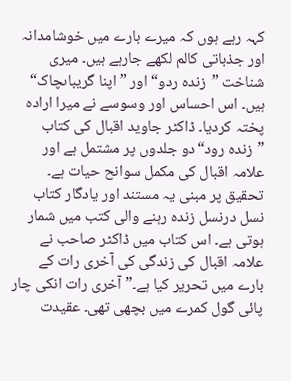کہہ رہے ہوں کہ میرے بارے میں خوشامدانہ اور جذباتی کالم لکھے جارہے ہیں۔ میری شناخت ”زندہ ردو“ اور ”اپنا گریباںچاک“ ہیں۔ اس احساس اور وسوسے نے میرا ارادہ پختہ کردیا۔ ڈاکٹر جاوید اقبال کی کتاب ”زندہ رود“دو جلدوں پر مشتمل ہے اور علامہ اقبال کی مکمل سوانح حیات ہے۔ تحقیق پر مبنی یہ مستند اور یادگار کتاب نسل درنسل زندہ رہنے والی کتب میں شمار ہوتی ہے۔ اس کتاب میں ڈاکٹر صاحب نے علامہ اقبال کی زندگی کی آخری رات کے بارے میں تحریر کیا ہے۔” آخری رات انکی چار پائی گول کمرے میں بچھی تھی۔ عقیدت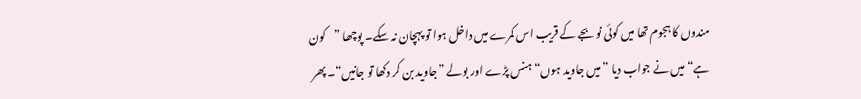مندوں کا ہجوم تھا میں کوئی نو بجے کے قریب اس کمرے میں داخل ہوا تو پہچان نہ سکے۔ پوچھا ”کون ہے“ میں نے جواب دیا ”میں جاوید ہوں“ہنس پڑے اور بولے ”جاوید بن کر دکھا تو جانیں“۔ پھر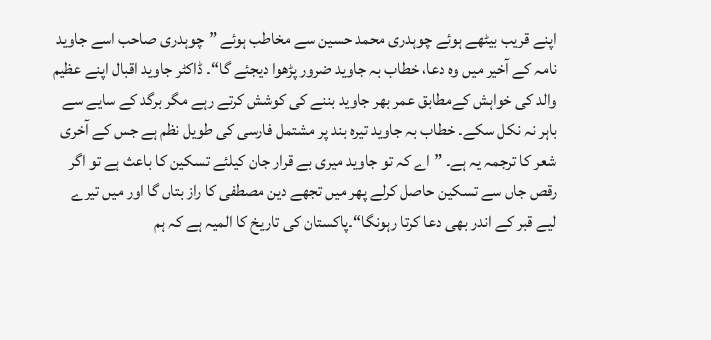اپنے قریب بیٹھے ہوئے چوہدری محمد حسین سے مخاطب ہوئے ”چوہدری صاحب اسے جاوید نامہ کے آخیر میں وہ دعا، خطاب بہ جاوید ضرور پڑھوا دیجئے گا“۔ ڈاکٹر جاوید اقبال اپنے عظیم والد کی خواہش کےمطابق عمر بھر جاوید بننے کی کوشش کرتے رہے مگر برگد کے سایے سے باہر نہ نکل سکے۔ خطاب بہ جاوید تیرہ بند پر مشتمل فارسی کی طویل نظم ہے جس کے آخری شعر کا ترجمہ یہ ہے۔ ”اے کہ تو جاوید میری بے قرار جان کیلئے تسکین کا باعث ہے تو اگر رقص جاں سے تسکین حاصل کرلے پھر میں تجھے دین مصطفی کا راز بتاں گا اور میں تیرے لیے قبر کے اندر بھی دعا کرتا رہونگا“۔پاکستان کی تاریخ کا المیہ ہے کہ ہم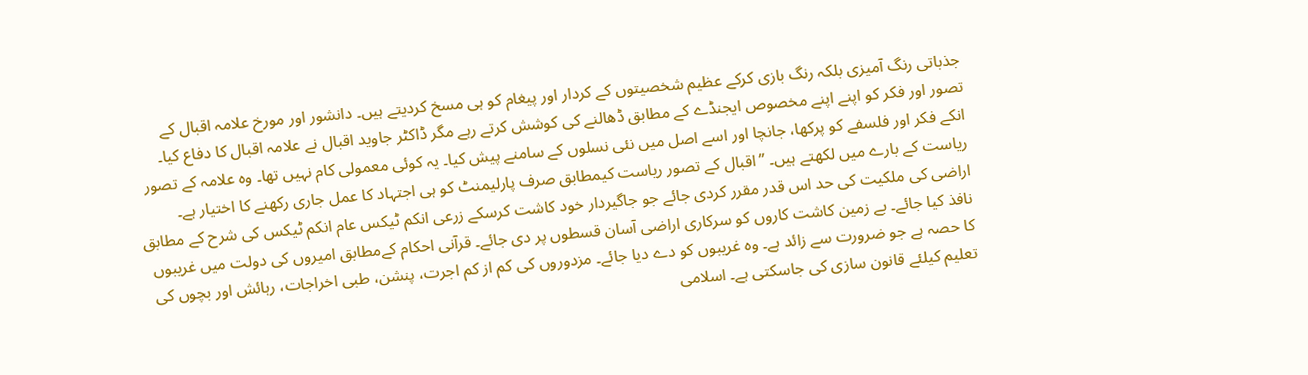جذباتی رنگ آمیزی بلکہ رنگ بازی کرکے عظیم شخصیتوں کے کردار اور پیغام کو ہی مسخ کردیتے ہیں۔ دانشور اور مورخ علامہ اقبال کے تصور اور فکر کو اپنے اپنے مخصوص ایجنڈے کے مطابق ڈھالنے کی کوشش کرتے رہے مگر ڈاکٹر جاوید اقبال نے علامہ اقبال کا دفاع کیا۔ انکے فکر اور فلسفے کو پرکھا، جانچا اور اسے اصل میں نئی نسلوں کے سامنے پیش کیا۔ یہ کوئی معمولی کام نہیں تھا۔ وہ علامہ کے تصور ریاست کے بارے میں لکھتے ہیں۔ ”اقبال کے تصور ریاست کیمطابق صرف پارلیمنٹ کو ہی اجتہاد کا عمل جاری رکھنے کا اختیار ہے۔ اراضی کی ملکیت کی حد اس قدر مقرر کردی جائے جو جاگیردار خود کاشت کرسکے زرعی انکم ٹیکس عام انکم ٹیکس کی شرح کے مطابق نافذ کیا جائے۔ بے زمین کاشت کاروں کو سرکاری اراضی آسان قسطوں پر دی جائے۔ قرآنی احکام کےمطابق امیروں کی دولت میں غریبوں کا حصہ ہے جو ضرورت سے زائد ہے۔ وہ غریبوں کو دے دیا جائے۔ مزدوروں کی کم از کم اجرت، پنشن، طبی اخراجات، رہائش اور بچوں کی تعلیم کیلئے قانون سازی کی جاسکتی ہے۔ اسلامی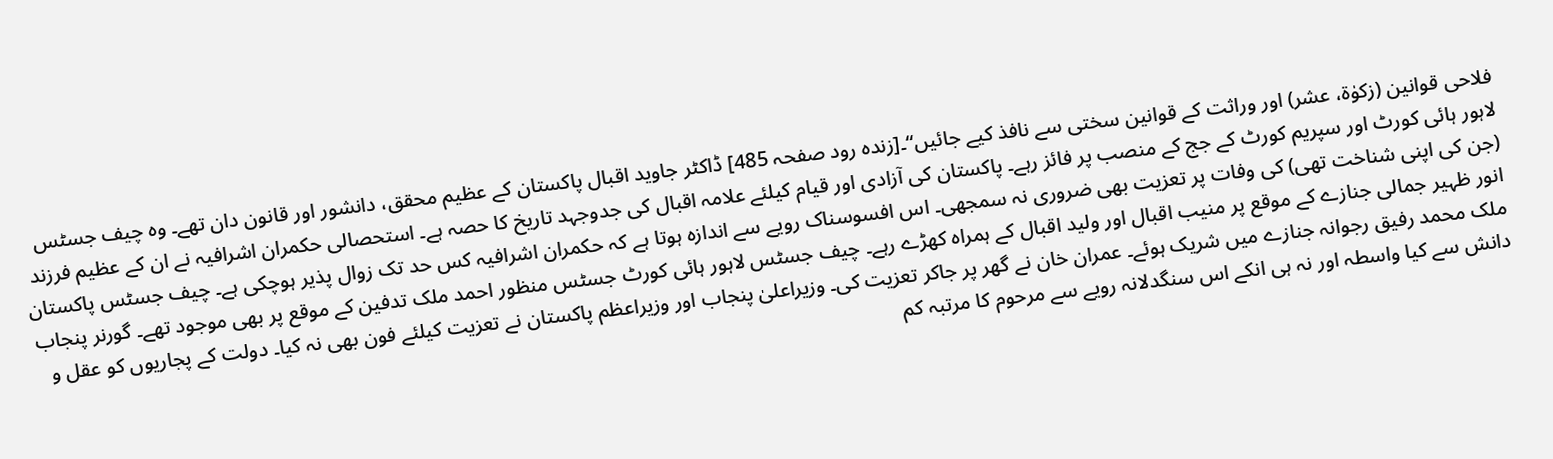فلاحی قوانین (زکوٰة، عشر) اور وراثت کے قوانین سختی سے نافذ کیے جائیں“۔[زندہ رود صفحہ 485] ڈاکٹر جاوید اقبال پاکستان کے عظیم محقق، دانشور اور قانون دان تھے۔ وہ چیف جسٹس لاہور ہائی کورٹ اور سپریم کورٹ کے جج کے منصب پر فائز رہے۔ پاکستان کی آزادی اور قیام کیلئے علامہ اقبال کی جدوجہد تاریخ کا حصہ ہے۔ استحصالی حکمران اشرافیہ نے ان کے عظیم فرزند (جن کی اپنی شناخت تھی) کی وفات پر تعزیت بھی ضروری نہ سمجھی۔ اس افسوسناک رویے سے اندازہ ہوتا ہے کہ حکمران اشرافیہ کس حد تک زوال پذیر ہوچکی ہے۔ چیف جسٹس پاکستان انور ظہیر جمالی جنازے کے موقع پر منیب اقبال اور ولید اقبال کے ہمراہ کھڑے رہے۔ چیف جسٹس لاہور ہائی کورٹ جسٹس منظور احمد ملک تدفین کے موقع پر بھی موجود تھے۔ گورنر پنجاب ملک محمد رفیق رجوانہ جنازے میں شریک ہوئے۔ عمران خان نے گھر پر جاکر تعزیت کی۔ وزیراعلیٰ پنجاب اور وزیراعظم پاکستان نے تعزیت کیلئے فون بھی نہ کیا۔ دولت کے پجاریوں کو عقل و دانش سے کیا واسطہ اور نہ ہی انکے اس سنگدلانہ رویے سے مرحوم کا مرتبہ کم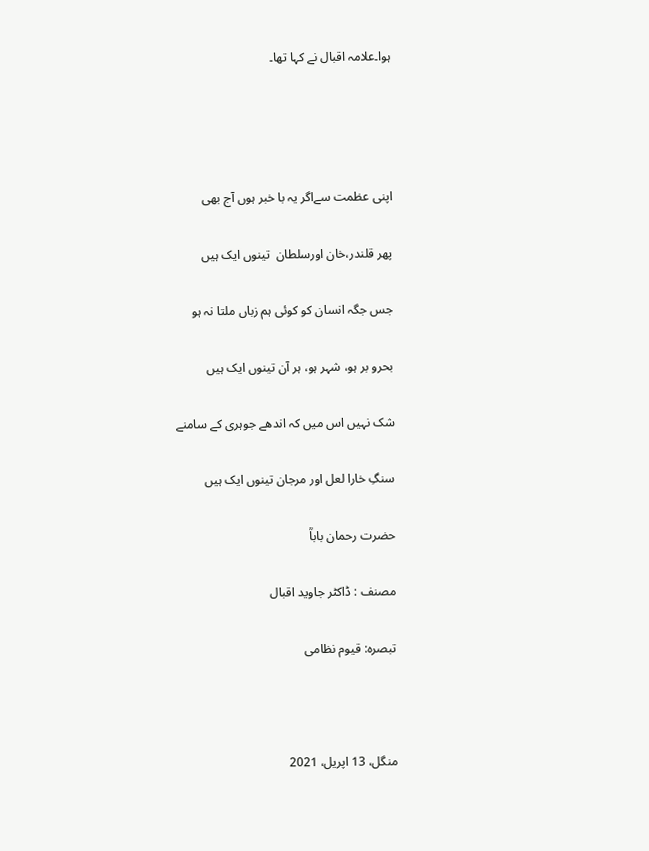ہوا۔علامہ اقبال نے کہا تھا۔




اپنی عظمت سےاگر یہ با خبر ہوں آج بھی

پھر قلندر،خان اورسلطان  تینوں ایک ہیں

جس جگہ انسان کو کوئی ہم زباں ملتا نہ ہو

بحرو بر ہو، شہر ہو، ہر آن تینوں ایک ہیں

شک نہیں اس میں کہ اندھے جوہری کے سامنے

سنگِ خارا لعل اور مرجان تینوں ایک ہیں

حضرت رحمان باباؒ

مصنف : ڈاکٹر جاوید اقبال

تبصرہ: قیوم نظامی



منگل، 13 اپریل، 2021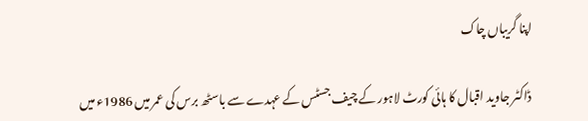اپنا گریباں چاک

 ڈاکٹر جاوید اقبال کا ہائی کورٹ لاہور کے چیف جسٹس کے عہدے سے باسٹھ برس کی عمر میں 1986ء میں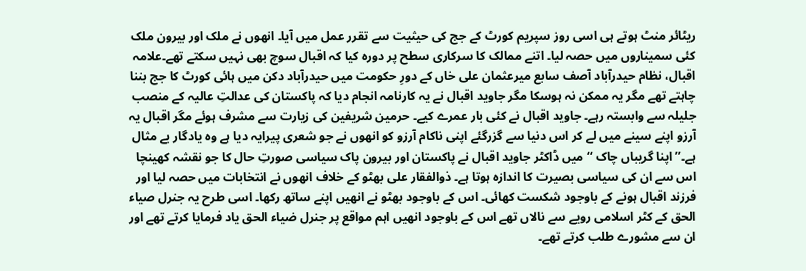ریٹائر منٹ ہوتے ہی اسی روز سپریم کورٹ کے جج کی حیثیت سے تقرر عمل میں آیا۔ انھوں نے ملک اور بیرون ملک کئی سمیناروں میں حصہ لیا۔ اتنے ممالک کا سرکاری سطح پر دورہ کیا کہ اقبال سوچ بھی نہیں سکتے تھے۔علامہ اقبال، نظام حیدرآباد آصف سابع میرعثمان علی خاں کے دورِ حکومت میں حیدرآباد دکن میں ہائی کورٹ کا جج بننا چاہتے تھے مگر یہ ممکن نہ ہوسکا مگر جاوید اقبال نے یہ کارنامہ انجام دیا کہ پاکستان کی عدالتِ عالیہ کے منصب جلیلہ سے وابستہ رہے۔ جاوید اقبال نے کئی بار عمرے کیے۔ حرمین شریفین کی زیارت سے مشرف ہوئے مگر اقبال یہ آرزو اپنے سینے میں لے کر اس دنیا سے گزرگئے اپنی ناکام آرزو کو انھوں نے جو شعری پیرایہ دیا ہے وہ یادگار بے مثال ہے۔’’اپنا گریباں چاک ‘‘ میں ڈاکٹر جاوید اقبال نے پاکستان اور بیرون پاک سیاسی صورتِ حال کا جو نقشہ کھینچا اس سے ان کی سیاسی بصیرت کا اندازہ ہوتا ہے۔ ذوالفقار علی بھٹو کے خلاف انھوں نے انتخابات میں حصہ لیا اور فرزند اقبال ہونے کے باوجود شکست کھائی۔ اس کے باوجود بھٹو نے انھیں اپنے ساتھ رکھا۔ اسی طرح یہ جنرل صیاء الحق کے کٹر اسلامی رویے سے نالاں تھے اس کے باوجود انھیں اہم مواقع پر جنرل ضیاء الحق یاد فرمایا کرتے تھے اور ان سے مشورے طلب کرتے تھے۔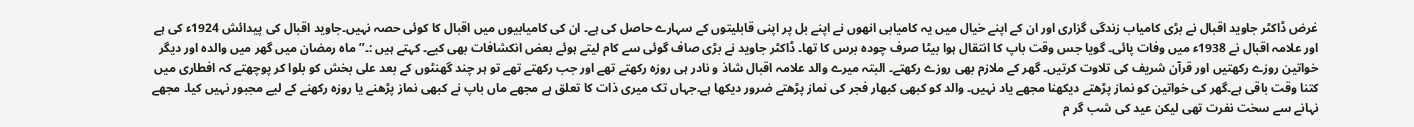غرض ڈاکٹر جاوید اقبال نے بڑی کامیاب زندگی گزاری اور ان کے اپنے خیال میں یہ کامیابی انھوں نے اپنے بل پر اپنی قابلیتوں کے سہارے حاصل کی ہے۔ ان کی کامیابیوں میں اقبال کا کوئی حصہ نہیں۔جاوید اقبال کی پیدائش 1924ء کی ہے اور علامہ اقبال نے 1938ء میں وفات پائی۔ گویا جس وقت باپ کا انتقال ہوا بیٹا صرف چودہ برس کا تھا۔ ڈاکٹر جاوید نے بڑی صاف گوئی سے کام لیتے ہوئے بعض انکشافات بھی کیے۔ کہتے ہیں :۔’’ماہ رمضان میں گھر میں والدہ اور دیگر خواتین روزے رکھتیں اور قرآن شریف کی تلاوت کرتیں۔ گھر کے ملازم بھی روزے رکھتے۔ البتہ میرے والد علامہ اقبال شاذ و نادر ہی روزہ رکھتے تھے اور جب رکھتے تھے تو ہر چند گھنٹوں کے بعد علی بخش کو بلوا کر پوچھتے کہ افطاری میں کتنا وقت باقی ہے۔گھر کی خواتین کو نماز پڑھتے دیکھنا مجھے یاد نہیں۔ والد کو کبھی کبھار فجر کی نماز پڑھتے ضرور دیکھا ہے۔جہاں تک میری ذات کا تعلق ہے مجھے ماں باپ نے کبھی نماز پڑھنے یا روزہ رکھنے کے لیے مجبور نہیں کیا۔ مجھے نہانے سے سخت نفرت تھی لیکن عید کی شب گر م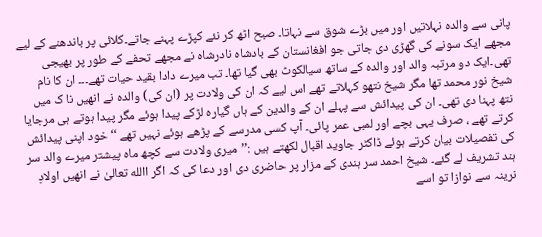پانی سے والدہ نہلاتیں اور میں بڑے شوق سے نہاتا۔ صبح اٹھ کر نئے کپڑے پہنے جاتے۔کلائی پر باندھنے کے لیے مجھے ایک سونے کی گھڑی دی جاتی جو افغانستان کے بادشاہ نادرشاہ نے مجھے تحفے کے طور پر بھیجی تھی۔ایک دو مرتبہ والد اور والدہ کے ساتھ سیالکوٹ بھی گیا تھا۔ تب میرے دادا بقید حیات تھے۔۔۔ ان کا نام شیخ نور محمد تھا مگر شیخ نتھو کہلاتے تھے اس لیے کہ ان کی ولادت پر (ان کی) والدہ نے انھیں نا ک میں نتھ پہنا دی تھی۔ ان کی پیدائش سے پہلے ان کے والدین کے ہاں گیارہ لڑکے پیدا ہوئے مگر پیدا ہوتے ہی مرجایا کرتے تھے ، صرف یہی بچے اور لمبی عمر پائی۔ آپ کسی مدرسے کے پڑھے ہوئے نہیں تھے ‘‘خود اپنی پیدائش کی تفصیلات بیان کرتے ہوئے ڈاکٹر جاوید اقبال لکھتے ہیں :’’میری ولادت سے کچھ ماہ پیشتر میرے والد سر ہند تشریف لے گئے۔ شیخ احمد سر ہندی کے مزار پر حاضری دی اور دعا کی کہ اگر االله تعالیٰ نے انھیں اولادِ نرینہ سے نوازا تو اسے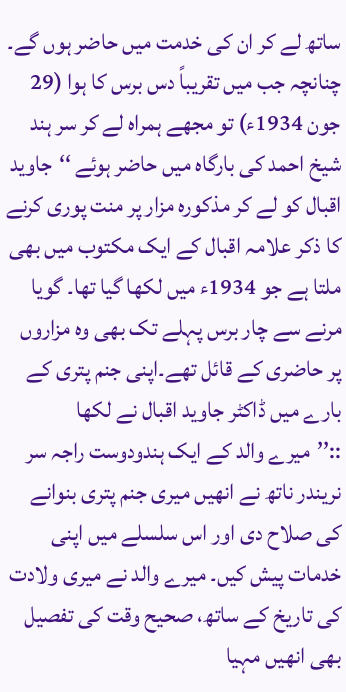ساتھ لے کر ان کی خدمت میں حاضر ہوں گے۔ چنانچہ جب میں تقریباً دس برس کا ہوا (29 جون 1934ء) تو مجھے ہمراہ لے کر سر ہند شیخ احمد کی بارگاہ میں حاضر ہوئے ‘‘جاوید اقبال کو لے کر مذکورہ مزار پر منت پوری کرنے کا ذکر علامہ اقبال کے ایک مکتوب میں بھی ملتا ہے جو 1934ء میں لکھا گیا تھا۔ گویا مرنے سے چار برس پہلے تک بھی وہ مزاروں پر حاضری کے قائل تھے۔اپنی جنم پتری کے بارے میں ڈاکٹر جاوید اقبال نے لکھا ::’’میرے والد کے ایک ہندودوست راجہ سر نریندر ناتھ نے انھیں میری جنم پتری بنوانے کی صلاح دی اور اس سلسلے میں اپنی خدمات پیش کیں۔ میرے والد نے میری ولادت کی تاریخ کے ساتھ، صحیح وقت کی تفصیل بھی انھیں مہیا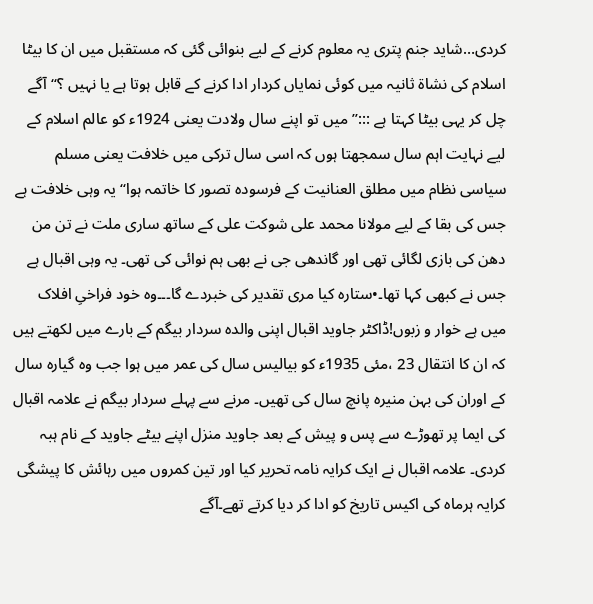کردی…شاید جنم پتری یہ معلوم کرنے کے لیے بنوائی گئی کہ مستقبل میں ان کا بیٹا اسلام کی نشاۃ ثانیہ میں کوئی نمایاں کردار ادا کرنے کے قابل ہوتا ہے یا نہیں ؟‘‘آگے چل کر یہی بیٹا کہتا ہے :::’’میں تو اپنے سال ولادت یعنی 1924ء کو عالم اسلام کے لیے نہایت اہم سال سمجھتا ہوں کہ اسی سال ترکی میں خلافت یعنی مسلم سیاسی نظام میں مطلق العنانیت کے فرسودہ تصور کا خاتمہ ہوا‘‘یہ وہی خلافت ہے جس کی بقا کے لیے مولانا محمد علی شوکت علی کے ساتھ ساری ملت نے تن من دھن کی بازی لگائی تھی اور گاندھی جی نے بھی ہم نوائی کی تھی۔ یہ وہی اقبال ہے جس نے کبھی کہا تھا۔•ستارہ کیا مری تقدیر کی خبردے گا۔۔۔وہ خود فراخیِ افلاک میں ہے خوار و زبوں!ڈاکٹر جاوید اقبال اپنی والدہ سردار بیگم کے بارے میں لکھتے ہیں کہ ان کا انتقال 23 ،مئی 1935ء کو بیالیس سال کی عمر میں ہوا جب وہ گیارہ سال کے اوران کی بہن منیرہ پانچ سال کی تھیں۔ مرنے سے پہلے سردار بیگم نے علامہ اقبال کی ایما پر تھوڑے سے پس و پیش کے بعد جاوید منزل اپنے بیٹے جاوید کے نام ہبہ کردی۔ علامہ اقبال نے ایک کرایہ نامہ تحریر کیا اور تین کمروں میں رہائش کا پیشگی کرایہ ہرماہ کی اکیس تاریخ کو ادا کر دیا کرتے تھے۔آگے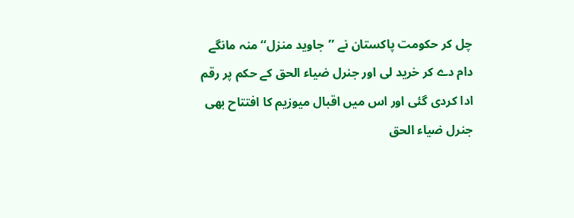چل کر حکومت پاکستان نے ’’جاوید منزل‘‘ منہ مانگے دام دے کر خرید لی اور جنرل ضیاء الحق کے حکم پر رقم ادا کردی گئی اور اس میں اقبال میوزیم کا افتتاح بھی جنرل ضیاء الحق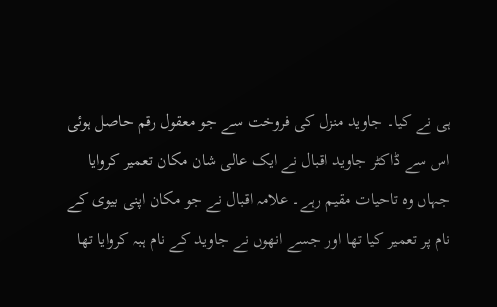ہی نے کیا۔ جاوید منزل کی فروخت سے جو معقول رقم حاصل ہوئی اس سے ڈاکٹر جاوید اقبال نے ایک عالی شان مکان تعمیر کروایا جہاں وہ تاحیات مقیم رہے۔ علامہ اقبال نے جو مکان اپنی بیوی کے نام پر تعمیر کیا تھا اور جسے انھوں نے جاوید کے نام ہبہ کروایا تھا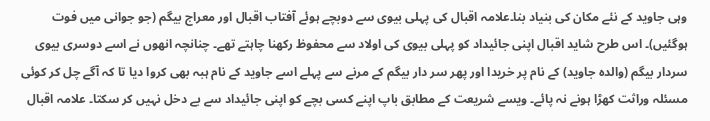وہی جاوید کے نئے مکان کی بنیاد بنا۔علامہ اقبال کی پہلی بیوی سے دوبچے ہوئے آفتاب اقبال اور معراج بیگم (جو جوانی میں فوت ہوگئیں)۔ اس طرح شاید اقبال اپنی جائیداد کو پہلی بیوی کی اولاد سے محفوظ رکھنا چاہتے تھے۔ چنانچہ انھوں نے اسے دوسری بیوی سردار بیگم (والدہ جاوید) کے نام پر خریدا اور پھر سر دار بیگم کے مرنے سے پہلے اسے جاوید کے نام ہبہ بھی کروا دیا تا کہ آگے چل کر کوئی مسئلہ وراثت کھڑا ہونے نہ پائے۔ ویسے شریعت کے مطابق باپ اپنے کسی بچے کو اپنی جائیداد سے بے دخل نہیں کر سکتا۔ علامہ اقبال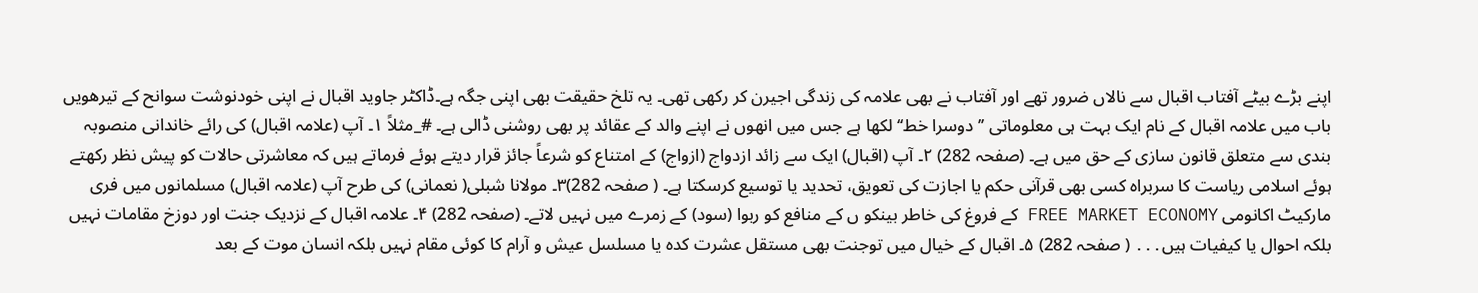اپنے بڑے بیٹے آفتاب اقبال سے نالاں ضرور تھے اور آفتاب نے بھی علامہ کی زندگی اجیرن کر رکھی تھی۔ یہ تلخ حقیقت بھی اپنی جگہ ہے۔ڈاکٹر جاوید اقبال نے اپنی خودنوشت سوانح کے تیرھویں باب میں علامہ اقبال کے نام ایک بہت ہی معلوماتی ’’دوسرا خط‘‘ لکھا ہے جس میں انھوں نے اپنے والد کے عقائد پر بھی روشنی ڈالی ہے۔ #_مثلاً ۱۔ آپ (علامہ اقبال) کی رائے خاندانی منصوبہ بندی سے متعلق قانون سازی کے حق میں ہے۔ (صفحہ 282) ۲۔ آپ (اقبال) ایک سے زائد ازدواج (ازواج) کے امتناع کو شرعاً جائز قرار دیتے ہوئے فرماتے ہیں کہ معاشرتی حالات کو پیش نظر رکھتے ہوئے اسلامی ریاست کا سربراہ کسی بھی قرآنی حکم یا اجازت کی تعویق، تحدید یا توسیع کرسکتا ہے۔ ( صفحہ 282)۳۔ مولانا شبلی( نعمانی) کی طرح آپ (علامہ اقبال) مسلمانوں میں فری مارکیٹ اکانومی FREE MARKET ECONOMY کے فروغ کی خاطر بینکو ں کے منافع کو ربوا (سود) کے زمرے میں نہیں لاتے۔ (صفحہ 282) ۴۔ علامہ اقبال کے نزدیک جنت اور دوزخ مقامات نہیں بلکہ احوال یا کیفیات ہیں․․․ ( صفحہ 282) ۵۔ اقبال کے خیال میں توجنت بھی مستقل عشرت کدہ یا مسلسل عیش و آرام کا کوئی مقام نہیں بلکہ انسان موت کے بعد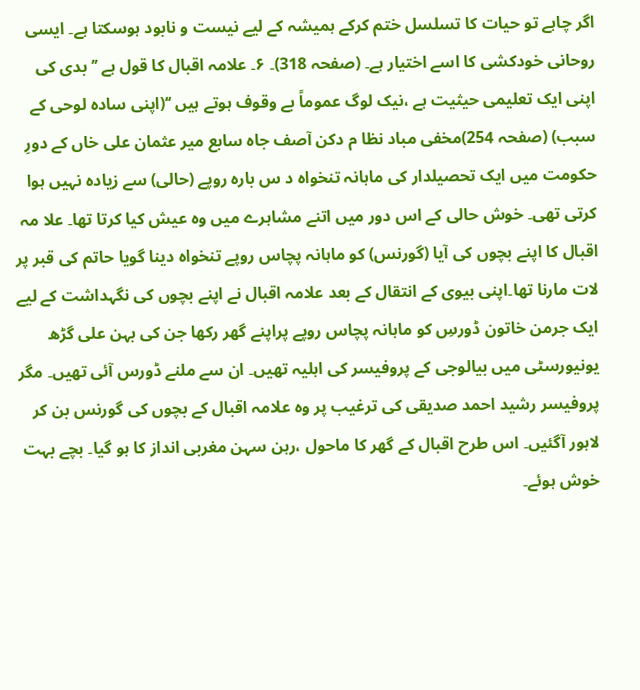اگر چاہے تو حیات کا تسلسل ختم کرکے ہمیشہ کے لیے نیست و نابود ہوسکتا ہے۔ ایسی روحانی خودکشی کا اسے اختیار ہے۔ (صفحہ 318)۔ ۶۔ علامہ اقبال کا قول ہے ’’بدی کی اپنی ایک تعلیمی حیثیت ہے ،نیک لوگ عموماً بے وقوف ہوتے ہیں ‘‘(اپنی سادہ لوحی کے سبب) (صفحہ 254)مخفی مباد نظا م دکن آصف جاہ سابع میر عثمان علی خاں کے دورِ حکومت میں ایک تحصیلدار کی ماہانہ تنخواہ د س بارہ روپے (حالی) سے زیادہ نہیں ہوا کرتی تھی۔ خوش حالی کے اس دور میں اتنے مشاہرے میں وہ عیش کیا کرتا تھا۔ علا مہ اقبال کا اپنے بچوں کی آیا (گورنس) کو ماہانہ پچاس روپے تنخواہ دینا گویا حاتم کی قبر پر لات مارنا تھا۔اپنی بیوی کے انتقال کے بعد علامہ اقبال نے اپنے بچوں کی نگہداشت کے لیے ایک جرمن خاتون ڈورسِ کو ماہانہ پچاس روپے پراپنے گھر رکھا جن کی بہن علی گڑھ یونیورسٹی میں بیالوجی کے پروفیسر کی اہلیہ تھیں۔ ان سے ملنے ڈورس آئی تھیں۔ مگر پروفیسر رشید احمد صدیقی کی ترغیب پر وہ علامہ اقبال کے بچوں کی گورنس بن کر لاہور آگئیں۔ اس طرح اقبال کے گھر کا ماحول ،رہن سہن مغربی انداز کا ہو گیا۔ بچے بہت خوش ہوئے۔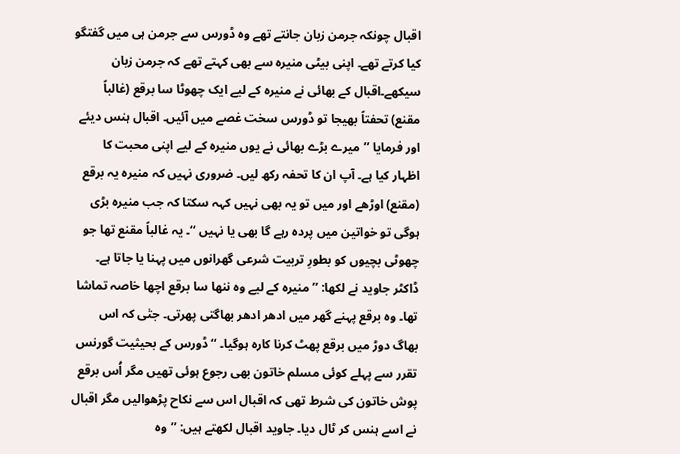اقبال چونکہ جرمن زبان جانتے تھے وہ ڈورس سے جرمن ہی میں گفتگو کیا کرتے تھے۔ اپنی بیٹی منیرہ سے بھی کہتے تھے کہ جرمن زبان سیکھے۔اقبال کے بھائی نے منیرہ کے لیے ایک چھوٹا سا برقع (غالباً مقنع) تحفتاً بھیجا تو ڈورس سخت غصے میں آئیں۔ اقبال ہنس دیئے اور فرمایا ’’میرے بڑے بھائی نے یوں منیرہ کے لیے اپنی محبت کا اظہار کیا ہے۔ آپ ان کا تحفہ رکھ لیں۔ ضروری نہیں کہ منیرہ یہ برقع (مقنع) اوڑھے اور میں تو یہ بھی نہیں کہہ سکتا کہ جب منیرہ بڑی ہوگی تو خواتین میں پردہ رہے گا بھی یا نہیں ‘‘۔ یہ غالباً مقنع تھا جو چھوٹی بچیوں کو بطورِ تربیت شرعی گھرانوں میں پہنا یا جاتا ہے۔ ڈاکٹر جاوید نے لکھا: ’’منیرہ کے لیے وہ ننھا سا برقع اچھا خاصہ تماشا تھا۔ وہ برقع پہنے گھر میں ادھر ادھر بھاگتی پھرتی۔ جتٰی کہ اس بھاگ دوڑ میں برقع پھٹ کرنا کارہ ہوگیا۔ ‘‘ڈورس کے بحیثیت گورنس تقرر سے پہلے کوئی مسلم خاتون بھی رجوع ہوئی تھیں مگر اُس برقع پوش خاتون کی شرط تھی کہ اقبال اس سے نکاح پڑھوالیں مگر اقبال نے اسے ہنس کر ٹال دیا۔ جاوید اقبال لکھتے ہیں: ’’وہ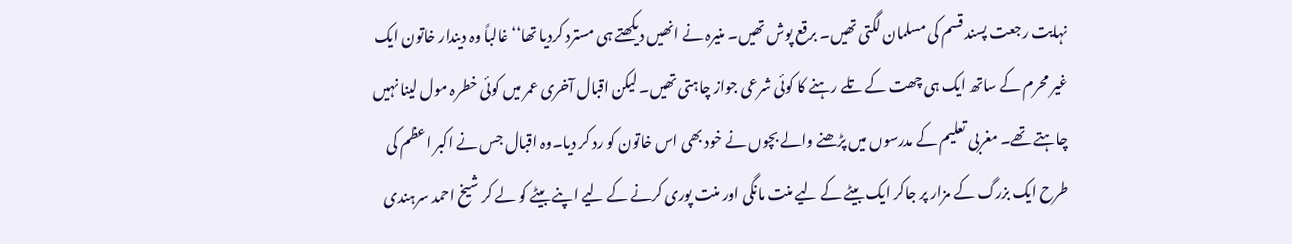نہایت رجعت پسند قسم کی مسلمان لگتی تھیں۔ برقع پوش تھیں۔ منیرہ نے انھیں دیکھتے ہی مسترد کردیا تھا‘‘ غالباً وہ دیندار خاتون ایک غیر محرم کے ساتھ ایک ہی چھت کے تلے رہنے کا کوئی شرعی جواز چاہتی تھیں۔ لیکن اقبال آخری عمر میں کوئی خطرہ مول لینا نہیں چاہتے تھے۔ مغربی تعلیم کے مدرسوں میں پڑھنے والے بچوں نے خود بھی اس خاتون کو رد کر دیا۔وہ اقبال جس نے اکبر اعظم کی طرح ایک بزرگ کے مزار پر جاکر ایک بیٹے کے لیے منت مانگی اور منت پوری کرنے کے لیے اپنے بیٹے کو لے کر شیخ احمد سرہندی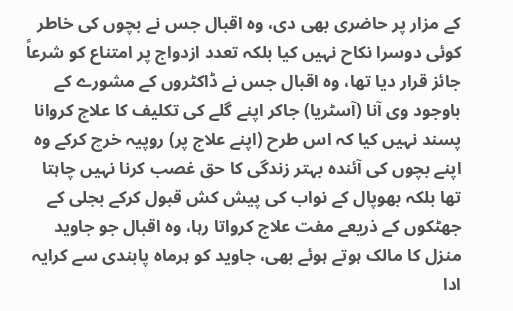کے مزار پر حاضری بھی دی، وہ اقبال جس نے بچوں کی خاطر کوئی دوسرا نکاح نہیں کیا بلکہ تعدد ازدواج پر امتناع کو شرعاً جائز قرار دیا تھا، وہ اقبال جس نے ڈاکٹروں کے مشورے کے باوجود وی آنا (آسٹریا) جاکر اپنے گلے کی تکلیف کا علاج کروانا پسند نہیں کیا کہ اس طرح (اپنے علاج پر) روپیہ خرچ کرکے وہ اپنے بچوں کی آئندہ بہتر زندگی کا حق غصب کرنا نہیں چاہتا تھا بلکہ بھوپال کے نواب کی پیش کش قبول کرکے بجلی کے جھٹکوں کے ذریعے مفت علاج کرواتا رہا، وہ اقبال جو جاوید منزل کا مالک ہوتے ہوئے بھی، جاوید کو ہرماہ پابندی سے کرایہ ادا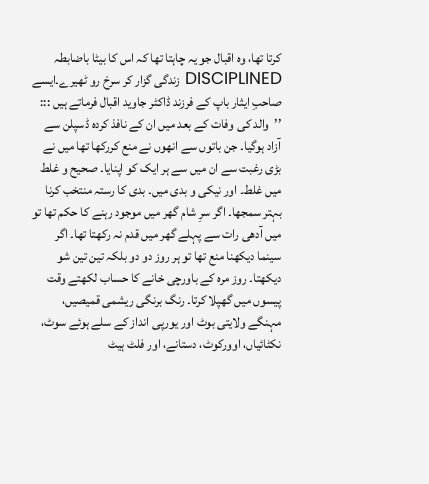کرتا تھا، وہ اقبال جو یہ چاہتا تھا کہ اس کا بیٹا باضابطہ DISCIPLINED زندگی گزار کر سرخ رو ٹھیرے۔ایسے صاحبِ ایثار باپ کے فرزند ڈاکٹر جاوید اقبال فرماتے ہیں ::: ’’والد کی وفات کے بعد میں ان کے نافذ کردہ ڈسپلن سے آزاد ہوگیا۔ جن باتوں سے انھوں نے منع کررکھا تھا میں نے بڑی رغبت سے ان میں سے ہر ایک کو اپنایا۔ صحیح و غلط میں غلط۔ اور نیکی و بدی میں۔ بدی کا رستہ منتخب کرنا بہتر سمجھا۔ اگر سرِ شام گھر میں موجود رہنے کا حکم تھا تو میں آدھی رات سے پہلے گھر میں قدم نہ رکھتا تھا۔ اگر سینما دیکھنا منع تھا تو ہر روز دو دو بلکہ تین تین شو دیکھتا۔ روز مرہ کے باورچی خانے کا حساب لکھتے وقت پیسوں میں گھپلا کرتا۔ رنگ برنگی ریشمی قمیصیں، مہنگے ولایتی بوٹ اور یورپی انداز کے سلے ہوئے سوٹ، نکٹائیاں، اوورکوٹ، دستانے، اور فلٹ ہیٹ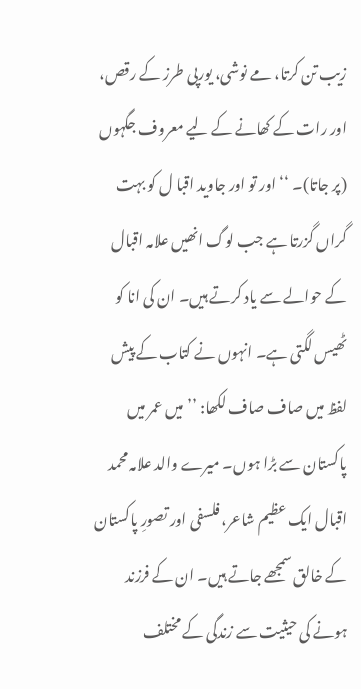زیب تن کرتا، مے نوشی، یورپی طرز کے رقص، اور رات کے کھانے کے لیے معروف جگہوں (پر جاتا)۔ ‘‘اور تو اور جاوید اقبا ل کو بہت گراں گزرتا ہے جب لوگ انھیں علامہ اقبال کے حوالے سے یاد کرتے ہیں۔ ان کی انا کو ٹھیس لگتی ہے۔ انہوں نے کتاب کے پیش لفظ میں صاف صاف لکھا: ’’میں عمر میں پاکستان سے بڑا ہوں۔ میرے والد علامہ محمد اقبال ایک عظیم شاعر، فلسفی اور تصورِ پاکستان کے خالق سمجھے جاتے ہیں۔ ان کے فرزند ہونے کی حیثیت سے زندگی کے مختلف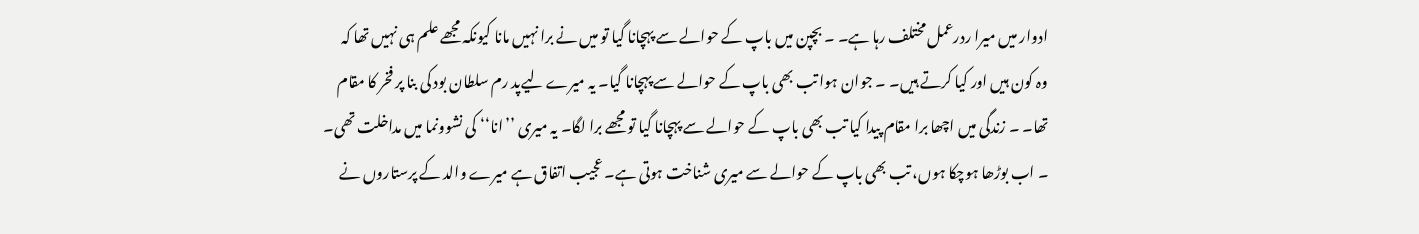ادوار میں میرا ردرعمل مختلف رہا ہے۔ ۔ بچپن میں باپ کے حوالے سے پہچانا گیا تو میں نے برا نہیں مانا کیونکہ مجھے علم ہی نہیں تھا کہ وہ کون ہیں اور کیا کرتے ہیں۔ ۔ جوان ہوا تب بھی باپ کے حوالے سے پہچانا گیا۔ یہ میرے لیےپد رم سلطان بود کی بنا پر فخر کا مقام تھا۔ ۔ زندگی میں اچھا برا مقام پیدا کیا تب بھی باپ کے حوالے سے پہچانا گیا تو مجھے برا لگا۔ یہ میری ’’انا‘‘ کی نشوونما میں مداخلت تھی۔ ۔ اب بوڑھا ہوچکا ہوں، تب بھی باپ کے حوالے سے میری شناخت ہوتی ہے۔ عجیب اتفاق ہے میرے والد کے پرستاروں نے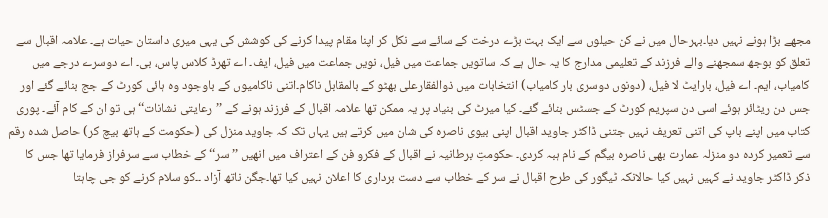مجھے بڑا ہونے نہیں دیا۔بہرحال میں نے کن حیلوں سے ایک بہت بڑے درخت کے سائے سے نکل کر اپنا مقام پیدا کرنے کی کوشش کی یہی میری داستان حیات ہے۔ علامہ اقبال سے تعلق کو بوجھ سمجھنے والے فرزند کے تعلیمی مدارج کا یہ حال ہے کہ ساتویں جماعت میں فیل، نویں جماعت میں فیل، ایف۔ اے تھرڈ کلاس پاس، بی۔ اے دوسرے درجے میں کامیاب، ایم۔ اے فیل، بارایٹ لا فیل، (دونوں دوسری بار کامیاب) انتخابات میں ذوالفقارعلی بھٹو کے بالمقابل ناکام۔اتنی ناکامیوں کے باوجود وہ ہائی کورٹ کے جج بنائے گئے اور جس دن ریٹائر ہوئے اسی دن سپریم کورٹ کے جسٹس بنائے گئے۔ کیا میرٹ کی بنیاد پر یہ ممکن تھا علامہ اقبال کے فرزند ہونے کے ’’رعایتی نشانات‘‘ ہی تو ان کے کام آئے۔ پوری کتاب میں اپنے باپ کی اتنی تعریف نہیں جتنی ڈاکٹر جاوید اقبال اپنی بیوی ناصرہ کی شان میں کرتے ہیں یہاں تک کہ جاوید منزل کی (حکومت کے ہاتھ بیچ کر) حاصل شدہ رقم سے تعمیر کردہ دو منزلہ عمارت بھی ناصرہ بیگم کے نام ہبہ کردی۔ حکومتِ برطانیہ نے اقبال کے فکرو فن کے اعتراف میں انھیں ’’سر‘‘ کے خطاب سے سرفراز فرمایا تھا جس کا ذکر ڈاکٹر جاوید نے کہیں نہیں کیا حالانکہ ٹیگور کی طرح اقبال نے سر کے خطاب سے دست برداری کا اعلان نہیں کیا تھا۔جگن ناتھ آزاد ۔۔کو سلام کرنے کو جی چاہتا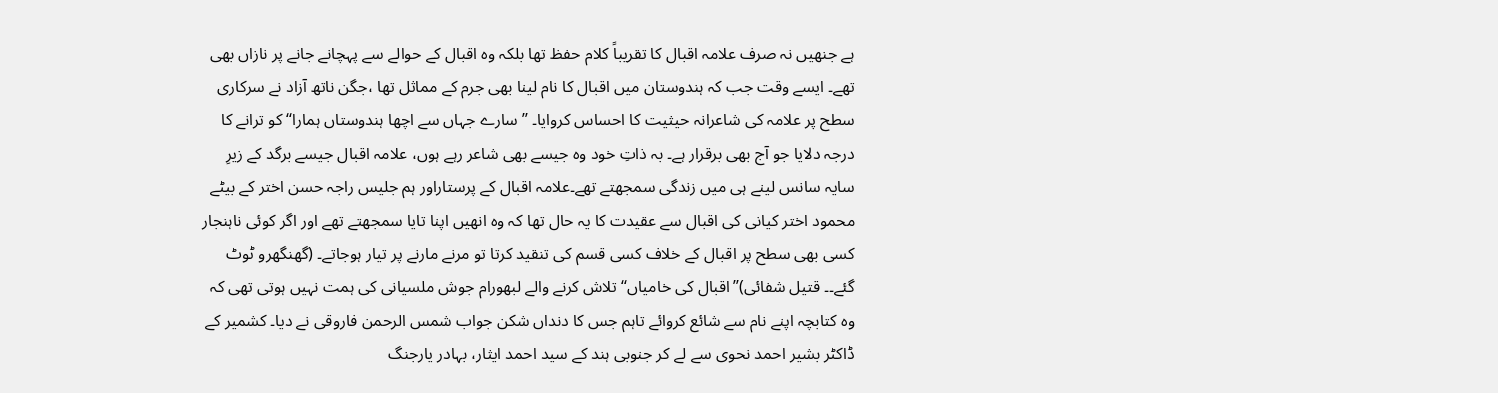ہے جنھیں نہ صرف علامہ اقبال کا تقریباً کلام حفظ تھا بلکہ وہ اقبال کے حوالے سے پہچانے جانے پر نازاں بھی تھے۔ ایسے وقت جب کہ ہندوستان میں اقبال کا نام لینا بھی جرم کے مماثل تھا ،جگن ناتھ آزاد نے سرکاری سطح پر علامہ کی شاعرانہ حیثیت کا احساس کروایا۔ ’’سارے جہاں سے اچھا ہندوستاں ہمارا‘‘ کو ترانے کا درجہ دلایا جو آج بھی برقرار ہے۔ بہ ذاتِ خود وہ جیسے بھی شاعر رہے ہوں، علامہ اقبال جیسے برگد کے زیرِ سایہ سانس لینے ہی میں زندگی سمجھتے تھے۔علامہ اقبال کے پرستاراور ہم جلیس راجہ حسن اختر کے بیٹے محمود اختر کیانی کی اقبال سے عقیدت کا یہ حال تھا کہ وہ انھیں اپنا تایا سمجھتے تھے اور اگر کوئی ناہنجار کسی بھی سطح پر اقبال کے خلاف کسی قسم کی تنقید کرتا تو مرنے مارنے پر تیار ہوجاتے۔ (گھنگھرو ٹوٹ گئے۔۔ قتیل شفائی)’’اقبال کی خامیاں‘‘ تلاش کرنے والے لبھورام جوش ملسیانی کی ہمت نہیں ہوتی تھی کہ وہ کتابچہ اپنے نام سے شائع کروائے تاہم جس کا دنداں شکن جواب شمس الرحمن فاروقی نے دیا۔ کشمیر کے ڈاکٹر بشیر احمد نحوی سے لے کر جنوبی ہند کے سید احمد ایثار، بہادر یارجنگ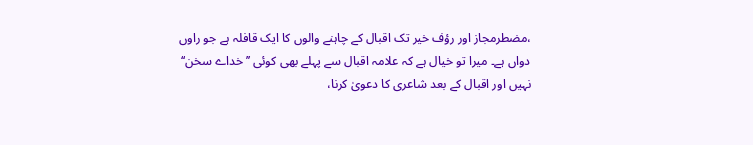،مضطرمجاز اور رؤف خیر تک اقبال کے چاہنے والوں کا ایک قافلہ ہے جو راوں دواں ہے۔ میرا تو خیال ہے کہ علامہ اقبال سے پہلے بھی کوئی ’’خداے سخن‘‘ نہیں اور اقبال کے بعد شاعری کا دعویٰ کرنا،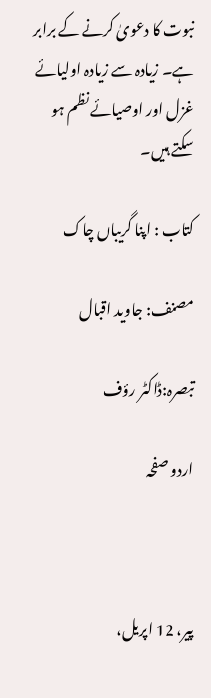نبوت کا دعویٰ کرنے کے برابر ہے۔ زیادہ سے زیادہ اولیائے غزل اور اوصیائے نظم ہو سکتے ہیں۔

کتاب : اپنا گریباں چاک

مصنف: جاوید اقبال

تبصرہ:ڈاکٹر رؤف

اردو صفحہ



پیر، 12 اپریل،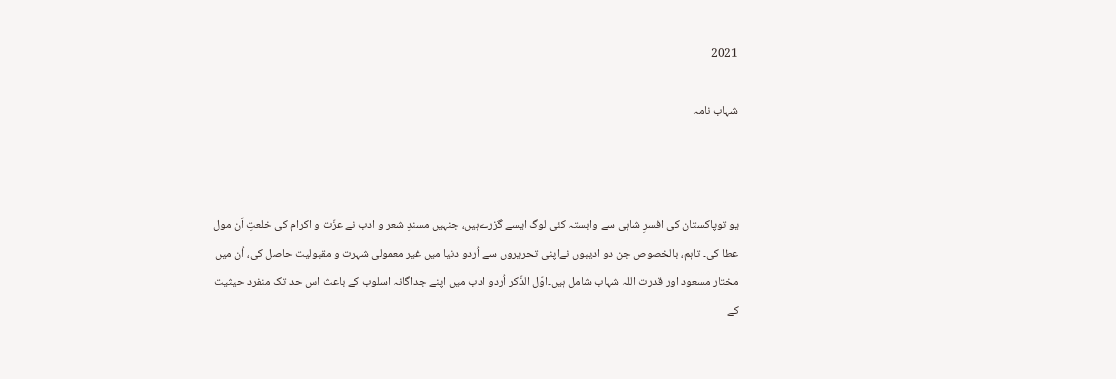2021

شہاب نامہ



یو توپاکستان کی افسرِ شاہی سے وابستہ کئی لوگ ایسے گزرےہیں، جنہیں مسندِ شعر و ادب نے عزّت و اکرام کی خلعتِ اَن مول عطا کی۔ تاہم، بالخصوص جن دو ادیبوں نےاپنی تحریروں سے اُردو دنیا میں غیر معمولی شہرت و مقبولیت حاصل کی، اُن میں مختار مسعود اور قدرت اللہ شہاب شامل ہیں۔اوّل الذّکر اُردو ادب میں اپنے جداگانہ اسلوب کے باعث اس حد تک منفرد حیثیت کے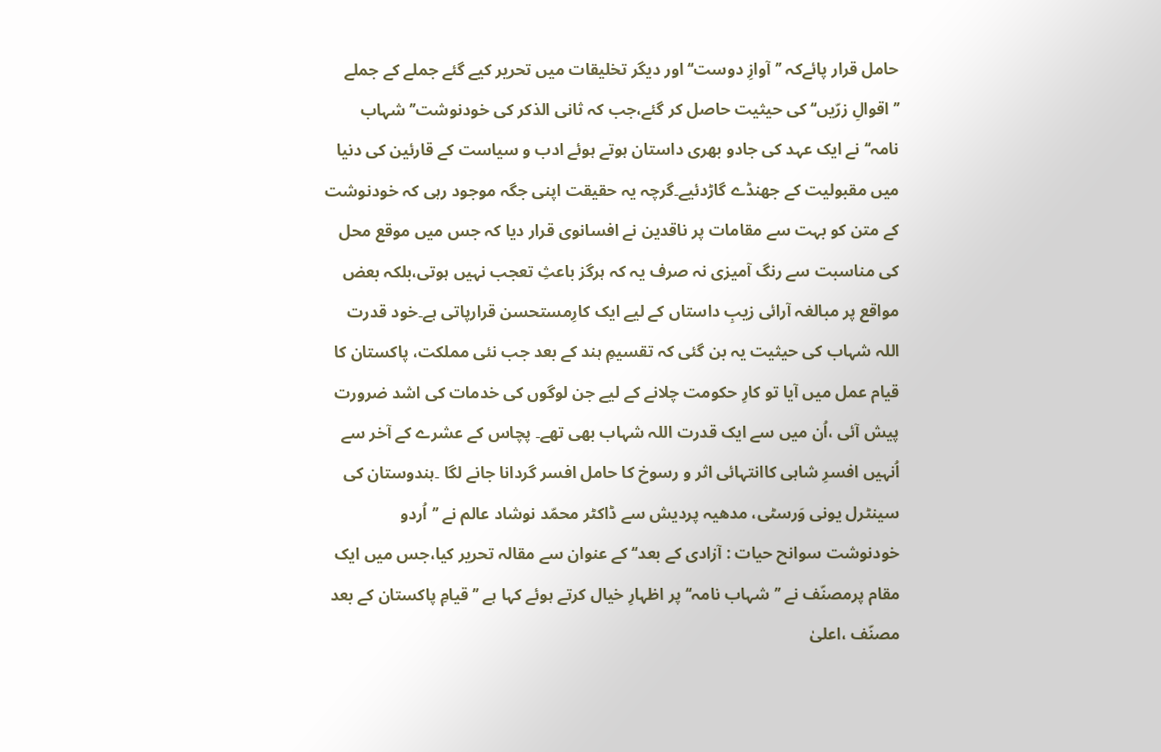حامل قرار پائےکہ ’’آوازِ دوست‘‘ اور دیگر تخلیقات میں تحریر کیے گئے جملے کے جملے ’’اقوالِ زرّیں‘‘ کی حیثیت حاصل کر گئے،جب کہ ثانی الذکر کی خودنوشت’’ شہاب نامہ‘‘ نے ایک عہد کی جادو بھری داستان ہوتے ہوئے ادب و سیاست کے قارئین کی دنیا میں مقبولیت کے جھنڈے گاڑدئیے۔گرچہ یہ حقیقت اپنی جگہ موجود رہی کہ خودنوشت کے متن کو بہت سے مقامات پر ناقدین نے افسانوی قرار دیا کہ جس میں موقع محل کی مناسبت سے رنگ آمیزی نہ صرف یہ کہ ہرگز باعثِ تعجب نہیں ہوتی،بلکہ بعض مواقع پر مبالغہ آرائی زیبِ داستاں کے لیے ایک کارِمستحسن قرارپاتی ہے۔خود قدرت اللہ شہاب کی حیثیت یہ بن گئی کہ تقسیمِ ہند کے بعد جب نئی مملکت، پاکستان کا قیام عمل میں آیا تو کارِ حکومت چلانے کے لیے جن لوگوں کی خدمات کی اشد ضرورت پیش آئی ،اُن میں سے ایک قدرت اللہ شہاب بھی تھے۔ پچاس کے عشرے کے آخر سے اُنہیں افسرِ شاہی کاانتہائی اثر و رسوخ کا حامل افسر گردانا جانے لگا ۔ہندوستان کی سینٹرل یونی وَرسٹی، مدھیہ پردیش سے ڈاکٹر محمّد نوشاد عالم نے ’’اُردو خودنوشت سوانح حیات : آزادی کے بعد‘‘ کے عنوان سے مقالہ تحریر کیا،جس میں ایک مقام پرمصنّف نے ’’شہاب نامہ‘‘ پر اظہارِ خیال کرتے ہوئے کہا ہے ’’قیامِ پاکستان کے بعد مصنّف ،اعلیٰ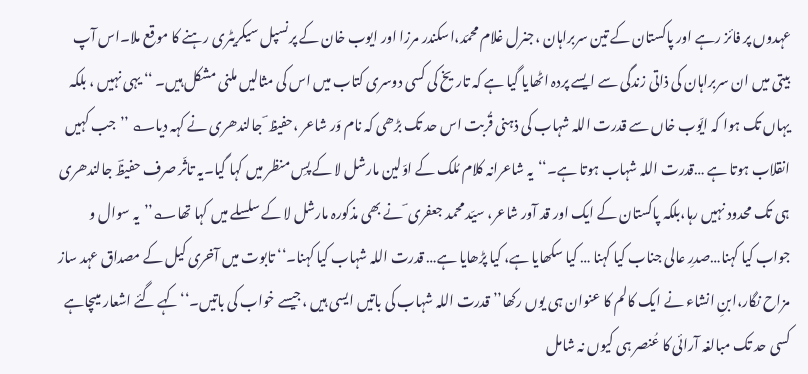عہدوں پر فائز رہے اور پاکستان کے تین سربراہان ،جنرل غلام محمّد،اسکندر مرزا اور ایوب خان کے پرنسپل سیکریٹری رہنے کا موقع ملا۔اس آپ بیتی میں ان سربراہان کی ذاتی زندگی سے ایسے پردہ اٹھایا گیا ہے کہ تاریخ کی کسی دوسری کتاب میں اس کی مثالیں ملنی مشکل ہیں۔ ‘‘ یہی نہیں ، بلکہ یہاں تک ہوا کہ ایّوب خاں سے قدرت اللہ شہاب کی ذہنی قُربت اس حد تک بڑھی کہ نام وَر شاعر ،حفیظ ؔ جالندھری نے کہہ دیا؎ ’’جب کہیں انقلاب ہوتا ہے …قدرت اللہ شہاب ہوتا ہے۔‘‘یہ شاعرانہ کلام مُلک کے اوّلین مارشل لا کے پسِ منظر میں کہا گیا۔یہ تاثّر صرف حفیظؔ جالندھری ہی تک محدود نہیں رہا،بلکہ پاکستان کے ایک اور قد آور شاعر، سیّد محمد جعفری ؔ نے بھی مذکورہ مارشل لا کے سلسلے میں کہا تھا؎’’یہ سوال و جواب کیا کہنا…صدرِ عالی جناب کیا کہنا … کیا سکھایا ہے، کیا پڑھایا ہے… قدرت اللہ شہاب کیا کہنا۔‘‘تابوت میں آخری کیل کے مصداق عہد ساز مزاح نگار،ابنِ انشاء نے ایک کالم کا عنوان ہی یوں رکھا’’قدرت اللہ شہاب کی باتیں ایسی ہیں ،جیسے خواب کی باتیں۔‘‘کہے گئے اشعار میںچاہے کسی حد تک مبالغہ آرائی کا عُنصر ہی کیوں نہ شامل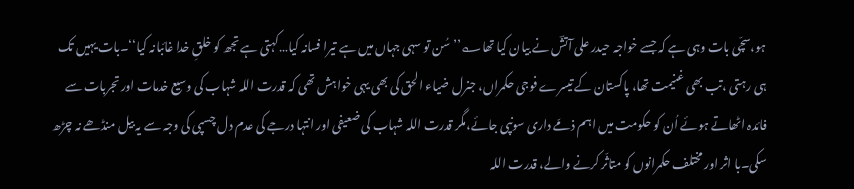ہو،سچّی بات وہی ہے کہ جسے خواجہ حیدر علی آتشؔ نے بیان کیا تھا؎’’سُن تو سہی جہاں میں ہے تیرا فسانہ کیا…کہتی ہے تجھ کو خلقِ خدا غائبانہ کیا‘‘۔بات یہیں تک ہی رہتی ،تب بھی غنیمت تھا، پاکستان کے تیسرے فوجی حکمراں، جنرل ضیاء الحق کی بھی یہی خواہش تھی کہ قدرت اللہ شہاب کی وسیع خدمات اور تجربات سے فائدہ اٹھاتے ہوئے اُن کو حکومت میں اہم ذمّے داری سونپی جائے،مگر قدرت اللہ شہاب کی ضعیفی اور انتہا درجے کی عدم دل چسپی کی وجہ سے یہ بیل منڈھے نہ چڑھ سکی۔با اثر اور مختلف حکمرانوں کو متاثّر کرنے والے، قدرت اللہ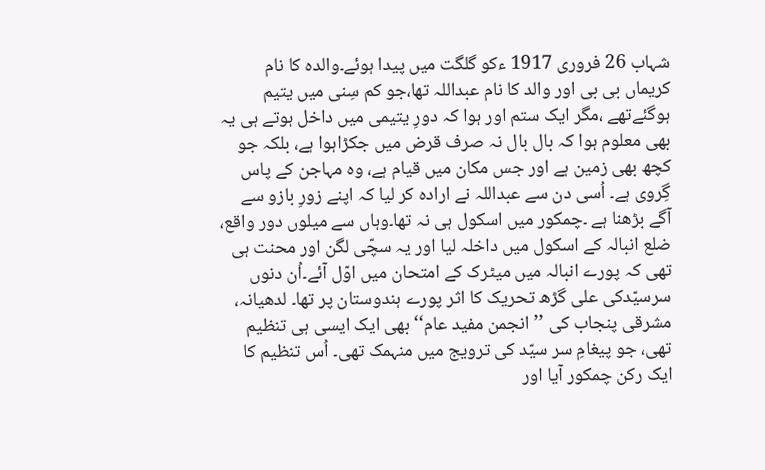شہاب 26 فروری 1917 ءکو گلگت میں پیدا ہوئے۔والدہ کا نام کریماں بی بی اور والد کا نام عبداللہ تھا،جو کم سِنی میں یتیم ہوگئےتھے ،مگر ایک ستم اور ہوا کہ دورِ یتیمی میں داخل ہوتے ہی یہ بھی معلوم ہوا کہ بال بال نہ صرف قرض میں جکڑاہوا ہے، بلکہ جو کچھ بھی زمین ہے اور جس مکان میں قیام ہے، وہ مہاجن کے پاس گِروی ہے۔ اُسی دن سے عبداللہ نے ارادہ کر لیا کہ اپنے زورِ بازو سے آگے بڑھنا ہے ۔چمکور میں اسکول ہی نہ تھا۔وہاں سے میلوں دور واقع، ضلع انبالہ کے اسکول میں داخلہ لیا اور یہ سچّی لگن اور محنت ہی تھی کہ پورے انبالہ میں میٹرک کے امتحان میں اوّل آئے۔اُن دنوں سرسیّدکی علی گڑھ تحریک کا اثر پورے ہندوستان پر تھا۔ لدھیانہ، مشرقی پنجاب کی ’’انجمن مفید عام‘‘ بھی ایک ایسی ہی تنظیم تھی، جو پیغامِ سر سیّد کی ترویج میں منہمک تھی۔ اُس تنظیم کا ایک رکن چمکور آیا اور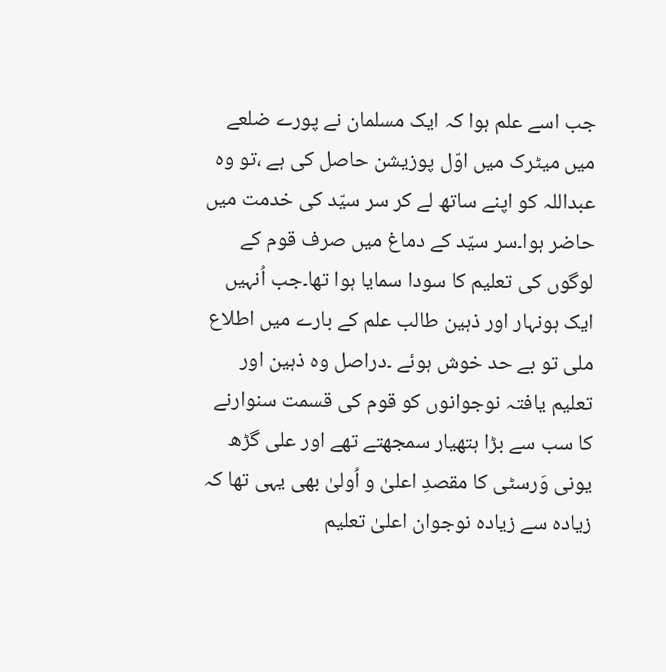جب اسے علم ہوا کہ ایک مسلمان نے پورے ضلعے میں میٹرک میں اوّل پوزیشن حاصل کی ہے ،تو وہ عبداللہ کو اپنے ساتھ لے کر سر سیّد کی خدمت میں حاضر ہوا۔سر سیّد کے دماغ میں صرف قوم کے لوگوں کی تعلیم کا سودا سمایا ہوا تھا۔جب اُنہیں ایک ہونہار اور ذہین طالب علم کے بارے میں اطلاع ملی تو بے حد خوش ہوئے ۔دراصل وہ ذہین اور تعلیم یافتہ نوجوانوں کو قوم کی قسمت سنوارنے کا سب سے بڑا ہتھیار سمجھتے تھے اور علی گڑھ یونی وَرسٹی کا مقصدِ اعلیٰ و اُولیٰ بھی یہی تھا کہ زیادہ سے زیادہ نوجوان اعلیٰ تعلیم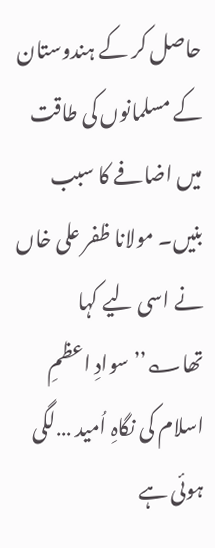حاصل کر کے ہندوستان کے مسلمانوں کی طاقت میں اضافے کا سبب بنیں۔ مولانا ظفر علی خاں نے اسی لیے کہا تھا؎’’سوادِ اعظمِ اسلام کی نگاہِ اُمید …لگی ہوئی ہے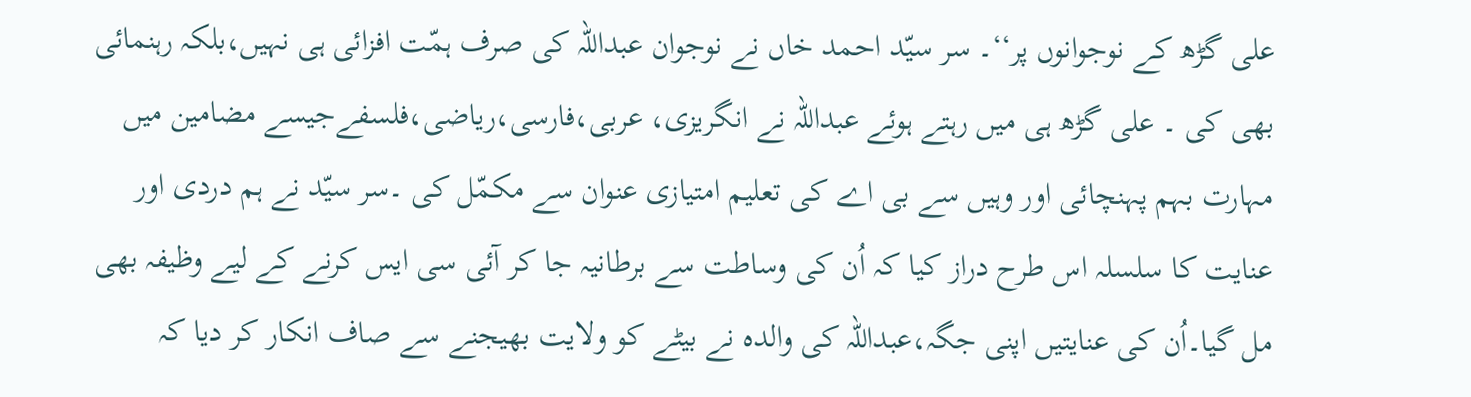علی گڑھ کے نوجوانوں پر‘‘۔ سر سیّد احمد خاں نے نوجوان عبداللہ کی صرف ہمّت افزائی ہی نہیں،بلکہ رہنمائی بھی کی ۔ علی گڑھ ہی میں رہتے ہوئے عبداللہ نے انگریزی، عربی،فارسی،ریاضی،فلسفےجیسے مضامین میں مہارت بہم پہنچائی اور وہیں سے بی اے کی تعلیم امتیازی عنوان سے مکمّل کی ۔سر سیّد نے ہم دردی اور عنایت کا سلسلہ اس طرح دراز کیا کہ اُن کی وساطت سے برطانیہ جا کر آئی سی ایس کرنے کے لیے وظیفہ بھی مل گیا۔اُن کی عنایتیں اپنی جگہ،عبداللہ کی والدہ نے بیٹے کو ولایت بھیجنے سے صاف انکار کر دیا کہ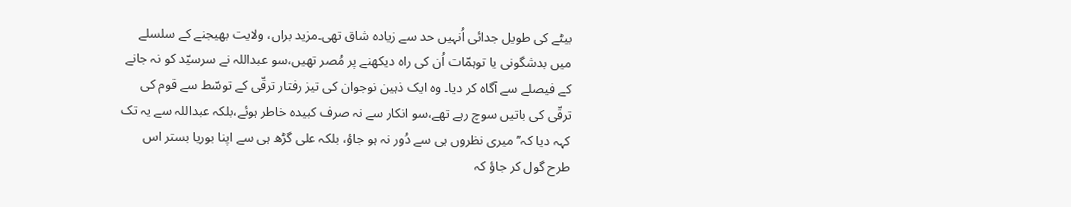بیٹے کی طویل جدائی اُنہیں حد سے زیادہ شاق تھی۔مزید براں، ولایت بھیجنے کے سلسلے میں بدشگونی یا توہمّات اُن کی راہ دیکھنے پر مُصر تھیں،سو عبداللہ نے سرسیّد کو نہ جانے کے فیصلے سے آگاہ کر دیا۔ وہ ایک ذہین نوجوان کی تیز رفتار ترقّی کے توسّط سے قوم کی ترقّی کی باتیں سوچ رہے تھے،سو انکار سے نہ صرف کبیدہ خاطر ہوئے،بلکہ عبداللہ سے یہ تک کہہ دیا کہ’’ میری نظروں ہی سے دُور نہ ہو جاؤ، بلکہ علی گڑھ ہی سے اپنا بوریا بستر اس طرح گول کر جاؤ کہ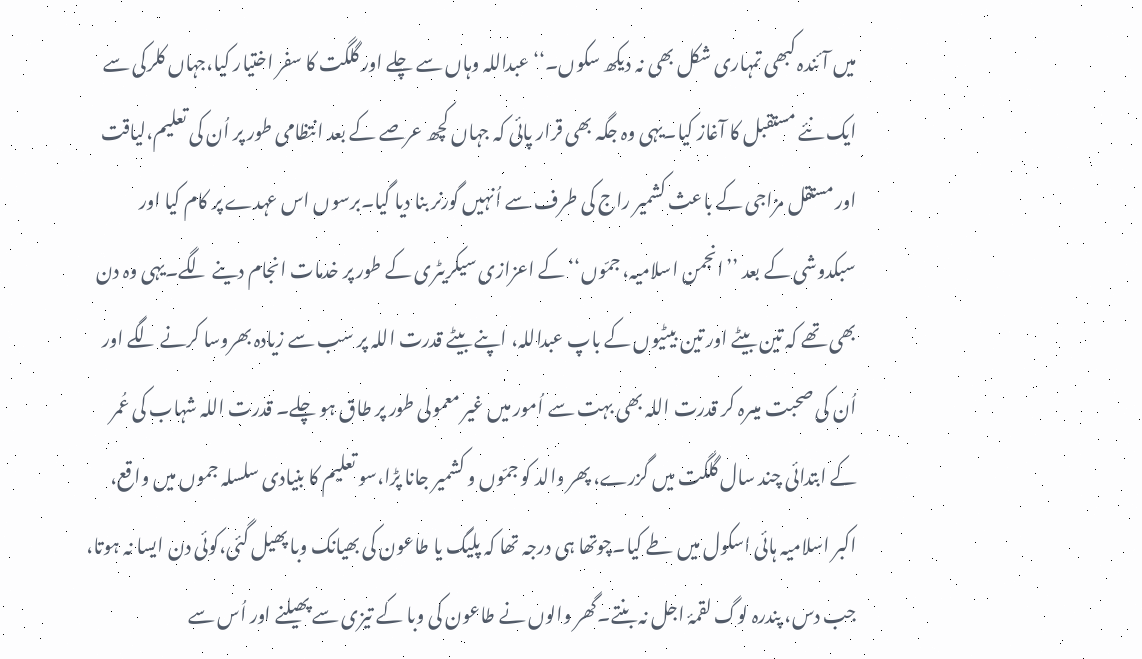میں آئندہ کبھی تمہاری شکل بھی نہ دیکھ سکوں۔‘‘عبداللہ وہاں سے چلے اور گلگت کا سفر اختیار کیا،جہاں کلرکی سے ایک نئے مستقبل کا آغاز کیا۔یہی وہ جگہ بھی قرار پائی کہ جہاں کچھ عرصے کے بعد انتظامی طور پر اُن کی تعلیم،لیاقت اور مستقل مزاجی کے باعث کشمیر راج کی طرف سے اُنہیں گورنر بنا دیا گیا۔برسوں اس عہدے پر کام کیا اور سبکدوشی کے بعد ’’انجمن اسلامیہ، جمّوں‘‘ کے اعزازی سیکریٹری کے طور پر خدمات انجام دینے لگے۔یہی وہ دن بھی تھے کہ تین بیٹے اور تین بیٹیوں کے باپ عبداللہ، اپنے بیٹے قدرت اللہ پر سب سے زیادہ بھروسا کرنے لگے اور اُن کی صحبت میںرہ کر قدرت اللہ بھی بہت سے اُمور میں غیر معمولی طور پر طاق ہو چلے۔ قدرت اللہ شہاب کی عُمر کے ابتدائی چند سال گلگت میں گزرے، پھر والد کو جمّوں و کشمیر جانا پڑا،سو تعلیم کا بنیادی سلسلہ جموں میں واقع، اکبر اسلامیہ ہائی اسکول میں طے کیا۔چوتھا ہی درجہ تھا کہ پلیگ یا طاعون کی بھیانک وبا پھیل گئی،کوئی دن ایسا نہ ہوتا، جب دس، پندرہ لوگ لقمۂ اجل نہ بنتے۔گھر والوں نے طاعون کی وبا کے تیزی سے پھیلنے اور اُس سے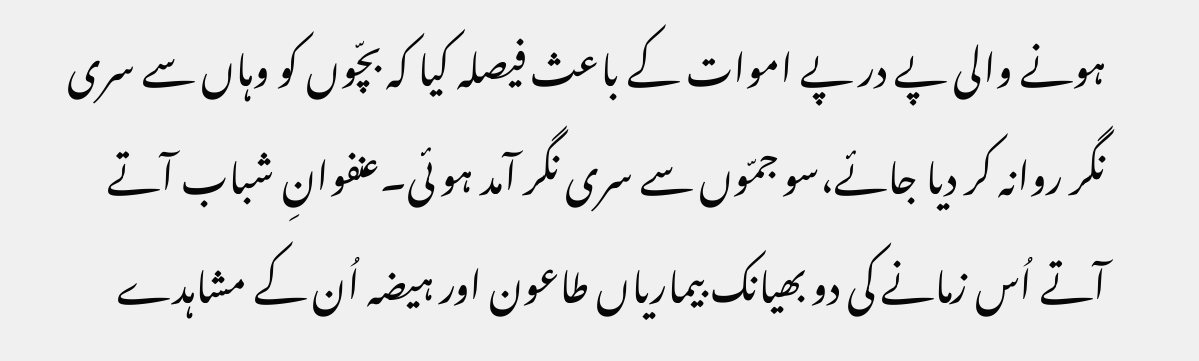ہونے والی پے در پے اموات کے باعث فیصلہ کیا کہ بچّوں کو وہاں سے سری نگر روانہ کر دیا جائے،سو جمّوں سے سری نگر آمد ہو ئی۔عنفوانِ شباب آتے آتے اُس زمانے کی دو بھیانک بیماریاں طاعون اور ہیضہ اُن کے مشاہدے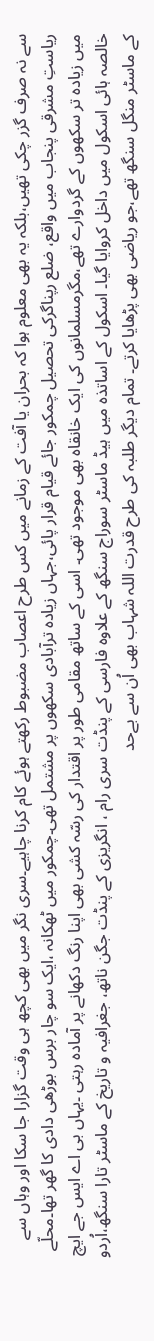سے نہ صرف گزر چکی تھیں،بلکہ یہ بھی معلوم ہوا کہ بحران یا آفت کے زمانے میں کس طرح اعصاب مضبوط رکھتے ہوئے کام کرنا چاہیے۔سری نگر میں بھی کچھ ہی وقت گزارا جا سکا اور وہاں سے ریاستِ مشرقی پنجاب میں واقع، ضلع رپناگرکی تحصیل چمکور جائے قیام قرار پائی،جہاں زیادہ ترآبادی سکھوں پر مشتمل تھی۔چمکور میں ٹھکانہ ،ایک سو چار برس بوڑھی دادی کا گھر تھا۔محلّے میں زیادہ تر سکھوں کے گردوارے تھے،مگرمسلمانوں کی ایک خانقاہ بھی موجود تھی۔ اسی کے ساتھ مقامی طور پر اقتدار کی رسّہ کشی بھی اپنا رنگ دکھانے پر آمادہ رہتی ۔یہاں بی اے ایس جے ایچ خالصہ ہائی اسکول میں داخل کروایا گیا۔ اسکول کے اساتذہ میں ہیڈ ماسٹر سوراج سنگھ کے علاوہ فارسی کے پنڈت سری رام ، انگریزی کے پنڈت جگن ناتھ، جغرافیہ و تاریخ کے ماسٹر تارا سنگھ،اُردو کے ماسٹر منگل سنگھ تھے،جو ریاضی بھی پڑھایا کرتے۔ تمام دیگر طلبہ کی طرح قدرت اللہ شہاب بھی اُن سے بےحد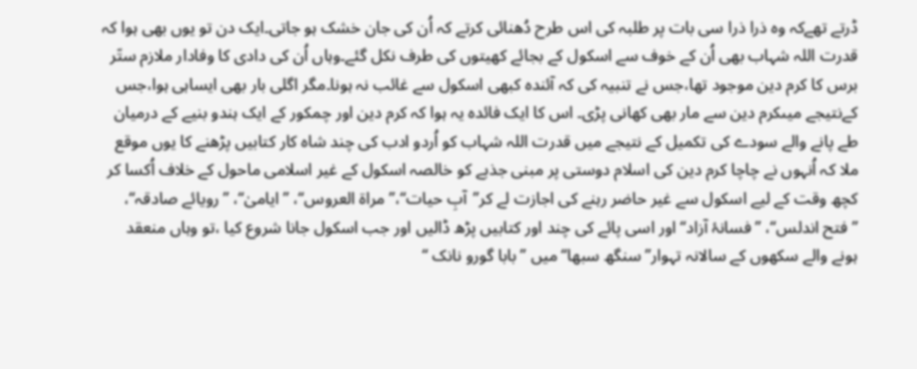ڈرتے تھےکہ وہ ذرا ذرا سی بات پر طلبہ کی اس طرح دُھنائی کرتے کہ اُن کی جان خشک ہو جاتی۔ایک دن تو یوں بھی ہوا کہ قدرت اللہ شہاب بھی اُن کے خوف سے اسکول کے بجائے کھیتوں کی طرف نکل گئے۔وہاں اُن کی دادی کا وفادار ملازم ستّر برس کا کرم دین موجود تھا،جس نے تنبیہ کی کہ آئندہ کبھی اسکول سے غائب نہ ہونا۔مگر اگلی بار بھی ایساہی ہوا،جس کےنتیجے میںکرم دین سے مار بھی کھانی پڑی۔ اس کا ایک فائدہ یہ ہوا کہ کرم دین اور چمکور کے ایک ہندو بنیے کے درمیان طے پانے والے سودے کی تکمیل کے نتیجے میں قدرت اللہ شہاب کو اُردو ادب کی چند شاہ کار کتابیں پڑھنے کا یوں موقع ملا کہ اُنہوں نے چاچا کرم دین کی اسلام دوستی پر مبنی جذبے کو خالصہ اسکول کے غیر اسلامی ماحول کے خلاف اُکسا کر کچھ وقت کے لیے اسکول سے غیر حاضر رہنے کی اجازت لے کر’’آبِ حیات‘‘،’’مراۃ العروس‘‘، ’’ایامیٰ‘‘، ’’رویائے صادقہ‘‘، ’’فتح اندلس‘‘، ’’فسانۂ آزاد‘‘ اور اسی پائے کی چند اور کتابیں پڑھ ڈالیں اور جب اسکول جانا شروع کیا ،تو وہاں منعقد ہونے والے سکھوں کے سالانہ تہوار’’سنگھ سبھا‘‘میں ’’بابا گورو نانک ‘‘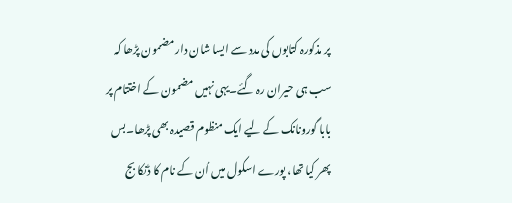پر مذکورہ کتابوں کی مدد سے ایسا شان دار مضمون پڑھا کہ سب ہی حیران رہ گئے۔یہی نہیں مضمون کے اختتام پر بابا گورونانک کے لیے ایک منظوم قصیدہ بھی پڑھا۔بس پھر کیا تھا، پورے اسکول میں اُن کے نام کا ڈنکا بج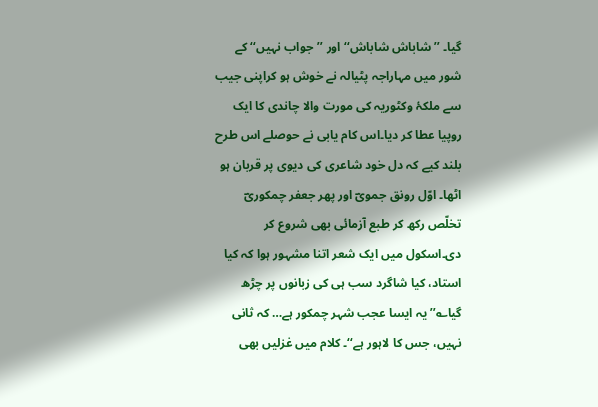گیا۔ ’’شاباش شاباش‘‘اور ’’جواب نہیں‘‘ کے شور میں مہاراجہ پٹیالہ نے خوش ہو کراپنی جیب سے ملکۂ وکٹوریہ کی مورت والا چاندی کا ایک روپیا عطا کر دیا۔اس کام یابی نے حوصلے اس طرح بلند کیے کہ دل خود شاعری کی دیوی پر قربان ہو اٹھا۔ اوّل رونق جمویؔ اور پھر جعفر چمکوریؔ تخلّص رکھ کر طبع آزمائی بھی شروع کر دی۔اسکول میں ایک شعر اتنا مشہور ہوا کہ کیا استاد، کیا شاگرد سب ہی کی زبانوں پر چڑھ گیا؎’’یہ ایسا عجب شہر چمکور ہے… کہ ثانی نہیں، جس کا لاہور ہے‘‘۔ کلام میں غزلیں بھی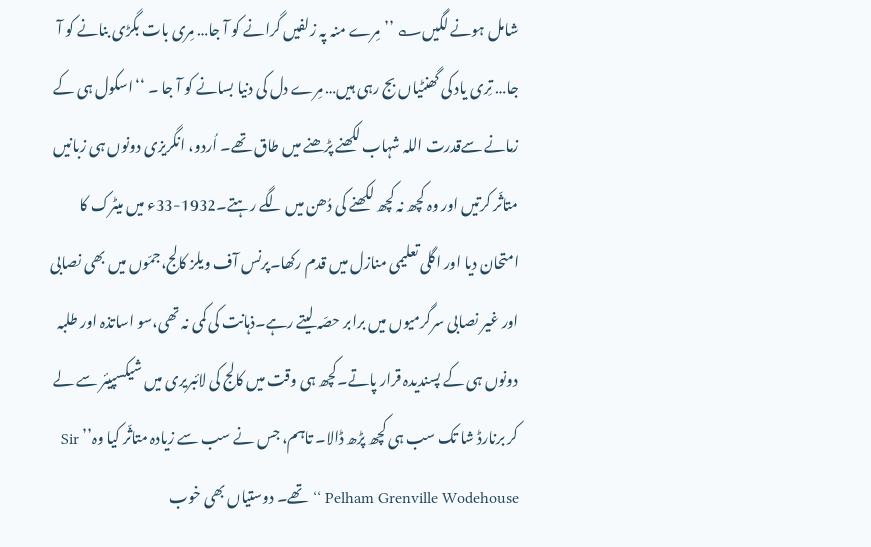شامل ہونے لگیں؎ ’’مِرے منہ پہ زلفیں گرانے کو آ جا… مِری بات بگڑی بنانے کو آ جا… تِری یاد کی گھنٹیاں بج رہی ہیں… مِرے دل کی دنیا بسانے کو آ جا ۔ ‘‘اسکول ہی کے زمانے سےقدرت اللہ شہاب لکھنے پڑھنے میں طاق تھے۔ اُردو، انگریزی دونوں ہی زبانیں متاثّر کرتیں اور وہ کچھ نہ کچھ لکھنے کی دُھن میں لگے رہتے۔1932-33ء میں میٹرک کا امتحان دیا اور اگلی تعلیمی منازل میں قدم رکھا۔پرنس آف ویلز کالج،جمّوں میں بھی نصابی اور غیر نصابی سرگرمیوں میں برابر حصّہ لیتے رہے۔ذہانت کی کمی نہ تھی،سو اساتذہ اور طلبہ دونوں ہی کے پسندیدہ قرار پاتے۔کچھ ہی وقت میں کالج کی لائبریری میں شیکسپیئر سے لے کر برنارڈ شا تک سب ہی کچھ پڑھ ڈالا۔ تاہم، جس نے سب سے زیادہ متاثّر کیا وہ’’ Sir Pelham Grenville Wodehouse ‘‘ تھے۔ دوستیاں بھی خوب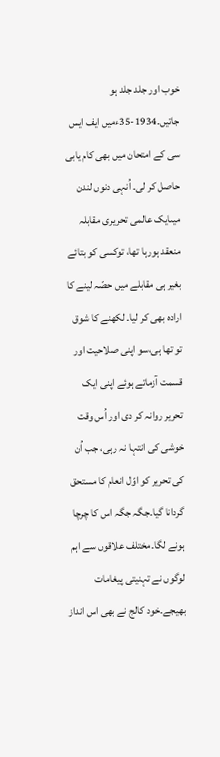خوب اور جلد جلد ہو جاتیں۔1934-35ءمیں ایف ایس سی کے امتحان میں بھی کام یابی حاصل کر لی۔ اُنہی دنوں لندن میںایک عالمی تحریری مقابلہ منعقد ہورہا تھا، توکسی کو بتائے بغیر ہی مقابلے میں حصّہ لینے کا ارادہ بھی کر لیا۔ لکھنے کا شوق تو تھا ہی،سو اپنی صلاحیت اور قسمت آزماتے ہوئے اپنی ایک تحریر روانہ کر دی اور اُس وقت خوشی کی انتہا نہ رہی، جب اُن کی تحریر کو اوّل انعام کا مستحق گردانا گیا۔جگہ جگہ اس کا چرچا ہونے لگا۔مختلف علاقوں سے اہم لوگوں نے تہنیتی پیغامات بھیجے۔خود کالج نے بھی اس انداز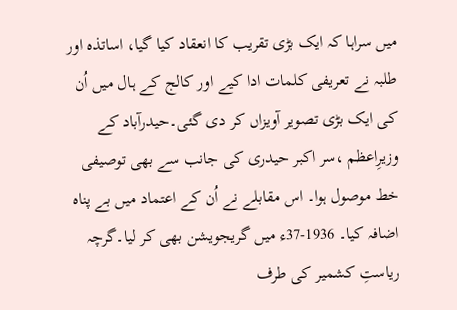میں سراہا کہ ایک بڑی تقریب کا انعقاد کیا گیا، اساتذہ اور طلبہ نے تعریفی کلمات ادا کیے اور کالج کے ہال میں اُن کی ایک بڑی تصویر آویزاں کر دی گئی۔حیدرآباد کے وزیرِاعظم ،سر اکبر حیدری کی جانب سے بھی توصیفی خط موصول ہوا۔ اس مقابلے نے اُن کے اعتماد میں بے پناہ اضافہ کیا۔ 1936-37ء میں گریجویشن بھی کر لیا۔گرچہ ریاستِ کشمیر کی طرف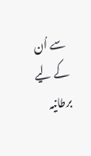سے اُن کے لیے برطانیہ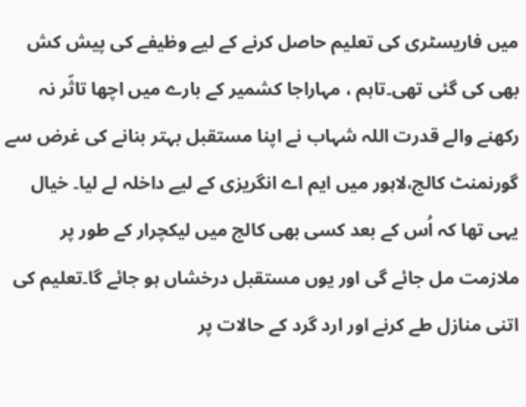میں فاریسٹری کی تعلیم حاصل کرنے کے لیے وظیفے کی پیش کش بھی کی گئی تھی۔تاہم ، مہاراجا کشمیر کے بارے میں اچھا تاثّر نہ رکھنے والے قدرت اللہ شہاب نے اپنا مستقبل بہتر بنانے کی غرض سے گورنمنٹ کالج،لاہور میں ایم اے انگریزی کے لیے داخلہ لے لیا۔ خیال یہی تھا کہ اُس کے بعد کسی بھی کالج میں لیکچرار کے طور پر ملازمت مل جائے گی اور یوں مستقبل درخشاں ہو جائے گا۔تعلیم کی اتنی منازل طے کرنے اور ارد گرد کے حالات پر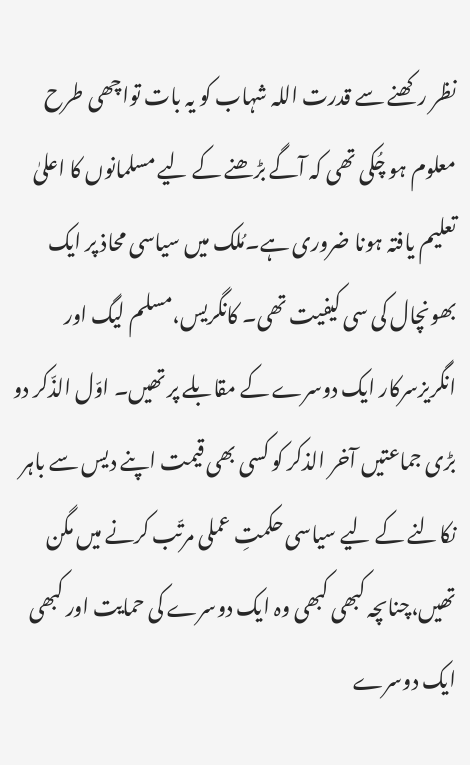نظر رکھنے سے قدرت اللہ شہاب کو یہ بات تواچھی طرح معلوم ہو چُکی تھی کہ آگے بڑھنے کے لیے مسلمانوں کا اعلیٰ تعلیم یافتہ ہونا ضروری ہے۔مُلک میں سیاسی محاذ پر ایک بھونچال کی سی کیفیت تھی۔ کانگریس،مسلم لیگ اور انگریزسرکار ایک دوسرے کے مقابلے پر تھیں۔ اوّل الذّکر دو بڑی جماعتیں آخر الذکر کو کسی بھی قیمت اپنے دیس سے باہر نکالنے کے لیے سیاسی حکمتِ عملی مرتّب کرنے میں مگن تھیں،چناںچہ کبھی کبھی وہ ایک دوسرے کی حمایت اور کبھی ایک دوسرے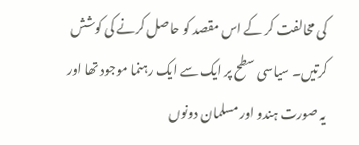کی مخالفت کر کے اس مقصد کو حاصل کرنے کی کوشش کرتیں۔ سیاسی سطح پر ایک سے ایک رہنما موجود تھا اور یہ صورت ہندو اور مسلمان دونوں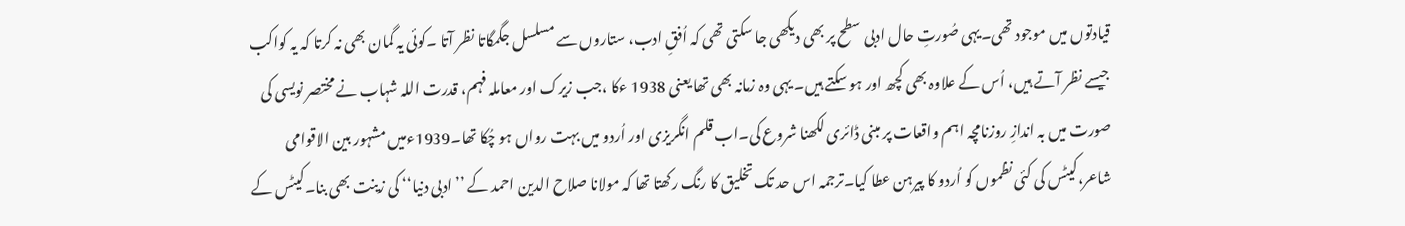قیادتوں میں موجود تھی۔یہی صُورتِ حال ادبی سطح پر بھی دیکھی جا سکتی تھی کہ اُفقِ ادب، ستاروں سے مسلسل جگمگاتا نظر آتا ۔کوئی یہ گمان بھی نہ کرتا کہ یہ کواکب جیسے نظر آتے ہیں، اُس کے علاوہ بھی کچھ اور ہو سکتے ہیں۔ یہی وہ زمانہ بھی تھا یعنی 1938 ءکا ،جب زیرک اور معاملہ فہم، قدرت اللہ شہاب نے مختصر نویسی کی صورت میں بہ اندازِ روزنامچہ اہم واقعات پر مبنی ڈائری لکھنا شروع کی۔اب قلم انگریزی اور اُردو میں بہت رواں ہو چُکا تھا۔1939ءمیں مشہور بین الاقوامی شاعر،کیٹس کی کئی نظموں کو اُردو کا پیرہن عطا کیا۔ترجمہ اس حد تک تخلیق کا رنگ رکھتا تھا کہ مولانا صلاح الدین احمد کے ’’ادبی دنیا‘‘ کی زینت بھی بنا۔کیٹس کے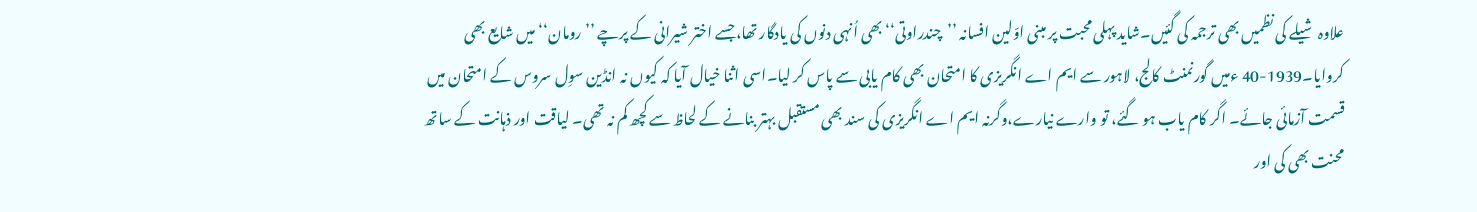علاوہ شیلے کی نظمیں بھی ترجمہ کی گئیں۔شاید پہلی محبت پر مبنی اوّلین افسانہ ’’چندراوتی‘‘ بھی اُنہی دنوں کی یادگار تھا،جسے اختر شیرانی کے پرچے ’’رومان‘‘ میں شایع بھی کروایا۔1939-40 ءمیں گورنمنٹ کالج، لاہور سے ایم اے انگریزی کا امتحان بھی کام یابی سے پاس کر لیا۔اسی اثنا خیال آیا کہ کیوں نہ انڈین سوِل سروس کے امتحان میں قسمت آزمائی جائے۔ اگر کام یاب ہو گئے، تو وارے نیارے،وگرنہ ایم اے انگریزی کی سند بھی مستقبل بہتر بنانے کے لحاظ سے کچھ کم نہ تھی۔ لیاقت اور ذہانت کے ساتھ محنت بھی کی اور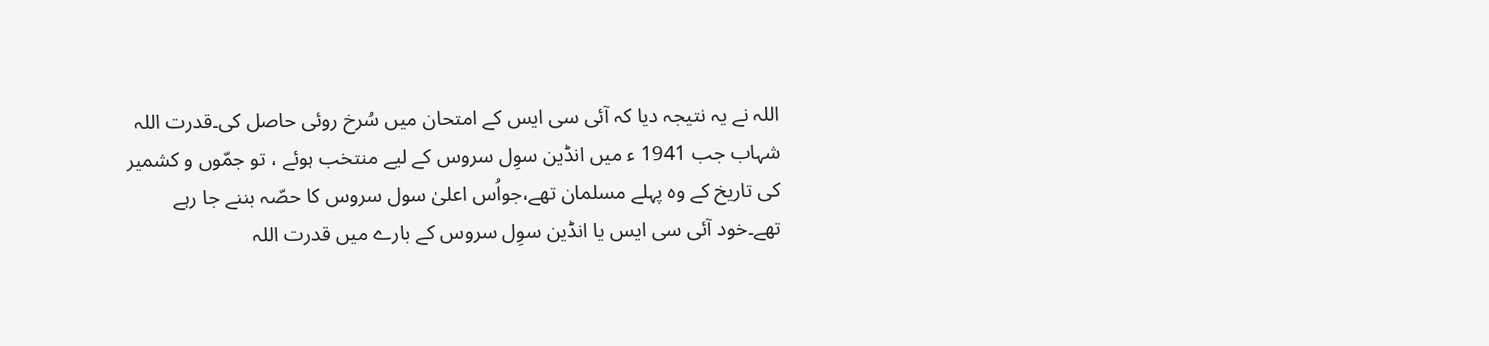اللہ نے یہ نتیجہ دیا کہ آئی سی ایس کے امتحان میں سُرخ روئی حاصل کی۔قدرت اللہ شہاب جب 1941 ء میں انڈین سوِل سروس کے لیے منتخب ہوئے ، تو جمّوں و کشمیر کی تاریخ کے وہ پہلے مسلمان تھے،جواُس اعلیٰ سول سروس کا حصّہ بننے جا رہے تھے۔خود آئی سی ایس یا انڈین سوِل سروس کے بارے میں قدرت اللہ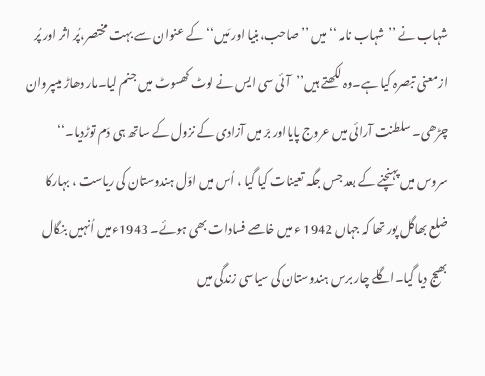شہاب نے ’’شہاب نامہ ‘‘ میں ’’صاحب،بنیا اور مَیں‘‘ کے عنوان سے بہت مختصر،پُر اثر اور پُر ازمعنی تبصرہ کیا ہے۔وہ لکھتے ہیں’’آئی سی ایس نے لوٹ کھسوٹ میں جنم لیا۔مار دھاڑ میںپروان چڑھی۔ سلطنت آرائی میں عروج پایااور برّ میں آزادی کے نزول کے ساتھ ہی دَم توڑدیا۔‘‘ سروس میں پہنچنے کے بعد جس جگہ تعینات کیا گیا ، اُس میں اوّل ہندوستان کی ریاست ، بہارکا ضلع بھاگل پور تھا کہ جہاں 1942 ء میں خاصے فسادات بھی ہوئے۔ 1943ءمیں اُنہیں بنگال بھیج دیا گیا۔اگلے چار برس ہندوستان کی سیاسی زندگی میں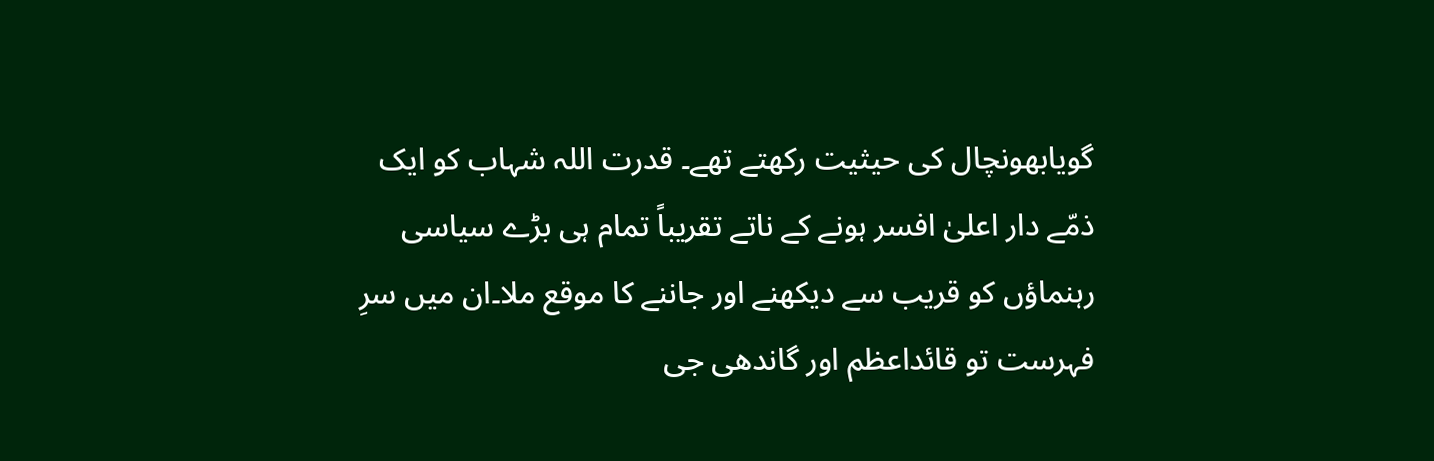گویابھونچال کی حیثیت رکھتے تھے۔ قدرت اللہ شہاب کو ایک ذمّے دار اعلیٰ افسر ہونے کے ناتے تقریباً تمام ہی بڑے سیاسی رہنماؤں کو قریب سے دیکھنے اور جاننے کا موقع ملا۔ان میں سرِ فہرست تو قائداعظم اور گاندھی جی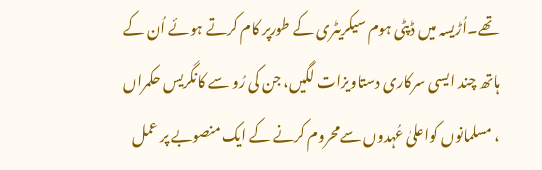تھے۔اُڑیسہ میں ڈپٹی ہوم سیکریٹری کے طورپر کام کرتے ہوئے اُن کے ہاتھ چند ایسی سرکاری دستاویزات لگیں، جن کی رُو سے کانگریس حکمراں ، مسلمانوں کواعلیٰ عُہدوں سےمحروم کرنے کے ایک منصوبے پر عمل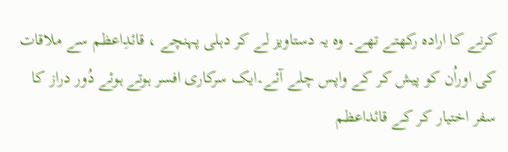کرنے کا ارادہ رکھتے تھے۔ وہ یہ دستاویز لے کر دہلی پہنچے ، قائدِاعظم سے ملاقات کی اوراُن کو پیش کر کے واپس چلے آئے۔ایک سرکاری افسر ہوتے ہوئے دُور دراز کا سفر اختیار کر کے قائداعظم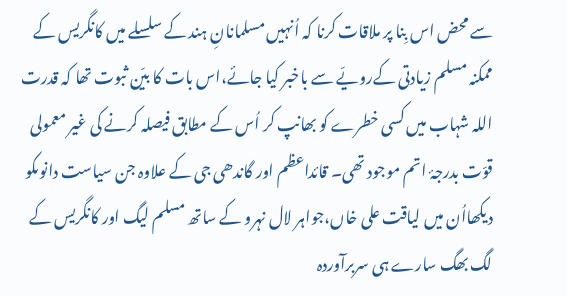سے محض اس بِنا پر ملاقات کرنا کہ اُنہیں مسلمانانِ ہند کے سلسلے میں کانگریس کے ممکنہ مسلم زیادتی کےرویّے سے باخبر کیا جائے،اس بات کا بیّن ثبوت تھا کہ قدرت اللہ شہاب میں کسی خطرے کو بھانپ کر اُس کے مطابق فیصلہ کرنے کی غیر معمولی قوّت بدرجۂ اتم موجود تھی۔ قائداعظم اور گاندھی جی کے علاوہ جن سیاست دانوںکو دیکھااُن میں لیاقت علی خاں،جواہر لال نہرو کے ساتھ مسلم لیگ اور کانگریس کے لگ بھگ سارے ہی سربرآوردہ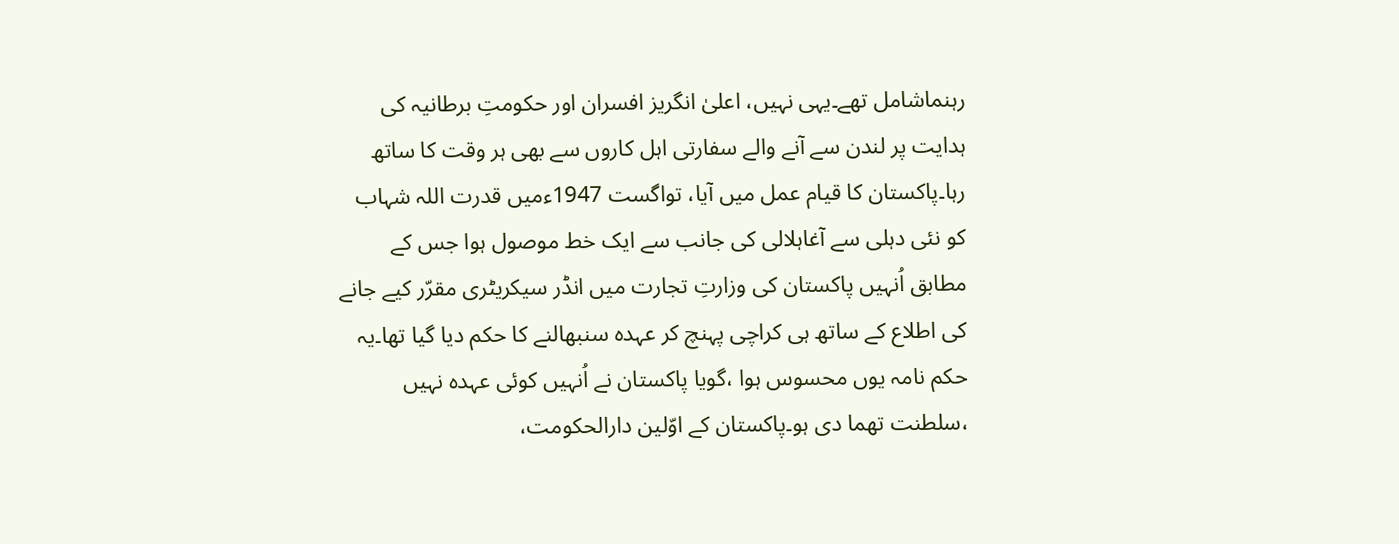رہنماشامل تھے۔یہی نہیں، اعلیٰ انگریز افسران اور حکومتِ برطانیہ کی ہدایت پر لندن سے آنے والے سفارتی اہل کاروں سے بھی ہر وقت کا ساتھ رہا۔پاکستان کا قیام عمل میں آیا، تواگست 1947ءمیں قدرت اللہ شہاب کو نئی دہلی سے آغاہلالی کی جانب سے ایک خط موصول ہوا جس کے مطابق اُنہیں پاکستان کی وزارتِ تجارت میں انڈر سیکریٹری مقرّر کیے جانے کی اطلاع کے ساتھ ہی کراچی پہنچ کر عہدہ سنبھالنے کا حکم دیا گیا تھا۔یہ حکم نامہ یوں محسوس ہوا ،گویا پاکستان نے اُنہیں کوئی عہدہ نہیں ،سلطنت تھما دی ہو۔پاکستان کے اوّلین دارالحکومت،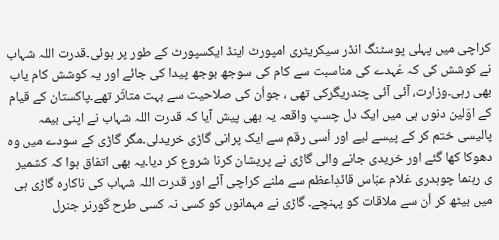کراچی میں پہلی پوسٹنگ انڈر سیکریٹری امپورٹ اینڈ ایکسپورٹ کے طور پر ہوئی۔قدرت اللہ شہاب نے کوشش کی کہ عُہدے کی مناسبت سے کام کی سوجھ بوجھ پیدا کی جائے اور یہ کوشش کام یاب بھی رہی۔وزارت، آئی آئی چندریگرکی تھی ، جواُن کی صلاحیت سے بہت متاثّر تھے۔پاکستان کے قیام کے اوّلین دنوں ہی میں ایک دل چسپ واقعہ یہ بھی پیش آیا کہ قدرت اللہ شہاب نے اپنی بیمہ پالیسی ختم کر کے پیسے لیے اور اُسی رقم سے ایک پرانی گاڑی خریدلی۔مگر گاڑی کے سودے میں وہ دھوکا کھا گئے اور خریدی جانے والی گاڑی نے پریشان کرنا شروع کر دیا۔یہ بھی اتفاق ہوا کہ کشمیر ی رہنما چوہدری غلام عبّاس قائدِاعظم سے ملنے کراچی آئے اور قدرت اللہ شہاب کی ناکارہ گاڑی ہی میں بیٹھ کر اُن سے ملاقات کو پہنچے۔ گاڑی نے مہمانوں کو کسی نہ کسی طرح گورنر جنرل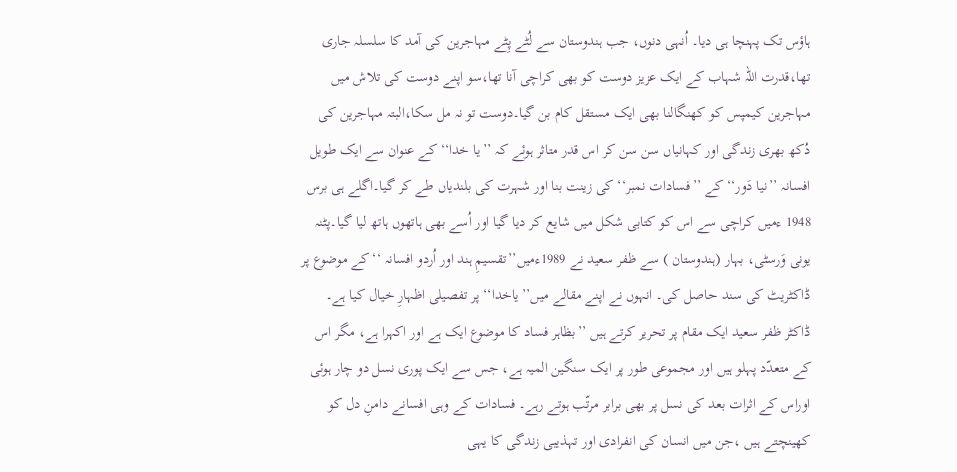ہاؤس تک پہنچا ہی دیا۔ اُنہی دنوں، جب ہندوستان سے لُٹے پِٹے مہاجرین کی آمد کا سلسلہ جاری تھا،قدرت اللہ شہاب کے ایک عزیز دوست کو بھی کراچی آنا تھا،سو اپنے دوست کی تلاش میں مہاجرین کیمپس کو کھنگالنا بھی ایک مستقل کام بن گیا۔دوست تو نہ مل سکا،البتہ مہاجرین کی دُکھ بھری زندگی اور کہانیاں سن سن کر اس قدر متاثر ہوئے کہ ’’یا خدا‘‘ کے عنوان سے ایک طویل افسانہ ’’نیا دَور‘‘ کے ’’فسادات نمبر‘‘ کی زینت بنا اور شہرت کی بلندیاں طے کر گیا۔اگلے ہی برس 1948 ءمیں کراچی سے اس کو کتابی شکل میں شایع کر دیا گیا اور اُسے بھی ہاتھوں ہاتھ لیا گیا۔پٹنہ یونی وَرسٹی، بہار (ہندوستان ) سے ظفر سعید نے 1989ءمیں’’تقسیمِ ہند اور اُردو افسانہ ‘‘کے موضوع پر ڈاکٹریٹ کی سند حاصل کی۔ انہوں نے اپنے مقالے میں’’یاخدا‘‘ پر تفصیلی اظہارِ خیال کیا ہے۔ ڈاکٹر ظفر سعید ایک مقام پر تحریر کرتے ہیں ’’بظاہر فساد کا موضوع ایک ہے اور اکہرا ہے، مگر اس کے متعدّد پہلو ہیں اور مجموعی طور پر ایک سنگین المیہ ہے، جس سے ایک پوری نسل دو چار ہوئی اوراس کے اثرات بعد کی نسل پر بھی برابر مرتّب ہوتے رہے۔ فسادات کے وہی افسانے دامنِ دل کو کھینچتے ہیں ،جن میں انسان کی انفرادی اور تہذیبی زندگی کا یہی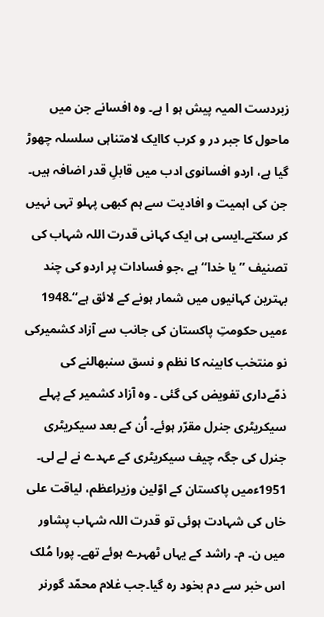زبردست المیہ پیش ہو ا ہے۔ وہ افسانے جن میں ماحول کا جبر در و کرب کاایک لامتناہی سلسلہ چھوڑ گیا ہے، اردو افسانوی ادب میں قابلِ قدر اضافہ ہیں۔ جن کی اہمیت و افادیت سے ہم کبھی پہلو تہی نہیں کر سکتے۔ایسی ہی ایک کہانی قدرت اللہ شہاب کی تصنیف ’’یا خدا‘‘ ہے ،جو فسادات پر اردو کی چند بہترین کہانیوں میں شمار ہونے کے لائق ہے‘‘۔1948 ءمیں حکومتِ پاکستان کی جانب سے آزاد کشمیرکی نو منتخب کابینہ کا نظم و نسق سنبھالنے کی ذمّےداری تفویض کی گئی ۔ وہ آزاد کشمیر کے پہلے سیکریٹری جنرل مقرّر ہوئے۔ اُن کے بعد سیکریٹری جنرل کی جگہ چیف سیکریٹری کے عہدے نے لے لی۔ 1951ءمیں پاکستان کے اوّلین وزیراعظم، لیاقت علی خاں کی شہادت ہوئی تو قدرت اللہ شہاب پشاور میں ن۔ م۔ راشد کے یہاں ٹھہرے ہوئے تھے۔ پورا مُلک اس خبر سے دم بخود رہ گیا۔جب غلام محمّد گورنر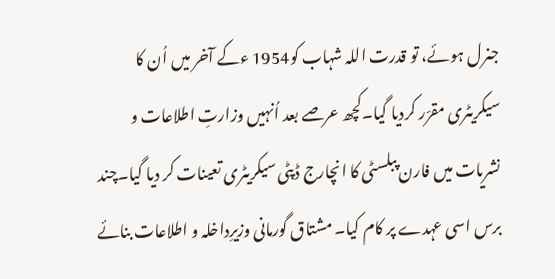جنرل ہوئے، تو قدرت اللہ شہاب کو1954 ءکے آخر میں اُن کا سیکریٹری مقرّر کردیا گیا۔کچھ عرصے بعد اُنہیں وزارتِ اطلاعات و نشریات میں فارن پبلسٹی کا انچارج ڈپٹی سیکریٹری تعینات کر دیا گیا۔چند برس اسی عہدے پر کام کیا۔ مشتاق گورمانی وزیرِداخلہ و اطلاعات بنائے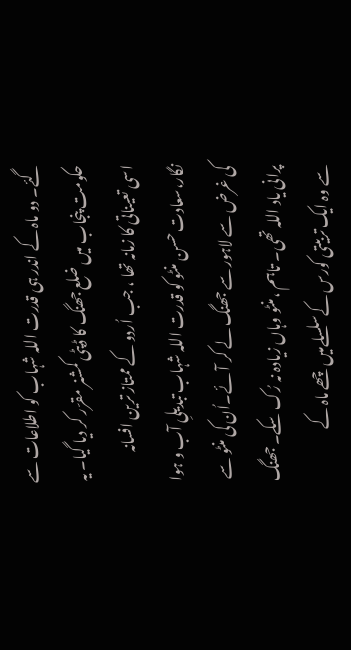گئے۔ دو ماہ کے اندر ہی قدرت اللہ شہاب کو اطلاعات سے حکومت پنجاب میں ضلع جھنگ کا ڈپٹی کمشنر مقرّر کر دیا گیا۔ یہ اسی تعیناتی کا زمانہ تھا ، جب اُردو کے ممتاز ترین افسانہ نگار،سعادت حسن منٹو کو قدرت اللہ شہاب تبدیلیِ آب و ہوا کی غرض سے لاہور سے جھنگ لے کر آئے۔اُن کی منٹو سے پرانی یاد اللہ تھی۔ تاہم ،منٹو وہاں زیادہ نہ رُک سکے۔ جھنگ سے وہ ایک تربیتی کورس کےسلسلےمیں چھے ماہ کے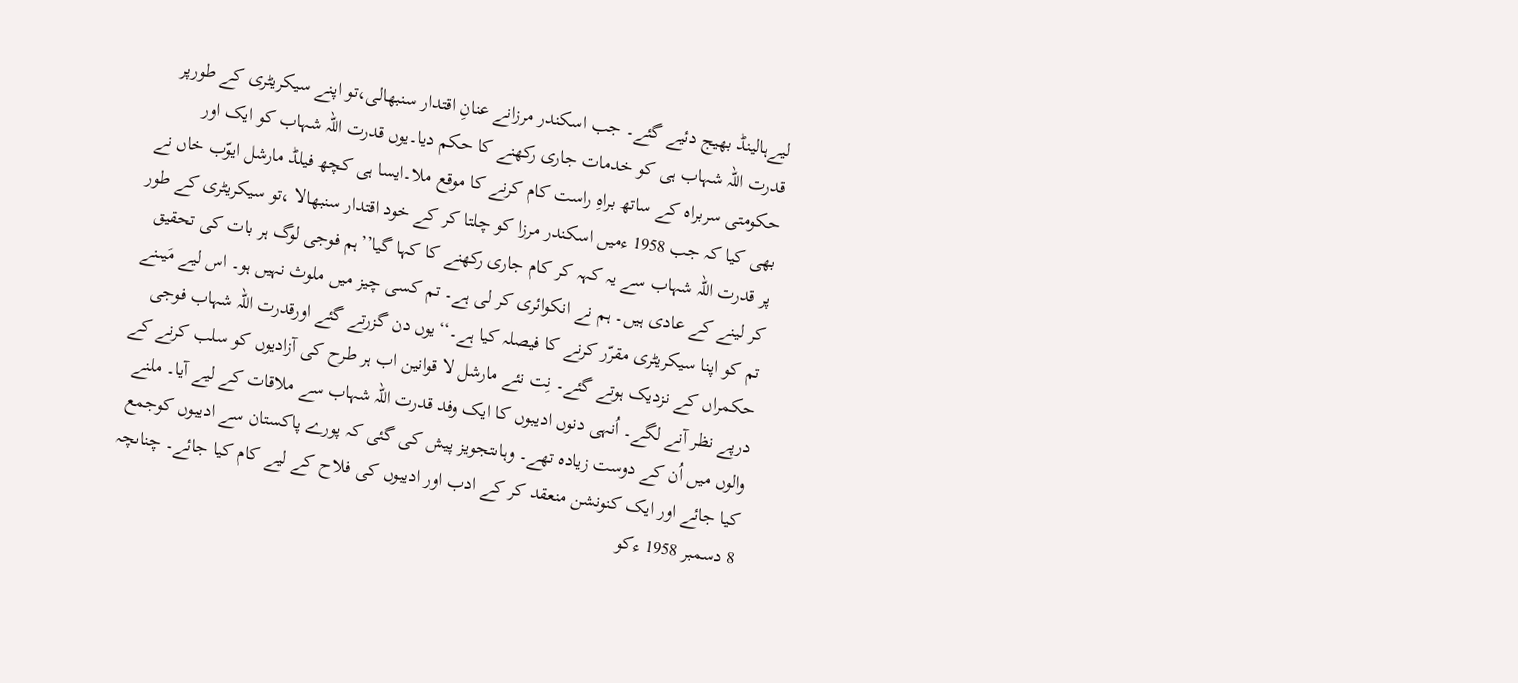لیےہالینڈ بھیج دئیے گئے۔ جب اسکندر مرزانے عنانِ اقتدار سنبھالی،تو اپنے سیکریٹری کے طورپر قدرت اللہ شہاب ہی کو خدمات جاری رکھنے کا حکم دیا۔یوں قدرت اللہ شہاب کو ایک اور حکومتی سربراہ کے ساتھ براہِ راست کام کرنے کا موقع ملا۔ایسا ہی کچھ فیلڈ مارشل ایوّب خاں نے بھی کیا کہ جب 1958 ءمیں اسکندر مرزا کو چلتا کر کے خود اقتدار سنبھالا ،تو سیکریٹری کے طور پر قدرت اللہ شہاب سے یہ کہہ کر کام جاری رکھنے کا کہا گیا’’ہم فوجی لوگ ہر بات کی تحقیق کر لینے کے عادی ہیں۔ ہم نے انکوائری کر لی ہے۔ تم کسی چیز میں ملوث نہیں ہو۔ اس لیے مَیںنے تم کو اپنا سیکریٹری مقرّر کرنے کا فیصلہ کیا ہے۔‘‘یوں دن گزرتے گئے اورقدرت اللہ شہاب فوجی حکمراں کے نزدیک ہوتے گئے۔ نِت نئے مارشل لا قوانین اب ہر طرح کی آزادیوں کو سلب کرنے کے درپے نظر آنے لگے۔ اُنہی دنوں ادیبوں کا ایک وفد قدرت اللہ شہاب سے ملاقات کے لیے آیا۔ ملنے والوں میں اُن کے دوست زیادہ تھے۔ وہاںتجویز پیش کی گئی کہ پورے پاکستان سے ادیبوں کوجمع کیا جائے اور ایک کنونشن منعقد کر کے ادب اور ادیبوں کی فلاح کے لیے کام کیا جائے۔ چناںچہ 8 دسمبر 1958 ءکو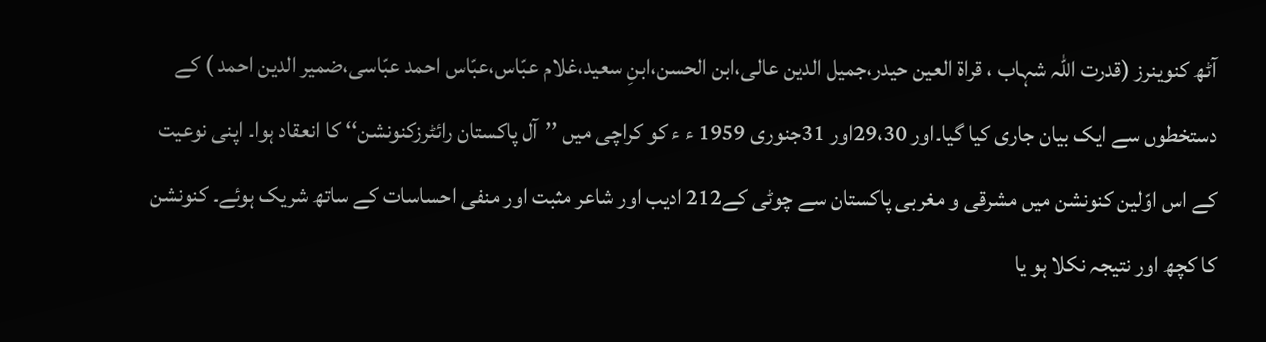آٹھ کنوینرز (قدرت اللہ شہاب ، قراۃ العین حیدر،جمیل الدین عالی،ابن الحسن،ابنِ سعید،غلام عبّاس،عبّاس احمد عبّاسی،ضمیر الدین احمد ) کے دستخطوں سے ایک بیان جاری کیا گیا۔اور 29،30اور 31جنوری 1959 ء ء کو کراچی میں ’’آل پاکستان رائٹرزکنونشن‘‘ کا انعقاد ہوا۔ اپنی نوعیت کے اس اوّلین کنونشن میں مشرقی و مغربی پاکستان سے چوٹی کے212 ادیب اور شاعر مثبت اور منفی احساسات کے ساتھ شریک ہوئے۔ کنونشن کا کچھ اور نتیجہ نکلا ہو یا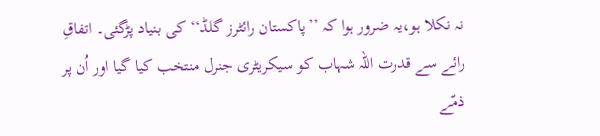نہ نکلا ہو،یہ ضرور ہوا کہ ’’پاکستان رائٹرز گلڈ‘‘ کی بنیاد پڑگئی۔ اتفاقِ رائے سے قدرت اللہ شہاب کو سیکریٹری جنرل منتخب کیا گیا اور اُن پر ذمّے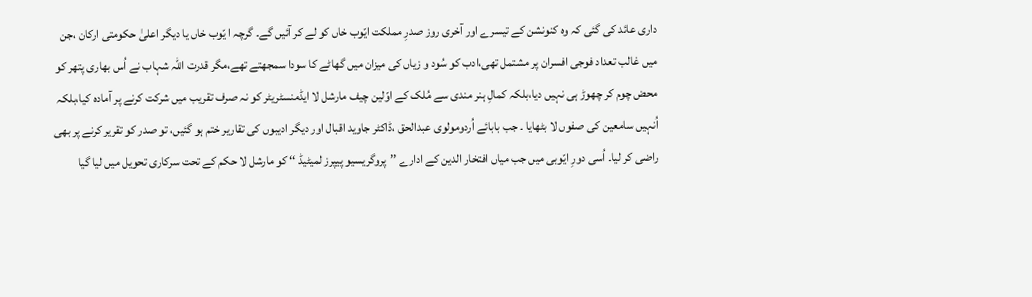داری عائد کی گئی کہ وہ کنونشن کے تیسرے اور آخری روز صدرِ مملکت ایّوب خاں کو لے کر آئیں گے۔ گرچہ ا یّوب خاں یا دیگر اعلیٰ حکومتی ارکان ،جن میں غالب تعداد فوجی افسران پر مشتمل تھی،ادب کو سُود و زیاں کی میزان میں گھاٹے کا سودا سمجھتے تھے،مگر قدرت اللہ شہاب نے اُس بھاری پتھر کو محض چوم کر چھوڑ ہی نہیں دیا،بلکہ کمالِ ہنر مندی سے مُلک کے اوّلین چیف مارشل لا ایڈمنسٹریٹر کو نہ صرف تقریب میں شرکت کرنے پر آمادہ کیا،بلکہ اُنہیں سامعین کی صفوں لا بٹھایا ۔ جب بابائے اُردومولوی عبدالحق ،ڈاکٹر جاوید اقبال اور دیگر ادیبوں کی تقاریر ختم ہو گئیں، تو صدر کو تقریر کرنے پر بھی راضی کر لیا۔ اُسی دورِ ایّوبی میں جب میاں افتخار الدین کے ادارے ’’پروگریسیو پیپرز لمیٹیڈ ‘‘ کو مارشل لا حکم کے تحت سرکاری تحویل میں لیا گیا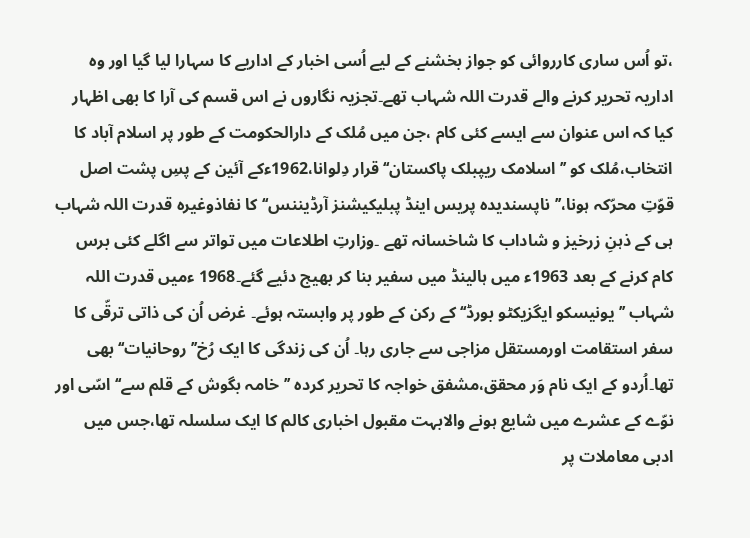،تو اُس ساری کارروائی کو جواز بخشنے کے لیے اُسی اخبار کے اداریے کا سہارا لیا گیا اور وہ اداریہ تحریر کرنے والے قدرت اللہ شہاب تھے۔تجزیہ نگاروں نے اس قسم کی آرا کا بھی اظہار کیا کہ اس عنوان سے ایسے کئی کام ،جن میں مُلک کے دارالحکومت کے طور پر اسلام آباد کا انتخاب،مُلک کو ’’اسلامک ریپبلک پاکستان‘‘ قرار دِلوانا،1962ءکے آئین کے پسِ پشت اصل قوّتِ محرّکہ ہونا،’’ناپسندیدہ پریس اینڈ پبلیکیشنز آرڈیننس‘‘کا نفاذوغیرہ قدرت اللہ شہاب ہی کے ذہنِ زرخیز و شاداب کا شاخسانہ تھے ۔وزارتِ اطلاعات میں تواتر سے اگلے کئی برس کام کرنے کے بعد 1963ء میں ہالینڈ میں سفیر بنا کر بھیج دئیے گئے۔1968 ءمیں قدرت اللہ شہاب ’’یونیسکو ایگزیکٹو بورڈ‘‘ کے رکن کے طور پر وابستہ ہوئے۔ غرض اُن کی ذاتی ترقّی کا سفر استقامت اورمستقل مزاجی سے جاری رہا۔ اُن کی زندگی کا ایک رُخ’’ روحانیات‘‘ بھی تھا۔اُردو کے ایک نام وَر محقق،مشفق خواجہ کا تحریر کردہ ’’خامہ بگوش کے قلم سے‘‘ اسّی اور نوّے کے عشرے میں شایع ہونے والابہت مقبول اخباری کالم کا ایک سلسلہ تھا،جس میں ادبی معاملات پر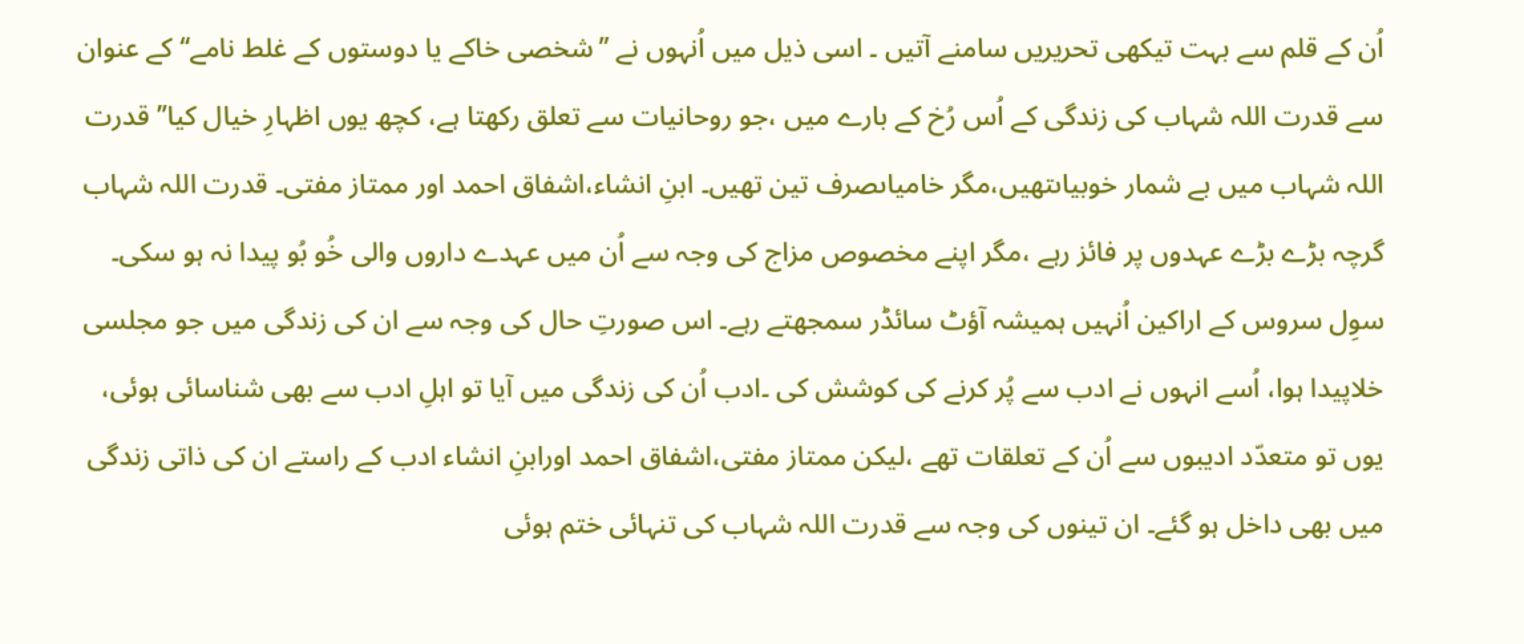اُن کے قلم سے بہت تیکھی تحریریں سامنے آتیں ۔ اسی ذیل میں اُنہوں نے ’’شخصی خاکے یا دوستوں کے غلط نامے‘‘ کے عنوان سے قدرت اللہ شہاب کی زندگی کے اُس رُخ کے بارے میں ،جو روحانیات سے تعلق رکھتا ہے، کچھ یوں اظہارِ خیال کیا’’قدرت اللہ شہاب میں بے شمار خوبیاںتھیں،مگر خامیاںصرف تین تھیں۔ ابنِ انشاء،اشفاق احمد اور ممتاز مفتی۔ قدرت اللہ شہاب گرچہ بڑے بڑے عہدوں پر فائز رہے ،مگر اپنے مخصوص مزاج کی وجہ سے اُن میں عہدے داروں والی خُو بُو پیدا نہ ہو سکی۔ سوِل سروس کے اراکین اُنہیں ہمیشہ آؤٹ سائڈر سمجھتے رہے۔ اس صورتِ حال کی وجہ سے ان کی زندگی میں جو مجلسی خلاپیدا ہوا، اُسے انہوں نے ادب سے پُر کرنے کی کوشش کی ۔ادب اُن کی زندگی میں آیا تو اہلِ ادب سے بھی شناسائی ہوئی، یوں تو متعدّد ادیبوں سے اُن کے تعلقات تھے ،لیکن ممتاز مفتی،اشفاق احمد اورابنِ انشاء ادب کے راستے ان کی ذاتی زندگی میں بھی داخل ہو گئے۔ ان تینوں کی وجہ سے قدرت اللہ شہاب کی تنہائی ختم ہوئی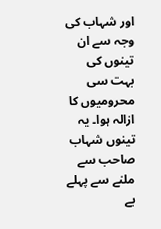اور شہاب کی وجہ سے ان تینوں کی بہت سی محرومیوں کا ازالہ ہوا۔ یہ تینوں شہاب صاحب سے ملنے سے پہلے بے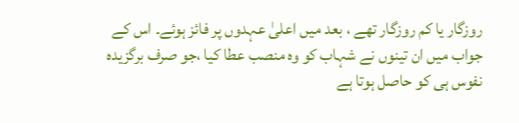روزگار یا کم روزگار تھے ، بعد میں اعلیٰ عہدوں پر فائز ہوئے۔ اس کے جواب میں ان تینوں نے شہاب کو وہ منصب عطا کیا ،جو صرف برگزیدہ نفوس ہی کو حاصل ہوتا ہے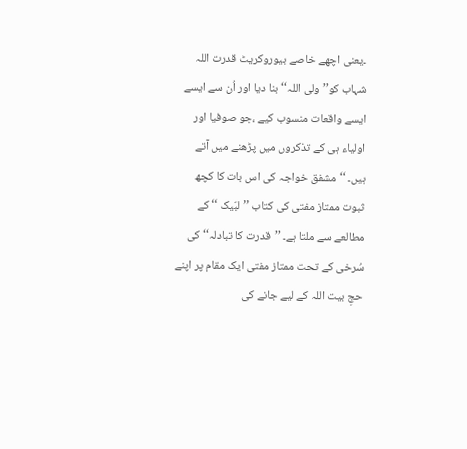۔یعنی اچھے خاصے بیوروکریٹ قدرت اللہ شہاب کو’’ ولی اللہ‘‘ بنا دیا اور اُن سے ایسے ایسے واقعات منسوب کیے ،جو صوفیا اور اولیاء ہی کے تذکروں میں پڑھنے میں آتے ہیں۔ ‘‘مشفق خواجہ کی اس بات کا کچھ ثبوت ممتاز مفتی کی کتاب ’’لبّیک ‘‘ کے مطالعے سے ملتا ہے۔ ’’قدرت کا تبادلہ‘‘ کی سُرخی کے تحت ممتاز مفتی ایک مقام پر اپنے حجِ بیت اللہ کے لیے جانے کی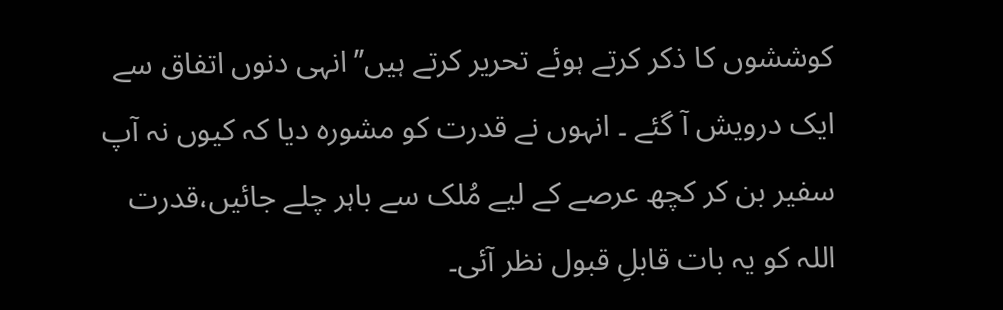کوششوں کا ذکر کرتے ہوئے تحریر کرتے ہیں’’انہی دنوں اتفاق سے ایک درویش آ گئے ۔ انہوں نے قدرت کو مشورہ دیا کہ کیوں نہ آپ سفیر بن کر کچھ عرصے کے لیے مُلک سے باہر چلے جائیں،قدرت اللہ کو یہ بات قابلِ قبول نظر آئی۔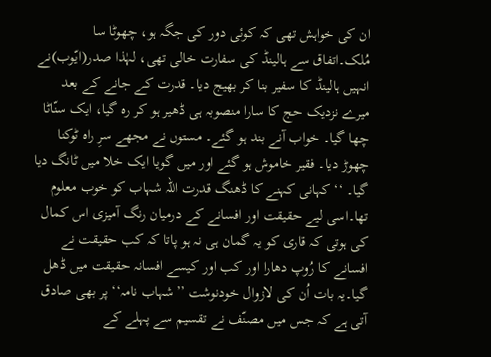ان کی خواہش تھی کہ کوئی دور کی جگہ ہو، چھوٹا سا مُلک۔اتفاق سے ہالینڈ کی سفارت خالی تھی، لہٰذا صدر(ایّوب)نے انہیں ہالینڈ کا سفیر بنا کر بھیج دیا۔ قدرت کے جانے کے بعد میرے نزدیک حج کا سارا منصوبہ ہی ڈھیر ہو کر رہ گیا، ایک سنّاٹا چھا گیا۔ خواب آنے بند ہو گئے۔ مستوں نے مجھے سرِ راہ ٹوکنا چھوڑ دیا۔ فقیر خاموش ہو گئے اور میں گویا ایک خلا میں ٹانگ دیا گیا۔ ‘‘ کہانی کہنے کا ڈھنگ قدرت اللہ شہاب کو خوب معلوم تھا۔اسی لیے حقیقت اور افسانے کے درمیان رنگ آمیزی اس کمال کی ہوتی کہ قاری کو یہ گمان ہی نہ ہو پاتا کہ کب حقیقت نے افسانے کا رُوپ دھارا اور کب اور کیسے افسانہ حقیقت میں ڈھل گیا۔یہ بات اُن کی لازوال خودنوشت ’’شہاب نامہ‘‘ پر بھی صادق آتی ہے کہ جس میں مصنّف نے تقسیم سے پہلے کے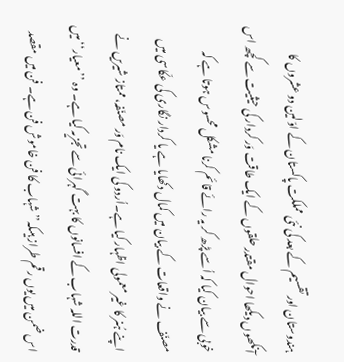ہندوستان اور تقسیم کے بعد کی نئی مملکت پاکستان کے اوّلین دو عشروں کا آنکھوں دیکھا احوال مقتدر حلقوں کے ایک طاقت وَر کردار کی حیثیت سے کچھ اس خوبی سے بیان کیا کہ اُسے پڑھ کر یہ رائے قائم کرنا مشکل محسوس ہوتا ہے کہ مصنّف نے واقعات کے بیان میں کمال دکھایا ہے یا کردار نگاری کی عکّاسی میں اپنے ہُنر کا غیر معمولی اظہار کیا ہے۔اُردو کی ایک نام وَر مصنّفہ، ممتاز شیریں نے قدرت اللہ شہاب کے افسانوں کا بہت گہرائی سے تجزیہ کیا ہے۔ وہ ’’معیار‘‘ میں اس ضمن میں یوں رقم طراز ہیںکہ’’شہاب کا فن خاموش فن ہے۔ فن میں مقصد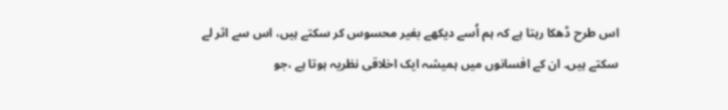اس طرح ڈھکا رہتا ہے کہ ہم اُسے دیکھے بغیر محسوس کر سکتے ہیں، اس سے اثر لے سکتے ہیں۔ ان کے افسانوں میں ہمیشہ ایک اخلاقی نظریہ ہوتا ہے ،جو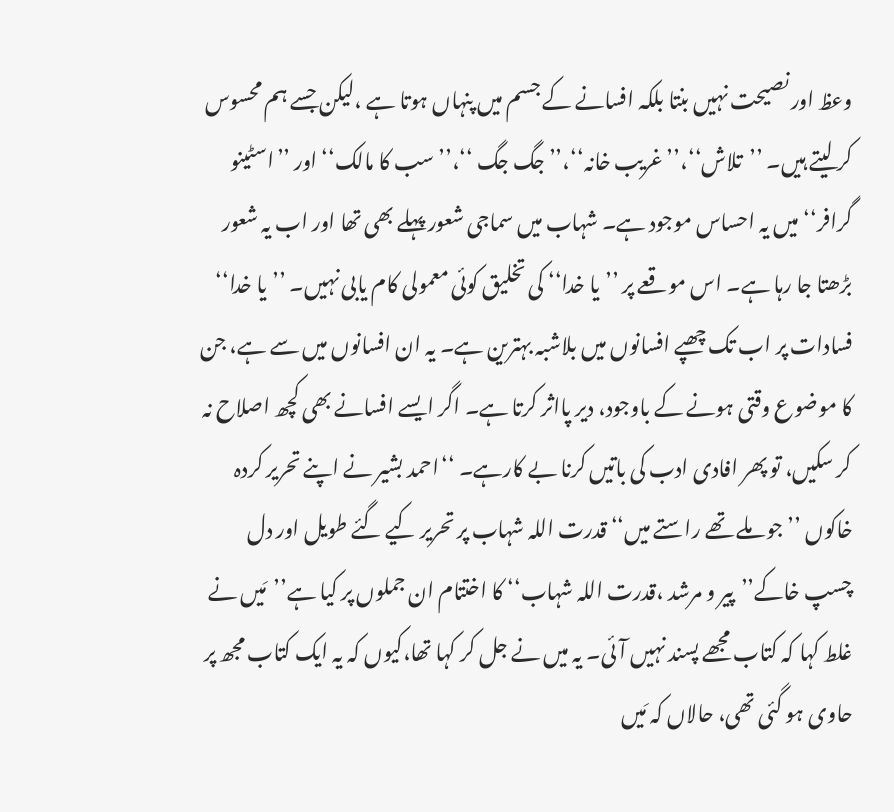وعظ اور نصیحت نہیں بنتا بلکہ افسانے کے جسم میں پنہاں ہوتا ہے ،لیکن جسے ہم محسوس کر لیتے ہیں۔ ’’تلاش‘‘،’’غریب خانہ‘‘،’’جگ جگ ‘‘،’’سب کا مالک‘‘ اور ’’اسٹینو گرافر‘‘میں یہ احساس موجود ہے۔ شہاب میں سماجی شعور پہلے بھی تھا اور اب یہ شعور بڑھتا جا رہا ہے۔ اس موقعے پر ’’یا خدا‘‘ کی تخلیق کوئی معمولی کام یابی نہیں۔ ’’یا خدا‘‘ فسادات پر اب تک چھپے افسانوں میں بلاشبہ بہترین ہے۔ یہ ان افسانوں میں سے ہے، جن کا موضوع وقتی ہونے کے باوجود، دیر پااثر کرتا ہے۔ اگر ایسے افسانے بھی کچھ اصلاح نہ کر سکیں، تو پھر افادی ادب کی باتیں کرنا بے کارہے۔ ‘‘احمد بشیر نے اپنے تحریر کردہ خاکوں ’’جو ملے تھے راستے میں‘‘ قدرت اللہ شہاب پر تحریر کیے گئے طویل اور دل چسپ خاکے’’پیر و مرشد ،قدرت اللہ شہاب‘‘ کا اختتام ان جملوں پر کیا ہے’’مَیں نے غلط کہا کہ کتاب مجھے پسند نہیں آئی۔ یہ میں نے جل کر کہا تھا،کیوں کہ یہ ایک کتاب مجھ پر حاوی ہو گئی تھی، حالاں کہ مَیں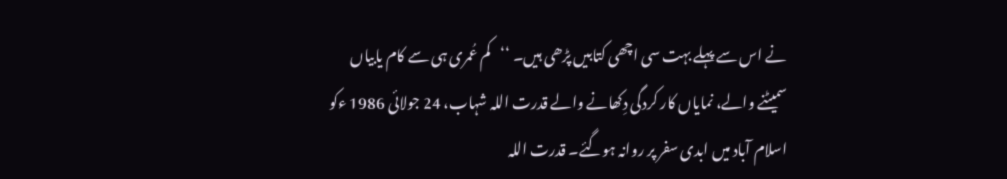نے اس سے پہلے بہت سی اچھی کتابیں پڑھی ہیں۔ ‘‘کم عُمری ہی سے کام یابیاں سمیٹنے والے، نمایاں کار کردگی دِکھانے والے قدرت اللہ شہاب، 24 جولائی 1986 ءکو اسلام آباد میں ابدی سفر پر روانہ ہوگئے۔ قدرت اللہ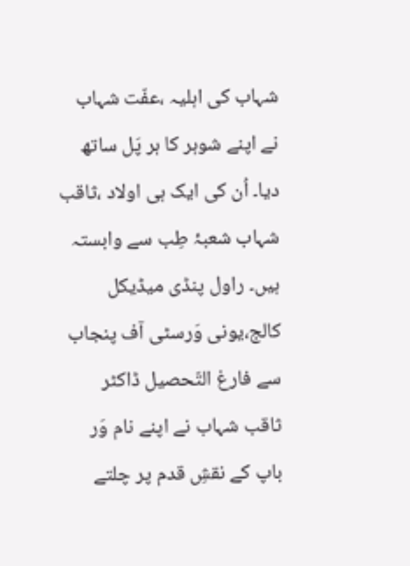شہاب کی اہلیہ ،عفّت شہاب نے اپنے شوہر کا ہر پَل ساتھ دیا۔ اُن کی ایک ہی اولاد ،ثاقب شہاب شعبۂ طِب سے وابستہ ہیں۔ راول پنڈی میڈیکل کالج،یونی وَرسٹی آف پنجاب سے فارغ التّحصیل ڈاکٹر ثاقب شہاب نے اپنے نام وَر باپ کے نقشِ قدم پر چلتے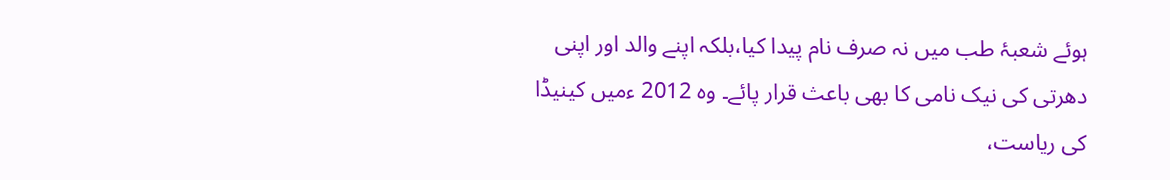ہوئے شعبۂ طب میں نہ صرف نام پیدا کیا،بلکہ اپنے والد اور اپنی دھرتی کی نیک نامی کا بھی باعث قرار پائے۔ وہ 2012 ءمیں کینیڈا کی ریاست،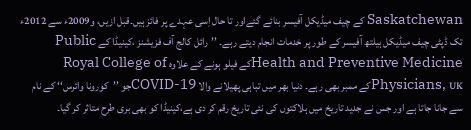Saskatchewan کے چیف میڈیکل آفیسر بنائے گئےاور تا حال اِسی عہدے پر فائز ہیں۔قبل ازیں، و2009ء سے 2012ء تک ڈپٹی چیف میڈیکل ہیلتھ آفیسر کے طور پر خدمات انجام دیتے رہے۔ ’’رائل کالج آف فزیشنز ،کینیڈا کے Public Health and Preventive Medicineکے فیلو ہونے کے علاوہ Royal College of Physicians, UKکے ممبر بھی رہے۔ دنیا بھر میں تباہی پھیلانے والا COVID-19جو ’’کورونا وائرس‘‘ کے نام سے جانا جاتا ہے اور جس نے جدید تاریخ میں ہلاکتوں کی نئی تاریخ رقم کر دی ہے،کینیڈا کو بھی بری طرح متاثر کر گیا۔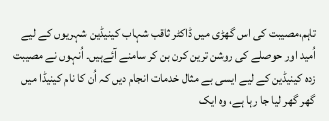تاہم،مصیبت کی اس گھڑی میں ڈاکٹر ثاقب شہاب کینیڈین شہریوں کے لیے اُمید اور حوصلے کی روشن ترین کرن بن کر سامنے آئےہیں۔ اُنہوں نے مصیبت زدہ کینیڈین کے لیے ایسی بے مثال خدمات انجام دیں کہ اُن کا نام کینیڈا میں گھر گھر لیا جا رہا ہے، وہ ایک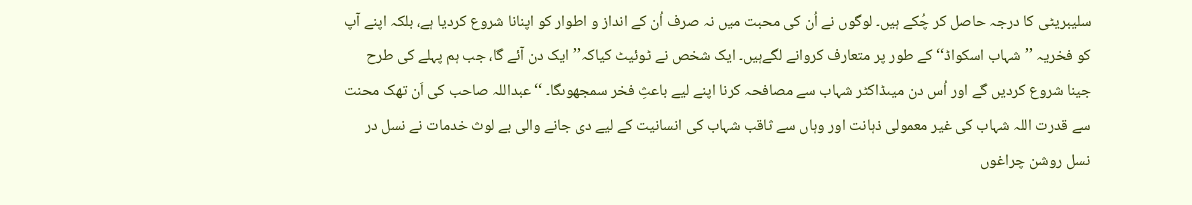سلیبریٹی کا درجہ حاصل کر چُکے ہیں۔ لوگوں نے اُن کی محبت میں نہ صرف اُن کے انداز و اطوار کو اپنانا شروع کردیا ہے، بلکہ اپنے آپ کو فخریہ ’’شہاب اسکواڈ‘‘ کے طور پر متعارف کروانے لگےہیں۔ ایک شخص نے ٹوئیٹ کیاکہ’’ایک دن آئے گا، جب ہم پہلے کی طرح جینا شروع کردیں گے اور اُس دن میںڈاکٹر شہاب سے مصافحہ کرنا اپنے لیے باعثِ فخر سمجھوںگا۔ ‘‘ عبداللہ صاحب کی اَن تھک محنت سے قدرت اللہ شہاب کی غیر معمولی ذہانت اور وہاں سے ثاقب شہاب کی انسانیت کے لیے دی جانے والی بے لوث خدمات نے نسل در نسل روشن چراغوں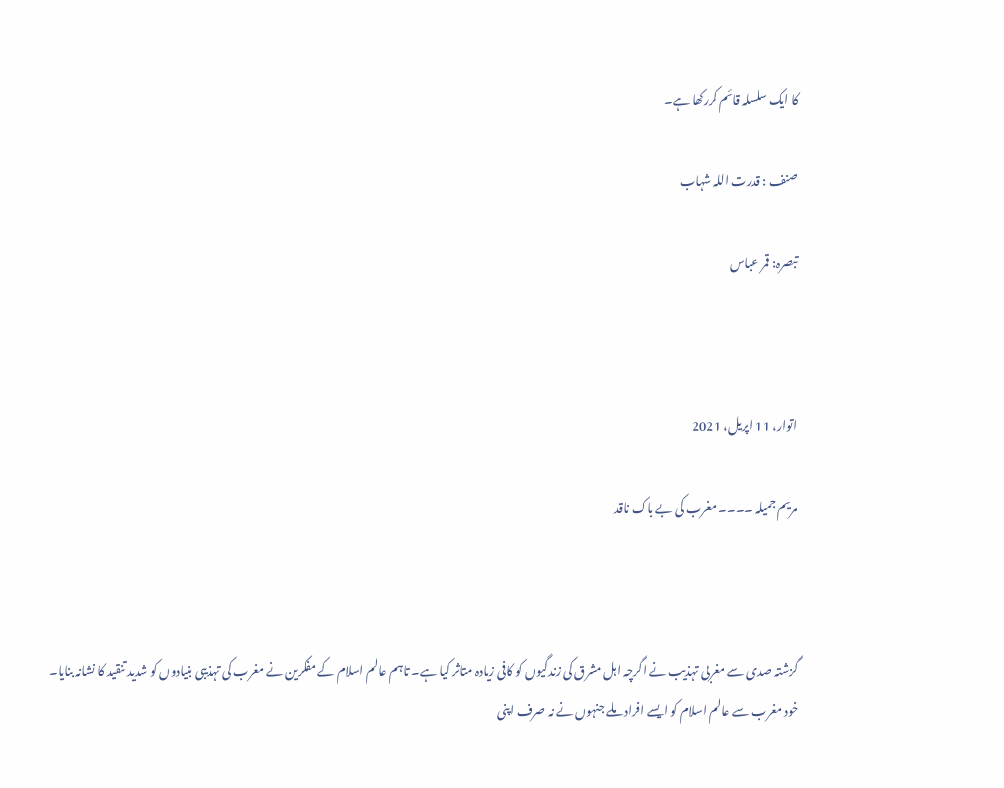کا ایک سلسلہ قائم کررکھا ہے۔

صنف : قدرت اللہ شہاب

تبصرہ: قمر عباس



اتوار، 11 اپریل، 2021

مریم جمیلہ ۔۔۔۔ مغرب کی بے باک ناقد



گزشتہ صدی سے مغربی تہذیب نے اگرچہ اہل مشرق کی زندگیوں کو کافی زیادہ متاثر کیا ہے۔ تاہم عالم اسلام کے مفکرین نے مغرب کی تہذیبی بنیادوں کو شدید تنقید کا نشانہ بنایا۔ خود مغرب سے عالم اسلام کو ایسے افراد ملے جنہوں نے نہ صرف اپنی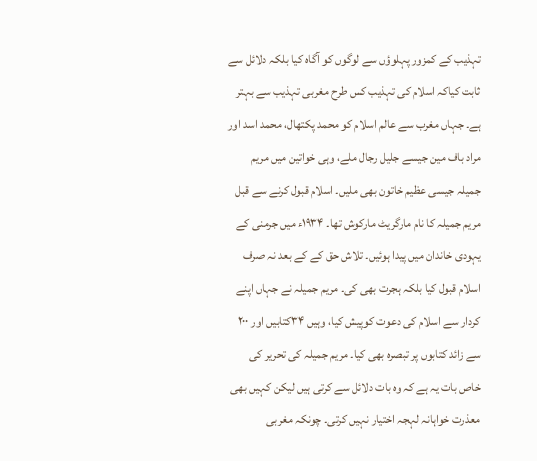تہذیب کے کمزور پہلوؤں سے لوگوں کو آگاہ کیا بلکہ دلائل سے ثابت کیاکہ اسلام کی تہذیب کس طرح مغربی تہذیب سے بہتر ہے۔ جہاں مغرب سے عالم اسلام کو محمد پکتھال، محمد اسد اور مراد باف مین جیسے جلیل رجال ملے، وہی خواتین میں مریم جمیلہ جیسی عظیم خاتون بھی ملیں۔ اسلام قبول کرنے سے قبل مریم جمیلہ کا نام مارگریٹ مارکوش تھا۔ ۱۹۳۴ء میں جرمنی کے یہودی خاندان میں پیدا ہوئیں۔ تلاش حق کے کے بعد نہ صرف اسلام قبول کیا بلکہ ہجرت بھی کی۔ مریم جمیلہ نے جہاں اپنے کردار سے اسلام کی دعوت کوپیش کیا، وہیں ۳۴کتابیں اور ۲۰۰ سے زائد کتابوں پر تبصرہ بھی کیا۔ مریم جمیلہ کی تحریر کی خاص بات یہ ہے کہ وہ بات دلائل سے کرتی ہیں لیکن کہیں بھی معذرت خواہانہ لہجہ اختیار نہیں کرتی۔ چونکہ مغربی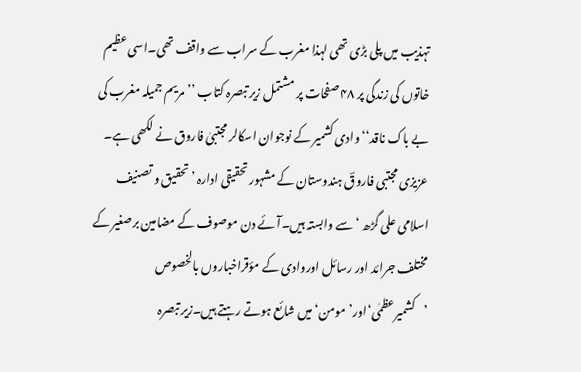تہذیب میں پلی بڑی تھی لہذا مغرب کے سراب سے واقف تھی۔اسی عظیم خاتوں کی زندگی پر ۴۸ صفحات پر مشتمل زیر تبصرہ کتاب ’’مریم جمیلہ مغرب کی بے باک ناقد‘‘ وادی کشمیر کے نوجوان اسکالر مجتبیٰ فاروق نے لکھی ہے۔ عزیزی مجتبی فاروقؔ ہندوستان کے مشہور تحقیقی ادارہ ’تحقیق و تصنیف اسلامی علی گڑھ ‘سے وابستہ ہیں۔آئے دن موصوف کے مضامین برصغیر کے مختلف جرائد اور رسائل اوروادی کے مؤقراخباروں بالخصوص ’کشمیرعظمٰی‘اور’مومن‘ میں شائع ہوتے رہتے ہیں۔زیر تبصرہ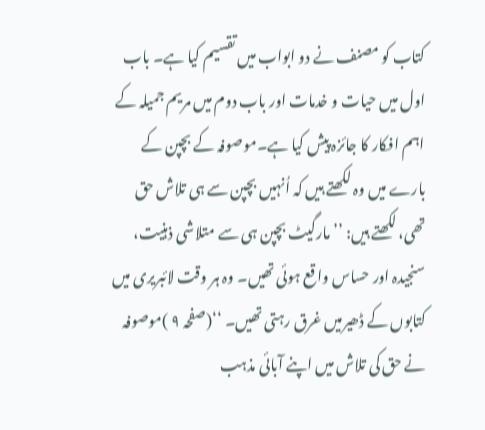کتاب کو مصنف نے دو ابواب میں تقسیم کیا ہے۔ باب اول میں حیات و خدمات اور باب دوم میں مریم جمیلہ کے اہم افکار کا جائزہ پیش کیا ہے۔موصوفہ کے بچپن کے بارے میں وہ لکھتے ہیں کہ اُنہیں بچپن سے ہی تلاش حق تھی، لکھتے ہیں: ’’مارگیٹ بچپن ہی سے متلاشی ذہنیت، سنجیدہ اور حساس واقع ہوئی تھیں۔ وہ ہر وقت لائبریری میں کتابوں کے ڈھیرمیں غرق رہتی تھیں۔ ‘‘(صفحہ ۹ )موصوفہ نے حق کی تلاش میں اپنے آبائی مذہب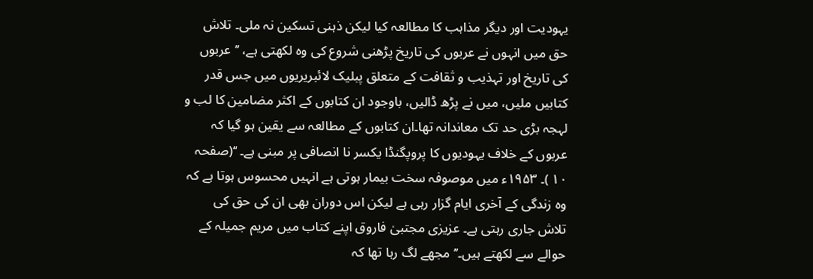یہودیت اور دیگر مذاہب کا مطالعہ کیا لیکن ذہنی تسکین نہ ملی۔ تلاش حق میں انہوں نے عربوں کی تاریخ پڑھنی شروع کی وہ لکھتی ہے، ’’عربوں کی تاریخ اور تہذیب و ثقافت کے متعلق پبلیک لائبریریوں میں جس قدر کتابیں ملیں، میں نے پڑھ ڈالیں، باوجود ان کتابوں کے اکثر مضامین کا لب و لہجہ بڑی حد تک معاندانہ تھا۔ان کتابوں کے مطالعہ سے یقین ہو گیا کہ عربوں کے خلاف یہودیوں کا پروپگنڈا یکسر نا انصافی پر مبنی ہے۔ ‘‘(صفحہ ۱۰ )۔ ۱۹۵۳ء میں موصوفہ سخت بیمار ہوتی ہے انہیں محسوس ہوتا ہے کہ وہ زندگی کے آخری ایام گزار رہی ہے لیکن اس دوران بھی ان کی حق کی تلاش جاری رہتی ہے۔ عزیزی مجتبیٰ فاروق اپنے کتاب میں مریم جمیلہ کے حوالے سے لکھتے ہیں۔’’ مجھے لگ رہا تھا کہ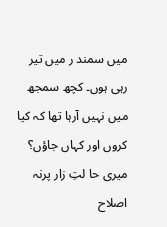میں سمند ر میں تیر رہی ہوں۔ کچھ سمجھ میں نہیں آرہا تھا کہ کیا کروں اور کہاں جاؤں؟ میری حا لتِ زار پرنہ اصلاح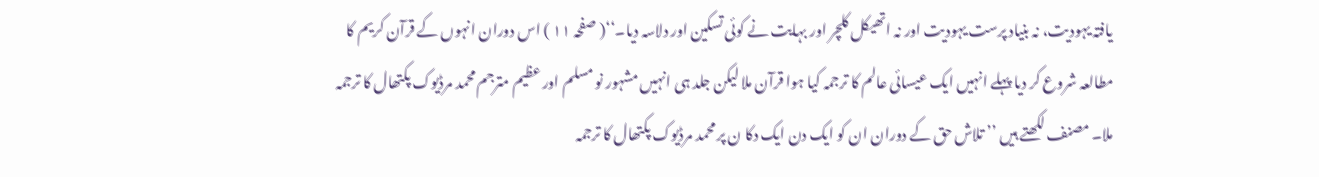یافتہ یہودیت، نہ بنیاد پرست یہودیت اور نہ اتھیکل کلچر اور بہایت نے کوئی تسکین اور دلاسہ دیا۔‘‘( صفحہ ۱۱ ) اس دوران انہوں کے قرآن کریم کا مطالعہ شروع کر دیا پہلے انہیں ایک عیسائی عالم کا ترجمہ کیا ہوا قرآن ملا لیکن جلد ہی انہیں مشہور نو مسلم اور عظیم مترجم محمد مرڈیوک پکتھال کا ترجمہ ملا۔ مصنف لکھتے ہیں ’’ تلاش حق کے دوران ان کو ایک دن ایک دکا ن پر محمد مرڈیوک پکتھال کا ترجمہ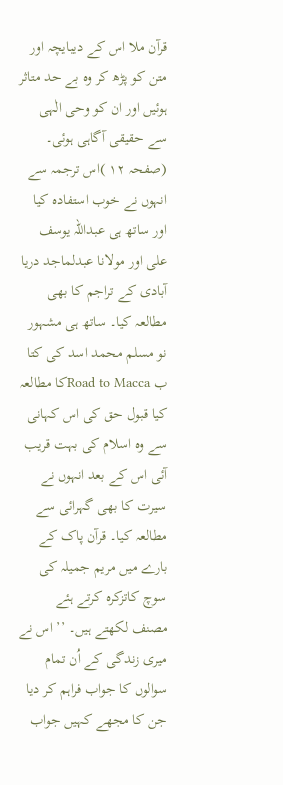قرآن ملا اس کے دیبایچہ اور متن کو پڑھ کر وہ بے حد متاثر ہوئیں اور ان کو وحی الٰہی سے حقیقی آگاہی ہوئی۔ (صفحہ ۱۲ )اس ترجمہ سے انہوں نے خوب استفادہ کیا اور ساتھ ہی عبداللہ یوسف علی اور مولانا عبدلماجد دریا آبادی کے تراجم کا بھی مطالعہ کیا۔ ساتھ ہی مشہور نو مسلم محمد اسد کی کتا ب Road to Maccaکا مطالعہ کیا قبول حق کی اس کہانی سے وہ اسلام کی بہت قریب آئی اس کے بعد انہوں نے سیرت کا بھی گہرائی سے مطالعہ کیا۔ قرآن پاک کے بارے میں مریم جمیلہ کی سوچ کاتزکرہ کرتے ہئے مصنف لکھتے ہیں۔ ’’ اس نے میری زندگی کے اُن تمام سوالوں کا جواب فراہم کر دیا جن کا مجھے کہیں جواب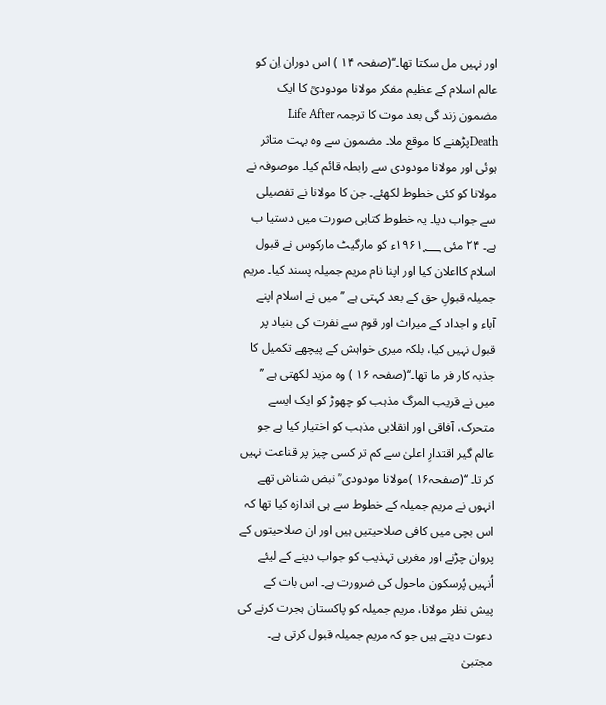اور نہیں مل سکتا تھا۔‘‘(صفحہ ۱۴ ) اس دوران اِن کو عالم اسلام کے عظیم مفکر مولانا مودودیؒ کا ایک مضمون زند گی بعد موت کا ترجمہ Life After Deathپڑھنے کا موقع ملا۔ مضمون سے وہ بہت متاثر ہوئی اور مولانا مودودی سے رابطہ قائم کیا۔ موصوفہ نے مولانا کو کئی خطوط لکھئے۔ جن کا مولانا نے تفصیلی سے جواب دیا۔ یہ خطوط کتابی صورت میں دستیا ب ہے۔ ۲۴ مئی ۱۹۶۱؁ء کو مارگیٹ مارکوس نے قبول اسلام کااعلان کیا اور اپنا نام مریم جمیلہ پسند کیا۔ مریم جمیلہ قبولِ حق کے بعد کہتی ہے ’’ میں نے اسلام اپنے آباء و اجداد کے میراث اور قوم سے نفرت کی بنیاد پر قبول نہیں کیا، بلکہ میری خواہش کے پیچھے تکمیل کا جذبہ کار فر ما تھا۔‘‘(صفحہ ۱۶ ) وہ مزید لکھتی ہے ’’ میں نے قریب المرگ مذہب کو چھوڑ کو ایک ایسے متحرک، آفاقی اور انقلابی مذہب کو اختیار کیا ہے جو عالم گیر اقتدارِ اعلیٰ سے کم تر کسی چیز پر قناعت نہیں کر تا۔ ‘‘(صفحہ۱۶ )مولانا مودودی ؒ نبض شناش تھے انہوں نے مریم جمیلہ کے خطوط سے ہی اندازہ کیا تھا کہ اس بچی میں کافی صلاحیتیں ہیں اور ان صلاحیتوں کے پروان چڑنے اور مغربی تہذیب کو جواب دینے کے لیئے اُنہیں پُرسکون ماحول کی ضرورت ہے۔ اس بات کے پیش نظر مولانا، مریم جمیلہ کو پاکستان ہجرت کرنے کی دعوت دیتے ہیں جو کہ مریم جمیلہ قبول کرتی ہے۔ مجتبیٰ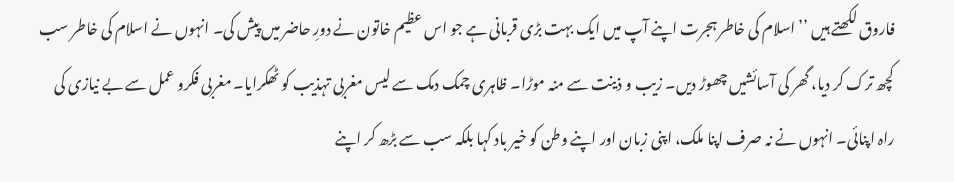فاروق لکھتے ہیں ’’ اسلام کی خاطر ہجرت اپنے آپ میں ایک بہت بڑی قربانی ہے جو اس عظیم خاتون نے دورِ حاضر میں پیش کی۔ انہوں نے اسلام کی خاطر سب کچھ ترک کر دیا، گھر کی آسائشیں چھوڑ دیں۔ زیب و ذینت سے منہ موڑا۔ ظاہری چمک دمک سے لیس مغربی تہذیب کو ٹھکرایا۔ مغربی فکرو عمل سے بے نیازی کی راہ اپنائی۔ انہوں نے نہ صرف اپنا ملک، اپنی زبان اور اپنے وطن کو خیر باد کہا بلکہ سب سے بڑھ کر اپنے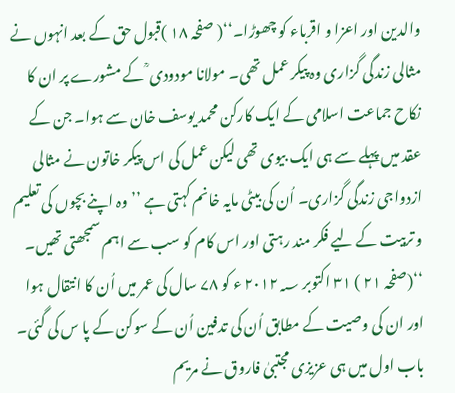والدین اور اعزا و اقرباء کو چھوڑا۔‘‘( صفحہ ۱۸ )قبول حق کے بعد انہوں نے مثالی زندگی گزاری وہ پیکر عمل تھی۔ مولانا مودودی ؒ کے مشورے پر ان کا نکاح جماعت اسلامی کے ایک کارکن محمد یوسف خان سے ہوا۔ جن کے عقد میں پہلے سے ہی ایک بیوی تھی لیکن عمل کی اس پیکر خاتون نے مثالی ازدواجی زندگی گزاری۔ اُن کی بیٹی مایہ خانم کہتی ہے ’’وہ اپنے بچوں کی تعلیم و تربیت کے لیے فکر مند رہتی اور اس کام کو سب سے اہم سمجھتی تھیں۔ ‘‘(صفحہ ۲۱ ) ۳۱ اکتوبر ۲۰۱۲؁ ء کو ۷۸ سال کی عمر میں اُن کا انتقال ہوا اور ان کی وصیت کے مطابق اُن کی تدفین اُن کے سوکن کے پا س کی گئی۔ باب اول میں ہی عزیزی مجتبیٰ فاروق نے مریم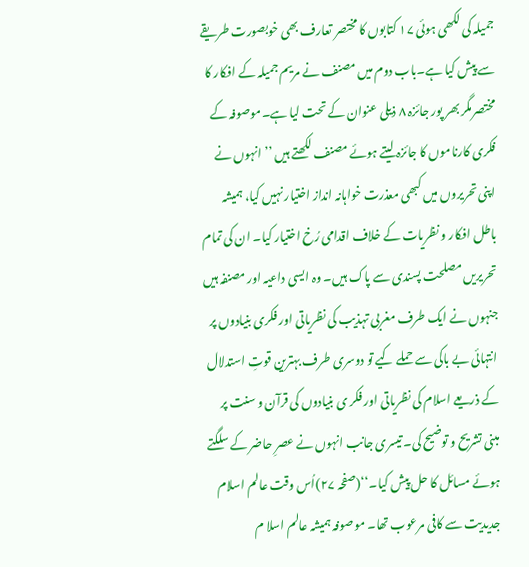جمیلہ کی لکھی ہوئی ۱۷ کتابوں کا مختصر تعارف بھی خوبصورت طریقے سے پیش کیا ہے۔باب دوم میں مصنف نے مریم جمیلہ کے افکار کا مختصرمگر بھر پور جائزہ ۸ ذیلی عنوان کے تحت لیا ہے۔موصوفہ کے فکری کارناموں کا جائزہ لیتے ہوئے مصنف لکھتے ہیں ’’ انہوں نے اپنی تحریروں میں کبھی معذرت خواہانہ انداز اختیار نہیں کیا، ہمیشہ باطل افکار و نظریات کے خلاف اقدامی رُخ اختیار کیا۔ ان کی تمام تحریریں مصلحت پسندی سے پاک ہیں۔ وہ ایسی داعیہ اور مصنفہ ہیں جنہوں نے ایک طرف مغربی تہذیب کی نظریاتی اور فکری بنیادوں پر انتہائی بے باکی سے حملے کیے تو دوسری طرف بہترین قوتِ استدلال کے ذریعے اسلام کی نظریاتی اور فکر ی بنیادوں کی قرآن و سنت پر مبنی تشریح و توضیح کی۔ تیسری جانب انہوں نے عصرِ حاضر کے سلگتے ہوئے مسائل کا حل پیش کیا۔‘‘(صفحہ ۲۷)اُس وقت عالم اسلام جدیدیت سے کافی مرعوب تھا۔ موصوفہ ہمیشہ عالم اسلا م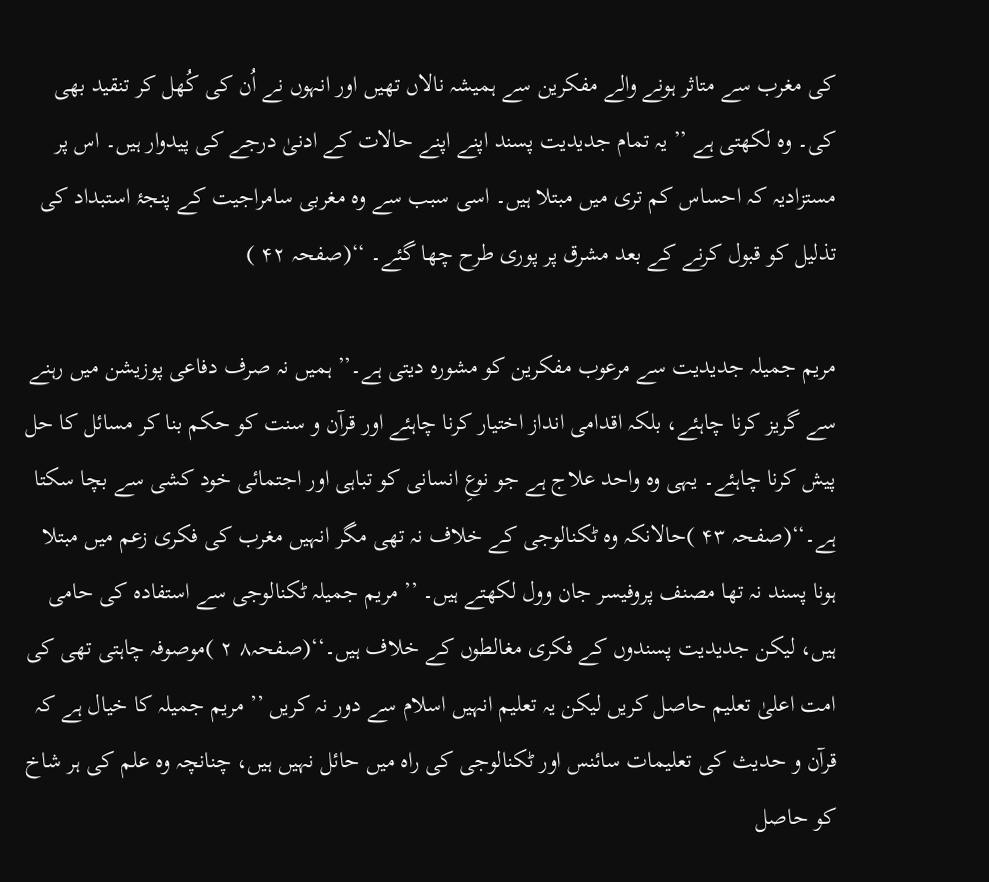کی مغرب سے متاثر ہونے والے مفکرین سے ہمیشہ نالاں تھیں اور انہوں نے اُن کی کُھل کر تنقید بھی کی۔ وہ لکھتی ہے ’’ یہ تمام جدیدیت پسند اپنے اپنے حالات کے ادنیٰ درجے کی پیدوار ہیں۔ اس پر مستزادیہ کہ احساس کم تری میں مبتلا ہیں۔ اسی سبب سے وہ مغربی سامراجیت کے پنجۂ استبداد کی تذلیل کو قبول کرنے کے بعد مشرق پر پوری طرح چھا گئے۔ ‘‘(صفحہ ۴۲ )

مریم جمیلہ جدیدیت سے مرعوب مفکرین کو مشورہ دیتی ہے۔’’ ہمیں نہ صرف دفاعی پوزیشن میں رہنے سے گریز کرنا چاہئے، بلکہ اقدامی انداز اختیار کرنا چاہئے اور قرآن و سنت کو حکم بنا کر مسائل کا حل پیش کرنا چاہئے۔ یہی وہ واحد علاج ہے جو نوعِ انسانی کو تباہی اور اجتمائی خود کشی سے بچا سکتا ہے۔‘‘(صفحہ ۴۳ )حالانکہ وہ ٹکنالوجی کے خلاف نہ تھی مگر انہیں مغرب کی فکری زعم میں مبتلا ہونا پسند نہ تھا مصنف پروفیسر جان وول لکھتے ہیں۔ ’’ مریم جمیلہ ٹکنالوجی سے استفادہ کی حامی ہیں، لیکن جدیدیت پسندوں کے فکری مغالطوں کے خلاف ہیں۔‘‘(صفحہ۸ ۲ )موصوفہ چاہتی تھی کی امت اعلیٰ تعلیم حاصل کریں لیکن یہ تعلیم انہیں اسلام سے دور نہ کریں ’’ مریم جمیلہ کا خیال ہے کہ قرآن و حدیث کی تعلیمات سائنس اور ٹکنالوجی کی راہ میں حائل نہیں ہیں، چنانچہ وہ علم کی ہر شاخ کو حاصل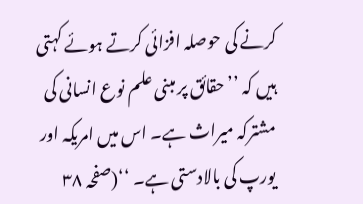کرنے کی حوصلہ افزائی کرتے ہوئے کہتی ہیں کہ ’’ حقائق پر مبنی علم نوع انسانی کی مشترکہ میراث ہے۔ اس میں امریکہ اور یورپ کی بالادستی ہے۔ ‘‘(صفحہ ۳۸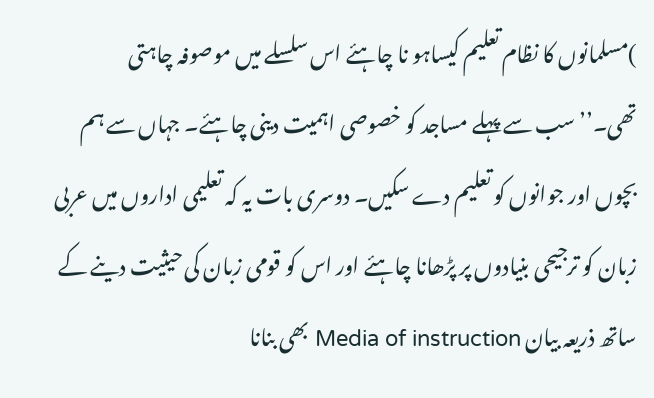)مسلمانوں کا نظام تعلیم کیساہو نا چاہئے اس سلسلے میں موصوفہ چاہتی تھی۔’’سب سے پہلے مساجد کو خصوصی اہمیت دینی چاہئے۔ جہاں سے ہم بچوں اور جوانوں کو تعلیم دے سکیں۔ دوسری بات یہ کہ تعلیمی اداروں میں عربی زبان کو ترجیحی بنیادوں پر پڑھانا چاہئے اور اس کو قومی زبان کی حیثیت دینے کے ساتھ ذریعہ بیان Media of instruction بھی بنانا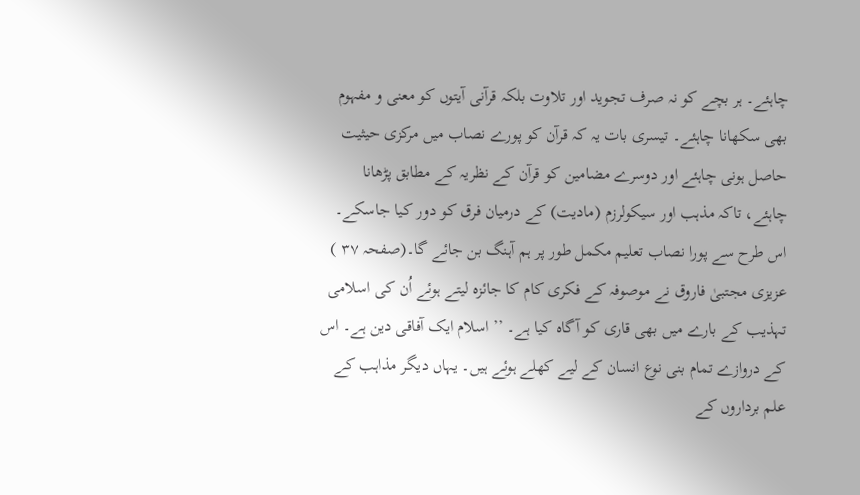چاہئے۔ ہر بچے کو نہ صرف تجوید اور تلاوت بلکہ قرآنی آیتوں کو معنی و مفہوم بھی سکھانا چاہئے۔ تیسری بات یہ کہ قرآن کو پورے نصاب میں مرکزی حیثیت حاصل ہونی چاہئے اور دوسرے مضامین کو قرآن کے نظریہ کے مطابق پڑھانا چاہئے، تاکہ مذہب اور سیکولرزم (مادیت) کے درمیان فرق کو دور کیا جاسکے۔ اس طرح سے پورا نصاب تعلیم مکمل طور پر ہم آہنگ بن جائے گا۔(صفحہ ۳۷ ) عزیزی مجتبیٰ فاروق نے موصوفہ کے فکری کام کا جائزہ لیتے ہوئے اُن کی اسلامی تہذیب کے بارے میں بھی قاری کو آگاہ کیا ہے۔ ’’ اسلام ایک آفاقی دین ہے۔ اس کے دروازے تمام بنی نوع انسان کے لیے کھلے ہوئے ہیں۔ یہاں دیگر مذاہب کے علم برداروں کے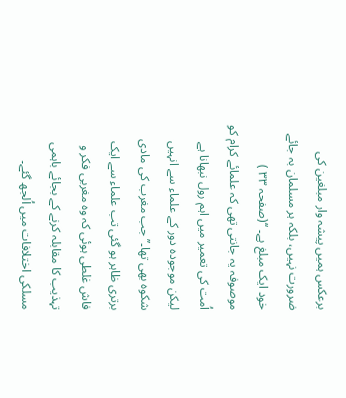برعکس ہمیں پیشہ وار مبلغین کی ضرورت نہیں، بلکہ ہر مسلمان بہ جائے خود ایک مبلغ ہے۔ ‘‘(صفحہ ۳۳ ) موصوفہ یہ جانتی تھی کہ علمائے کرام کو اُمت کی تعمیر میں اہم رول نبھانا ہے لیکن موجودہ دور کے علماء سے انہیں شکوہ بھی تھا۔’’ جب مغرب کی مادی برتری ظاہر ہو گئی تب علماء سے ایک فاش غلطی ہوئی کہ وہ مغربی فکر و تہذیب کا مقابلہ کرنے کے بجائے باہمی مسلکی اختلافات میں اُلجھ گئے۔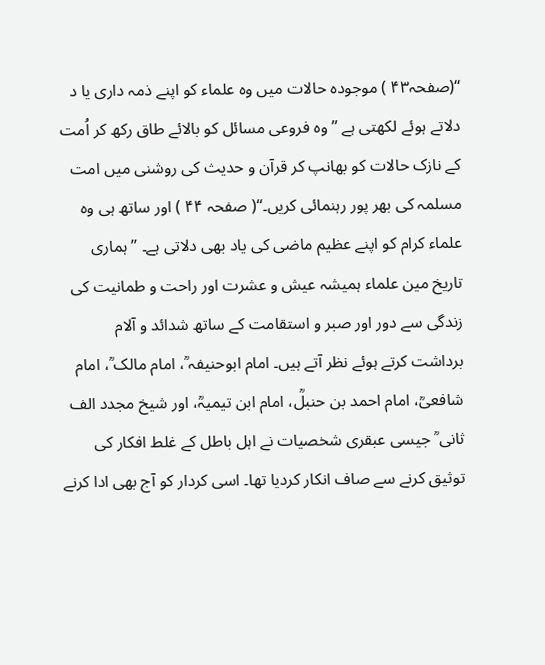‘‘(صفحہ۴۳ ) موجودہ حالات میں وہ علماء کو اپنے ذمہ داری یا د دلاتے ہوئے لکھتی ہے ’’ وہ فروعی مسائل کو بالائے طاق رکھ کر اُمت کے نازک حالات کو بھانپ کر قرآن و حدیث کی روشنی میں امت مسلمہ کی بھر پور رہنمائی کریں۔‘‘( صفحہ ۴۴ ) اور ساتھ ہی وہ علماء کرام کو اپنے عظیم ماضی کی یاد بھی دلاتی ہے۔ ’’ ہماری تاریخ مین علماء ہمیشہ عیش و عشرت اور راحت و طمانیت کی زندگی سے دور اور صبر و استقامت کے ساتھ شدائد و آلام برداشت کرتے ہوئے نظر آتے ہیں۔ امام ابوحنیفہ ؒ، امام مالک ؒ، امام شافعیؒ، امام احمد بن حنبلؒ، امام ابن تیمیہؒ، اور شیخ مجدد الف ثانی ؒ جیسی عبقری شخصیات نے اہل باطل کے غلط افکار کی توثیق کرنے سے صاف انکار کردیا تھا۔ اسی کردار کو آج بھی ادا کرنے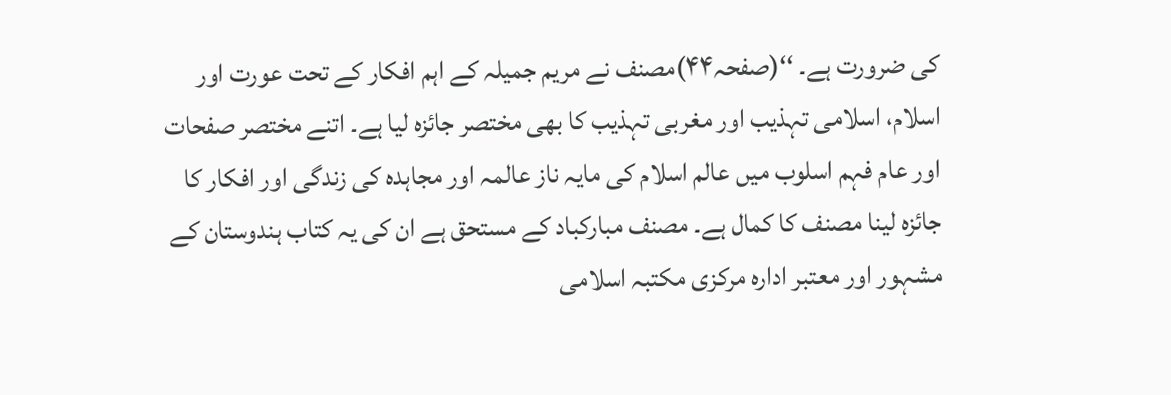کی ضرورت ہے۔ ‘‘(صفحہ۴۴)مصنف نے مریم جمیلہ کے اہم افکار کے تحت عورت اور اسلام، اسلامی تہذیب اور مغربی تہذیب کا بھی مختصر جائزہ لیا ہے۔ اتنے مختصر صفحات اور عام فہم اسلوب میں عالم اسلام کی مایہ ناز عالمہ اور مجاہدہ کی زندگی اور افکار کا جائزہ لینا مصنف کا کمال ہے۔ مصنف مبارکباد کے مستحق ہے ان کی یہ کتاب ہندوستان کے مشہور اور معتبر ادارہ مرکزی مکتبہ اسلامی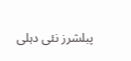پبلشرز نئی دہلی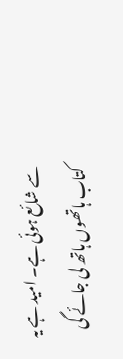سے شائع ہوئی ہے۔ امید ہے یہ کتاب ہاتھوں ہاتھ لی جائے گی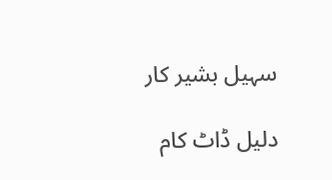سہیل بشیر کار

دلیل ڈاٹ کام